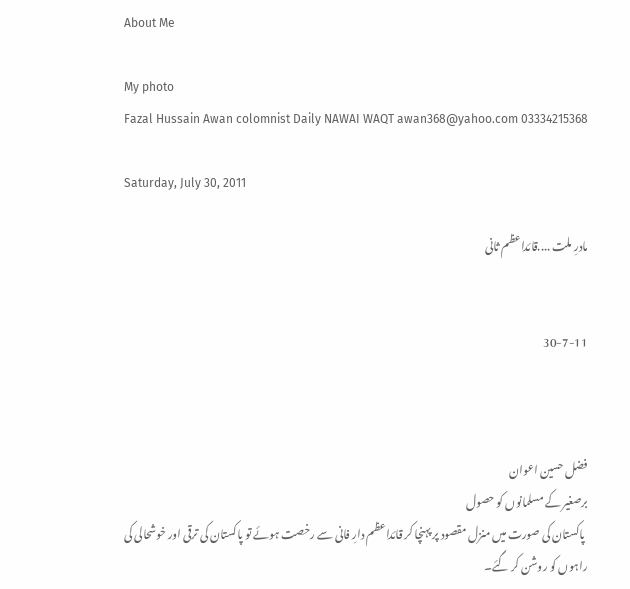About Me

My photo
Fazal Hussain Awan colomnist Daily NAWAI WAQT awan368@yahoo.com 03334215368

Saturday, July 30, 2011

مادرِ ملت ....قائداعظم ثانی


30-7-11



فضل حسین اعوان
برصغیر کے مسلمانوں کو حصول
 پاکستان کی صورت میں منزل مقصود پر پہنچا کر قائداعظم دارِ فانی سے رخصت ہوئے تو پاکستان کی ترقی اور خوشحالی کی راہوں کو روشن کر گئے۔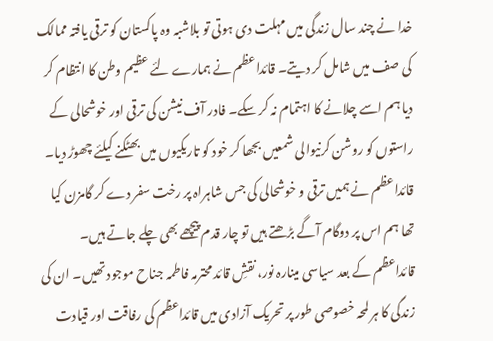خدا نے چند سال زندگی میں مہلت دی ہوتی تو بلاشبہ وہ پاکستان کو ترقی یافتہ ممالک کی صف میں شامل کر دیتے۔ قائداعظم نے ہمارے لئے عظیم وطن کا انتظام کر دیا ہم اسے چلانے کا اہتمام نہ کر سکے۔ فادر آف نیشن کی ترقی اور خوشحالی کے راستوں کو روشن کرنیوالی شمعیں بجھا کر خود کو تاریکیوں میں بھٹکنے کیلئے چھوڑ دیا۔ قائداعظم نے ہمیں ترقی و خوشحالی کی جس شاہراہ پر رخت سفر دے کر گامزن کیا تھا ہم اس پر دوگام آگے بڑھتے ہیں تو چار قدم پیچھے بھی چلے جاتے ہیں۔ قائداعظم کے بعد سیاسی مینارہ نور، نقشِ قائد محترمہ فاطمہ جناح موجود تھیں۔ ان کی زندگی کا ہر لمحہ خصوصی طور پر تحریک آزادی میں قائداعظم کی رفاقت اور قیادت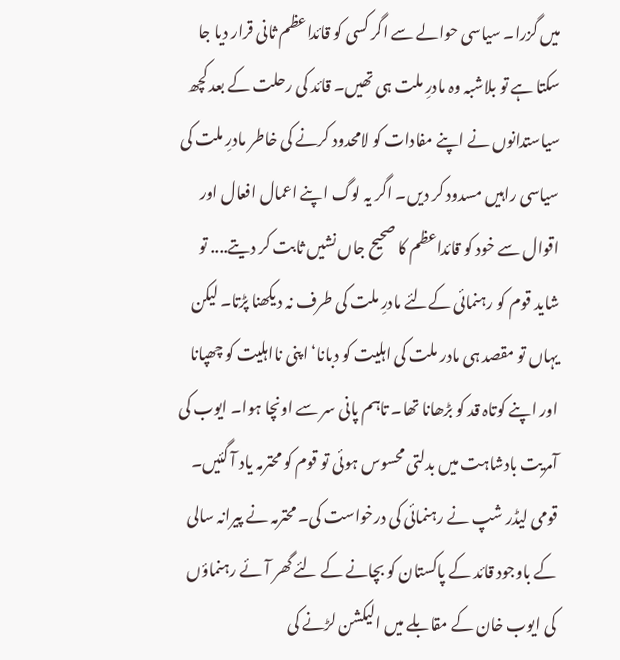میں گزرا۔ سیاسی حوالے سے اگر کسی کو قائداعظم ثانی قرار دیا جا سکتا ہے تو بلاشبہ وہ مادرِ ملت ہی تھیں۔ قائد کی رحلت کے بعد کچھ سیاستدانوں نے اپنے مفادات کو لامحدود کرنے کی خاطر مادرِ ملت کی سیاسی راہیں مسدود کر دیں۔ اگر یہ لوگ اپنے اعمال افعال اور اقوال سے خود کو قائداعظم کا صحیح جاں نشیں ثابت کر دیتے.... تو شاید قوم کو رہنمائی کےلئے مادرِ ملت کی طرف نہ دیکھنا پڑتا۔ لیکن یہاں تو مقصد ہی مادر ملت کی اہلیت کو دبانا‘ اپنی نااہلیت کو چھپانا اور اپنے کوتاہ قد کو بڑھانا تھا۔ تاہم پانی سر سے اونچا ہوا۔ ایوب کی آمریت بادشاہت میں بدلتی محسوس ہوئی تو قوم کو محترمہ یاد آ گئیں۔ قومی لیڈر شپ نے رہنمائی کی درخواست کی۔ محترمہ نے پیرانہ سالی کے باوجود قائد کے پاکستان کو بچانے کے لئے گھر آئے رہنماؤں کی ایوب خان کے مقابلے میں الیکشن لڑنے کی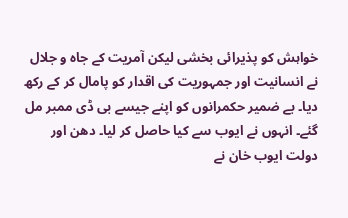خواہش کو پذیرائی بخشی لیکن آمریت کے جاہ و جلال نے انسانیت اور جمہوریت کی اقدار کو پامال کر کے رکھ دیا۔ بے ضمیر حکمرانوں کو اپنے جیسے بی ڈی ممبر مل گئے۔ انہوں نے ایوب سے کیا حاصل کر لیا۔ دھن اور دولت ایوب خان نے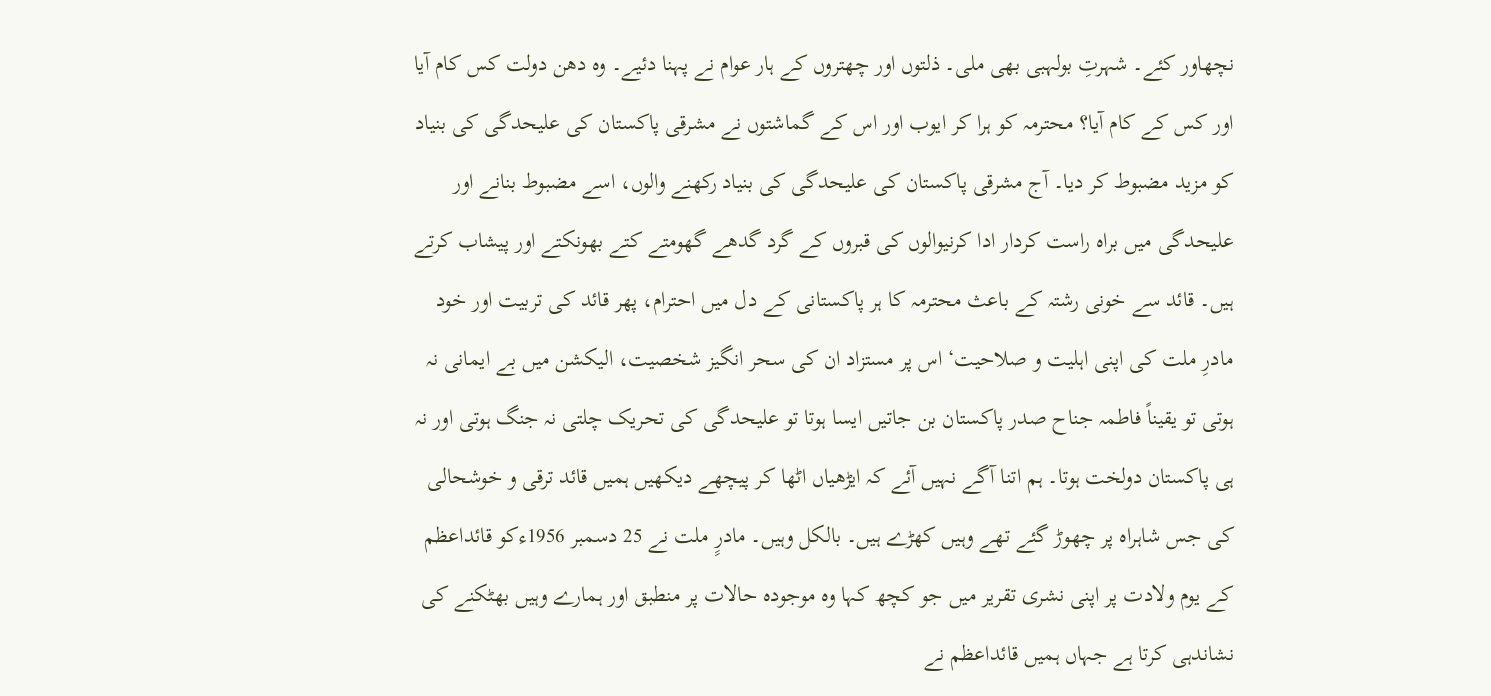نچھاور کئے۔ شہرتِ بولہبی بھی ملی۔ ذلتوں اور چھتروں کے ہار عوام نے پہنا دئیے۔ وہ دھن دولت کس کام آیا اور کس کے کام آیا؟ محترمہ کو ہرا کر ایوب اور اس کے گماشتوں نے مشرقی پاکستان کی علیحدگی کی بنیاد کو مزید مضبوط کر دیا۔ آج مشرقی پاکستان کی علیحدگی کی بنیاد رکھنے والوں، اسے مضبوط بنانے اور علیحدگی میں براہ راست کردار ادا کرنیوالوں کی قبروں کے گرد گدھے گھومتے کتے بھونکتے اور پیشاب کرتے ہیں۔ قائد سے خونی رشتہ کے باعث محترمہ کا ہر پاکستانی کے دل میں احترام، پھر قائد کی تربیت اور خود مادرِ ملت کی اپنی اہلیت و صلاحیت‘ اس پر مستزاد ان کی سحر انگیز شخصیت، الیکشن میں بے ایمانی نہ ہوتی تو یقیناً فاطمہ جناح صدر پاکستان بن جاتیں ایسا ہوتا تو علیحدگی کی تحریک چلتی نہ جنگ ہوتی اور نہ ہی پاکستان دولخت ہوتا۔ ہم اتنا آگے نہیں آئے کہ ایڑھیاں اٹھا کر پیچھے دیکھیں ہمیں قائد ترقی و خوشحالی کی جس شاہراہ پر چھوڑ گئے تھے وہیں کھڑے ہیں۔ بالکل وہیں۔ مادرٍ ملت نے 25 دسمبر 1956ءکو قائداعظم کے یوم ولادت پر اپنی نشری تقریر میں جو کچھ کہا وہ موجودہ حالات پر منطبق اور ہمارے وہیں بھٹکنے کی نشاندہی کرتا ہے جہاں ہمیں قائداعظم نے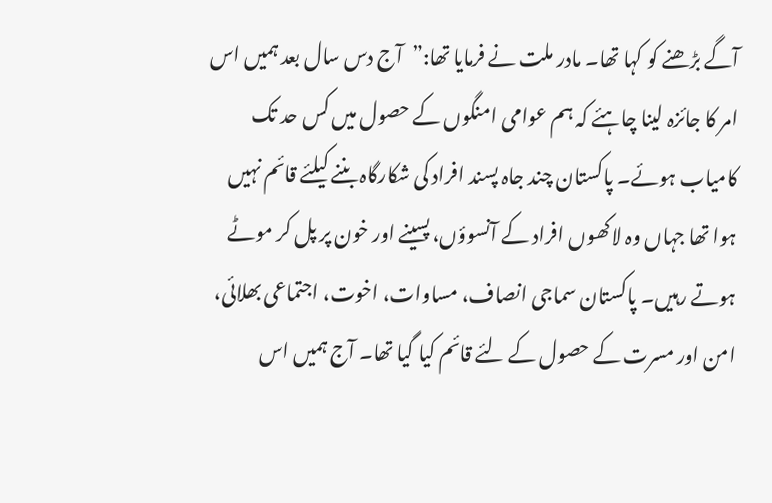آگے بڑھنے کو کہا تھا۔ مادر ملت نے فرمایا تھا:”آج دس سال بعد ہمیں اس امر کا جائزہ لینا چاہئے کہ ہم عوامی امنگوں کے حصول میں کس حد تک کامیاب ہوئے۔ پاکستان چند جاہ پسند افراد کی شکارگاہ بننے کیلئے قائم نہیں ہوا تھا جہاں وہ لاکھوں افراد کے آنسوؤں، پسینے اور خون پر پل کر موٹے ہوتے رہیں۔ پاکستان سماجی انصاف، مساوات، اخوت، اجتماعی بھلائی، امن اور مسرت کے حصول کے لئے قائم کیا گیا تھا۔ آج ہمیں اس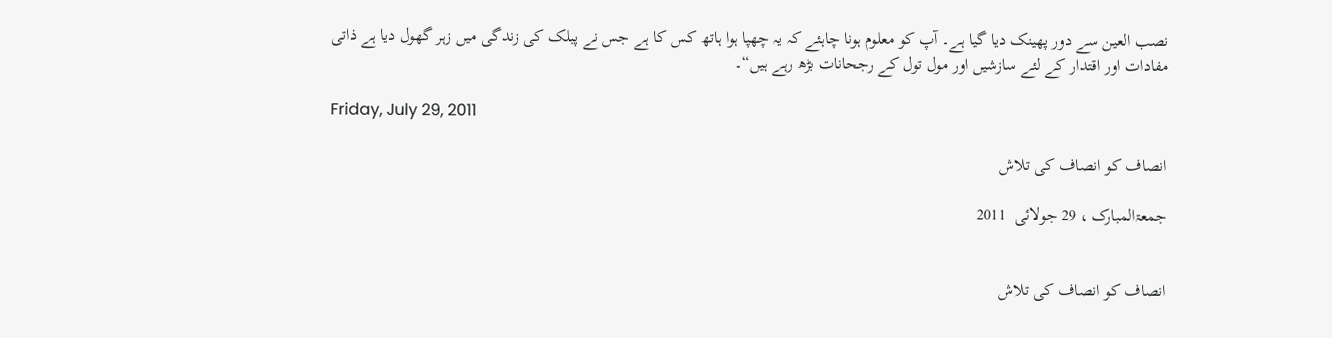نصب العین سے دور پھینک دیا گیا ہے۔ آپ کو معلوم ہونا چاہئے کہ یہ چھپا ہوا ہاتھ کس کا ہے جس نے پبلک کی زندگی میں زہر گھول دیا ہے ذاتی مفادات اور اقتدار کے لئے سازشیں اور مول تول کے رجحانات بڑھ رہے ہیں“۔

Friday, July 29, 2011

انصاف کو انصاف کی تلاش

جمعۃالمبارک ، 29 جولائی  2011


انصاف کو انصاف کی تلاش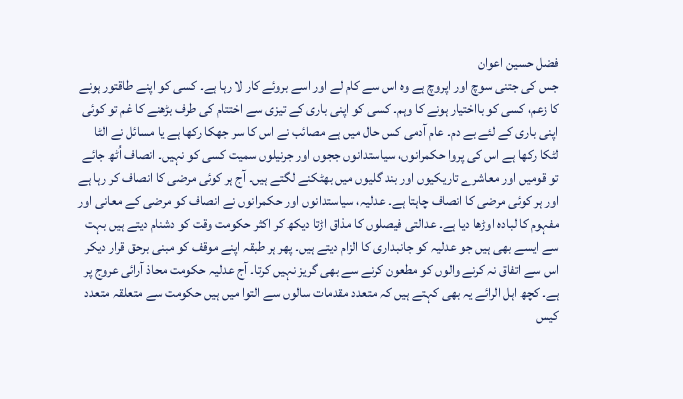فضل حسین اعوان
جس کی جتنی سوچ اور اپروچ ہے وہ اس سے کام لے اور اسے بروئے کار لا رہا ہے۔ کسی کو اپنے طاقتور ہونے کا زعم، کسی کو بااختیار ہونے کا وہم۔ کسی کو اپنی باری کے تیزی سے اختتام کی طرف بڑھنے کا غم تو کوئی اپنی باری کے لئے بے دم۔ عام آدمی کس حال میں ہے مصائب نے اس کا سر جھکا رکھا ہے یا مسائل نے الٹا لٹکا رکھا ہے اس کی پروا حکمرانوں، سیاستدانوں ججوں اور جرنیلوں سمیت کسی کو نہیں۔ انصاف اُٹھ جائے تو قومیں اور معاشرے تاریکیوں اور بند گلیوں میں بھٹکنے لگتے ہیں۔ آج ہر کوئی مرضی کا انصاف کر رہا ہے اور ہر کوئی مرضی کا انصاف چاہتا ہے۔ عدلیہ، سیاستدانوں اور حکمرانوں نے انصاف کو مرضی کے معانی اور مفہوم کا لبادہ اوڑھا دیا ہے۔ عدالتی فیصلوں کا مذاق اڑتا دیکھ کر اکثر حکومت وقت کو دشنام دیتے ہیں بہت سے ایسے بھی ہیں جو عدلیہ کو جانبداری کا الزام دیتے ہیں۔ پھر ہر طبقہ اپنے موقف کو مبنی برحق قرار دیکر اس سے اتفاق نہ کرنے والوں کو مطعون کرنے سے بھی گریز نہیں کرتا۔ آج عدلیہ حکومت محاذ آرائی عروج پر ہے۔ کچھ اہل الرائے یہ بھی کہتے ہیں کہ متعدد مقدمات سالوں سے التوا میں ہیں حکومت سے متعلقہ متعدد کیس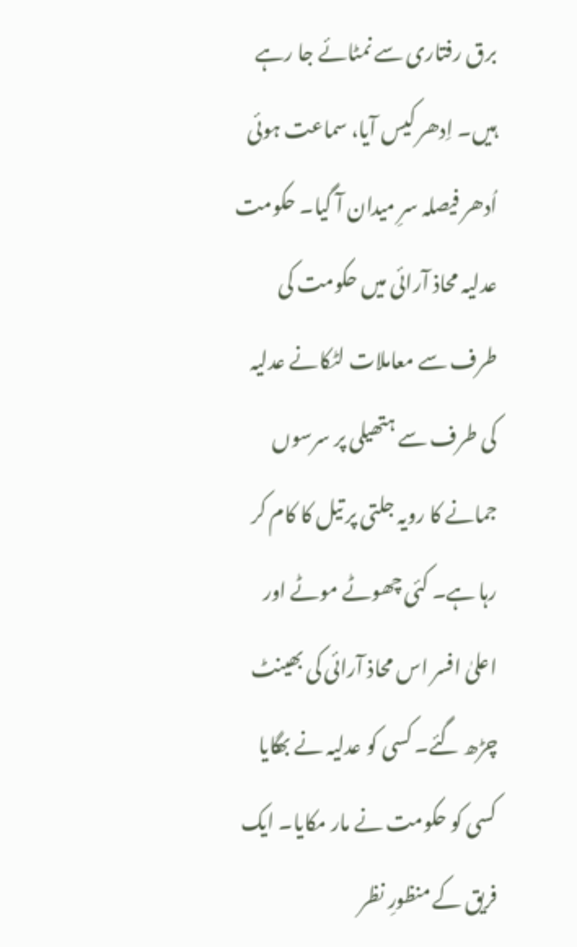برق رفتاری سے نمٹائے جا رہے ہیں۔ اِدھر کیس آیا، سماعت ہوئی اُدھر فیصلہ سرِ میدان آ گیا۔ حکومت عدلیہ محاذ آرائی میں حکومت کی طرف سے معاملات لٹکانے عدلیہ کی طرف سے ہتھیلی پر سرسوں جمانے کا رویہ جلتی پر تیل کا کام کر رہا ہے۔ کئی چھوٹے موٹے اور اعلیٰ افسر اس محاذ آرائی کی بھینٹ چڑھ گئے۔ کسی کو عدلیہ نے بھگایا کسی کو حکومت نے مار مکایا۔ ایک فریق کے منظورِ نظر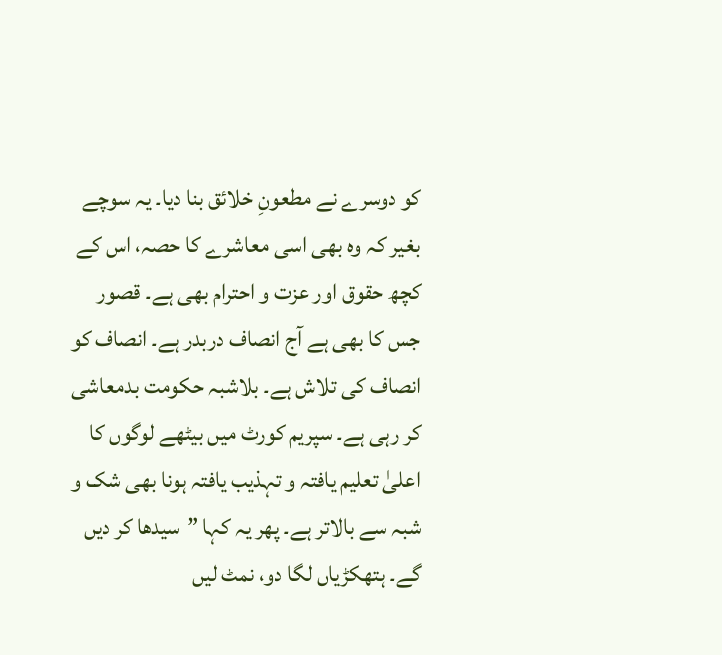کو دوسرے نے مطعونِ خلائق بنا دیا۔ یہ سوچے بغیر کہ وہ بھی اسی معاشرے کا حصہ، اس کے کچھ حقوق اور عزت و احترام بھی ہے۔ قصور جس کا بھی ہے آج انصاف دربدر ہے۔ انصاف کو انصاف کی تلاش ہے۔ بلاشبہ حکومت بدمعاشی کر رہی ہے۔ سپریم کورٹ میں بیٹھے لوگوں کا اعلیٰ تعلیم یافتہ و تہذیب یافتہ ہونا بھی شک و شبہ سے بالاتر ہے۔ پھر یہ کہا ”سیدھا کر دیں گے۔ ہتھکڑیاں لگا دو، نمٹ لیں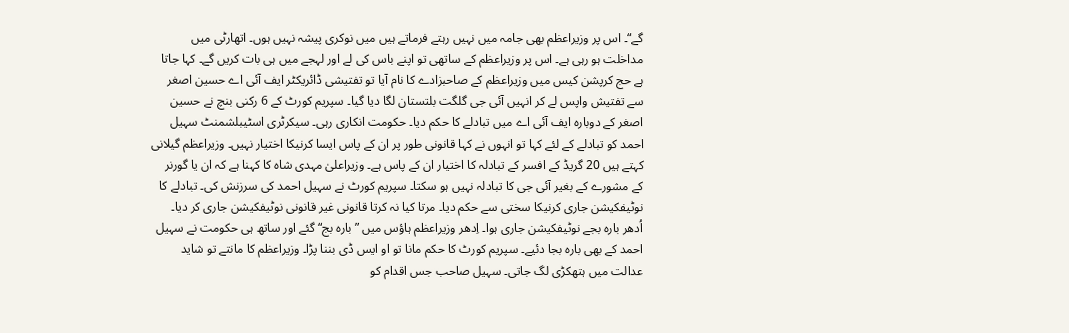گے“۔ اس پر وزیراعظم بھی جامہ میں نہیں رہتے فرماتے ہیں میں نوکری پیشہ نہیں ہوں۔ اتھارٹی میں مداخلت ہو رہی ہے۔ اس پر وزیراعظم کے ساتھی تو اپنے باس کی لے اور لہجے میں ہی بات کریں گے۔ کہا جاتا ہے حج کرپشن کیس میں وزیراعظم کے صاحبزادے کا نام آیا تو تفتیشی ڈائریکٹر ایف آئی اے حسین اصغر سے تفتیش واپس لے کر انہیں آئی جی گلگت بلتستان لگا دیا گیا۔ سپریم کورٹ کے 6 رکنی بنچ نے حسین اصغر کے دوبارہ ایف آئی اے میں تبادلے کا حکم دیا۔ حکومت انکاری رہی۔ سیکرٹری اسٹیبلشمنٹ سہیل احمد کو تبادلے کے لئے کہا تو انہوں نے کہا قانونی طور پر ان کے پاس ایسا کرنیکا اختیار نہیں۔ وزیراعظم گیلانی کہتے ہیں 20 گریڈ کے افسر کے تبادلہ کا اختیار ان کے پاس ہے۔ وزیراعلیٰ مہدی شاہ کا کہنا ہے کہ ان یا گورنر کے مشورے کے بغیر آئی جی کا تبادلہ نہیں ہو سکتا۔ سپریم کورٹ نے سہیل احمد کی سرزنش کی۔ تبادلے کا نوٹیفکیشن جاری کرنیکا سختی سے حکم دیا۔ مرتا کیا نہ کرتا قانونی غیر قانونی نوٹیفکیشن جاری کر دیا۔ اُدھر بارہ بجے نوٹیفکیشن جاری ہوا۔ اِدھر وزیراعظم ہاؤس میں ”بارہ بج“ گئے اور ساتھ ہی حکومت نے سہیل احمد کے بھی بارہ بجا دئیے۔ سپریم کورٹ کا حکم مانا تو او ایس ڈی بننا پڑا۔ وزیراعظم کا مانتے تو شاید عدالت میں ہتھکڑی لگ جاتی۔ سہیل صاحب جس اقدام کو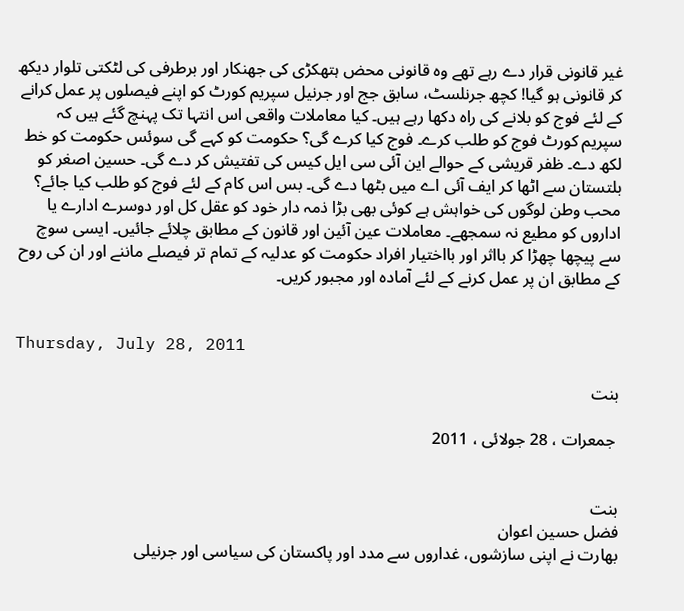غیر قانونی قرار دے رہے تھے وہ قانونی محض ہتھکڑی کی جھنکار اور برطرفی کی لٹکتی تلوار دیکھ کر قانونی ہو گیا! کچھ جرنلسٹ، سابق جج اور جرنیل سپریم کورٹ کو اپنے فیصلوں پر عمل کرانے کے لئے فوج کو بلانے کی راہ دکھا رہے ہیں۔ کیا معاملات واقعی اس انتہا تک پہنچ گئے ہیں کہ سپریم کورٹ فوج کو طلب کرے۔ فوج کیا کرے گی؟ حکومت کو کہے گی سوئس حکومت کو خط لکھ دے۔ ظفر قریشی کے حوالے این آئی سی ایل کیس کی تفتیش کر دے گی۔ حسین اصغر کو بلتستان سے اٹھا کر ایف آئی اے میں بٹھا دے گی۔ بس اس کام کے لئے فوج کو طلب کیا جائے؟ محب وطن لوگوں کی خواہش ہے کوئی بھی بڑا ذمہ دار خود کو عقل کل اور دوسرے ادارے یا اداروں کو مطیع نہ سمجھے۔ معاملات عین آئین اور قانون کے مطابق چلائے جائیں۔ ایسی سوچ سے پیچھا چھڑا کر بااثر اور بااختیار افراد حکومت کو عدلیہ کے تمام تر فیصلے ماننے اور ان کی روح کے مطابق ان پر عمل کرنے کے لئے آمادہ اور مجبور کریں۔


Thursday, July 28, 2011

بنت

 جمعرات ، 28 جولائی ، 2011


بنت
فضل حسین اعوان
بھارت نے اپنی سازشوں، غداروں سے مدد اور پاکستان کی سیاسی اور جرنیلی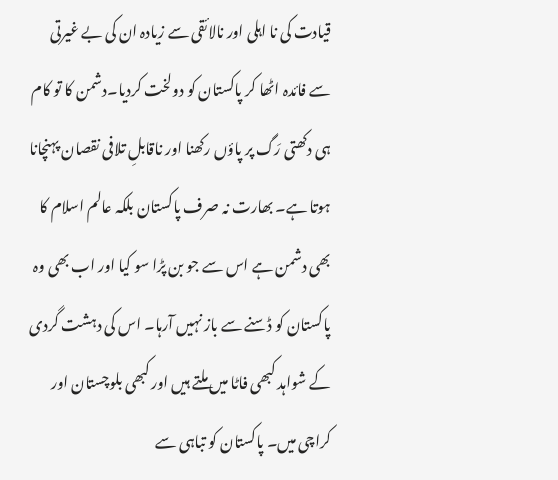قیادت کی نا اہلی اور نالائقی سے زیادہ ان کی بے غیرتی سے فائدہ اٹھا کر پاکستان کو دولخت کردیا۔دشمن کا تو کام ہی دکھتی رَگ پر پاؤں رکھنا اور ناقابلِ تلافی نقصان پہنچانا ہوتا ہے۔ بھارت نہ صرف پاکستان بلکہ عالم اسلام کا بھی دشمن ہے اس سے جو بن پڑا سو کیا اور اب بھی وہ پاکستان کو ڈسنے سے باز نہیں آرہا۔ اس کی دہشت گردی کے شواہد کبھی فاٹا میں ملتے ہیں اور کبھی بلوچستان اور کراچی میں۔ پاکستان کو تباہی سے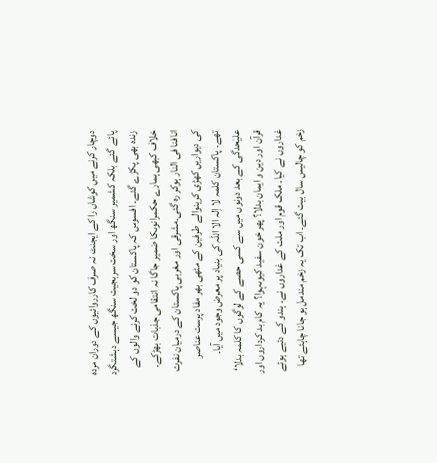دوچار کرنے میں کوشاں را کے ایجنٹ نہ صرف کارروائیوں کے دوران مردہ پائے گئے بلکہ کشمیر سنگھ اور سخت سربجیت سنگھ جیسے دہشتگرد زندہ بھی پکڑے گئے۔ افسوس کہ پاکستان کو دو لخت کرنے والوں کے خلاف کبھی ہمارے حکمرانوںکا ضمیر جاگا نہ انتقامی جذبات بھڑکے۔ انافنا فی النار ہوکر رہ گئی۔مشرقی اور مغربی پاکستان کے درمیان نفرت کی دیواریں کھڑی کرینوالے طرفین کے مٹھی بھر مفاد پرست عناصر تھے۔ پاکستان کلمہ لا اِلہ الا اللہ کی بنیاد پر معرض وجود میں آیا۔ علیٰحدگی کے بعد دونوں میں سے کسی حصے کے لوگوں کا کلمہ بدلا‘ قرآن اور دین و ایمان بدلا؟ پھر خون سفید کیوںہوا؟ یہ کام بد کرداروں اور غداروں نے کیا۔ ملک قوم اور ملت کے غداروں نے۔ ہندو کے دئیے ہوئے زخم کو چالیس سال بیت گئے۔ اب تک یہ زخم مندمل ہو جانا چاہئے تھا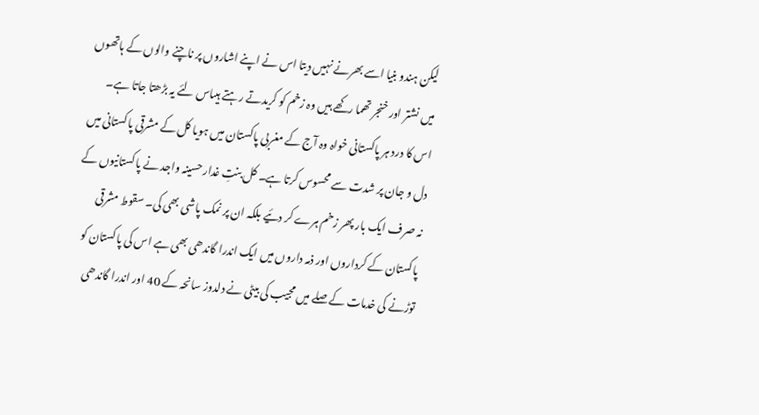لیکن ہندو بنیا اسے بھرنے نہیں دیتا اس نے اپنے اشاروں پر ناچنے والوں کے ہاتھوں میں نشتر اور خنجر تھما رکھے ہیں وہ زخم کو کریدتے رہتے ہیںاس لئے یہ بڑھتا جاتا ہے۔ اس کا درد ہر پاکستانی خواہ وہ آج کے مغربی پاکستان میں ہویا کل کے مشرقی پاکستانی میں دل و جان پر شدت سے محسوس کرتا ہے۔ کل بنتِ غدار حسینہ واجد نے پاکستانیوں کے نہ صرف ایک بار پھر زخم ہرے کر دئیے بلکہ ان پر نمک پاشی بھی کی۔ سقوط مشرقی پاکستان کے کرداروں اور ذمہ داروں میں ایک اندرا گاندھی بھی ہے اس کی پاکستان کو توڑنے کی خدمات کے صلے میں مجیب کی بیٹی نے دلدوز سانحہ کے 40 اور اندرا گاندھی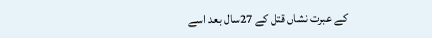کے عبرت نشاں قتل کے 27سال بعد اسے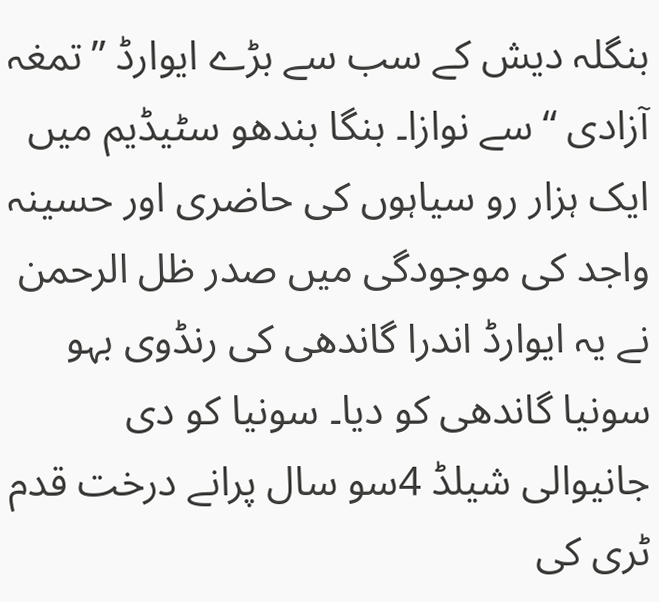بنگلہ دیش کے سب سے بڑے ایوارڈ ”تمغہ آزادی “سے نوازا۔ بنگا بندھو سٹیڈیم میں ایک ہزار رو سیاہوں کی حاضری اور حسینہ واجد کی موجودگی میں صدر ظل الرحمن نے یہ ایوارڈ اندرا گاندھی کی رنڈوی بہو سونیا گاندھی کو دیا۔ سونیا کو دی جانیوالی شیلڈ 4سو سال پرانے درخت قدم ٹری کی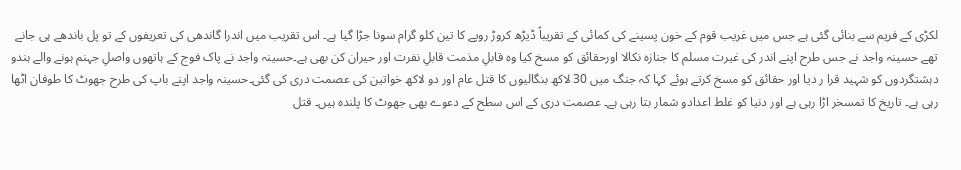لکڑی کے فریم سے بنائی گئی ہے جس میں غریب قوم کے خون پسینے کی کمائی کے تقریباً ڈیڑھ کروڑ روپے کا تین کلو گرام سونا جڑا گیا ہے۔ اس تقریب میں اندرا گاندھی کی تعریفوں کے تو پل باندھے ہی جانے تھے حسینہ واجد نے جس طرح اپنے اندر کی غیرت مسلم کا جنازہ نکالا اورحقائق کو مسخ کیا وہ قابلِ مذمت قابلِ نفرت اور حیران کن بھی ہے۔حسینہ واجد نے پاک فوج کے ہاتھوں واصلِ جہنم ہونے والے ہندو دہشتگردوں کو شہید قرا ر دیا اور حقائق کو مسخ کرتے ہوئے کہا کہ جنگ میں 30 لاکھ بنگالیوں کا قتل عام اور دو لاکھ خواتین کی عصمت دری کی گئی۔حسینہ واجد اپنے باپ کی طرح جھوٹ کا طوفان اٹھا رہی ہے۔ تاریخ کا تمسخر اڑا رہی ہے اور دنیا کو غلط اعدادو شمار بتا رہی ہے۔ عصمت دری کے اس سطح کے دعوے بھی جھوٹ کا پلندہ ہیں۔ قتل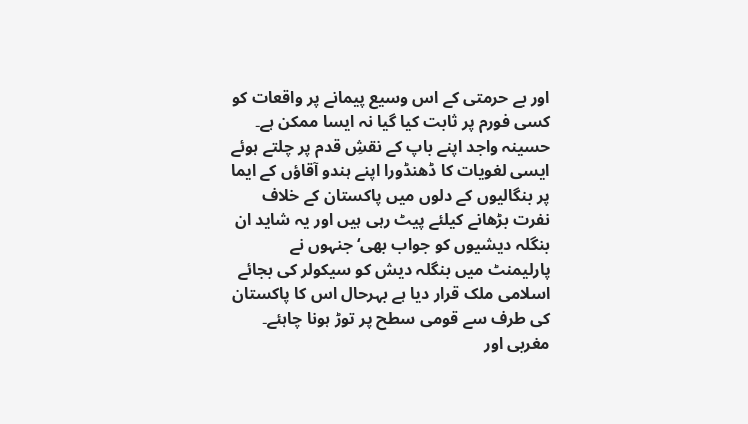اور بے حرمتی کے اس وسیع پیمانے پر واقعات کو کسی فورم پر ثابت کیا گیا نہ ایسا ممکن ہے۔ حسینہ واجد اپنے باپ کے نقشِ قدم پر چلتے ہوئے ایسی لغویات کا ڈھنڈورا اپنے ہندو آقاؤں کے ایما پر بنگالیوں کے دلوں میں پاکستان کے خلاف نفرت بڑھانے کیلئے پیٹ رہی ہیں اور یہ شاید ان بنگلہ دیشیوں کو جواب بھی‘ جنہوں نے پارلیمنٹ میں بنگلہ دیش کو سیکولر کی بجائے اسلامی ملک قرار دیا ہے بہرحال اس کا پاکستان کی طرف سے قومی سطح پر توڑ ہونا چاہئے۔ مغربی اور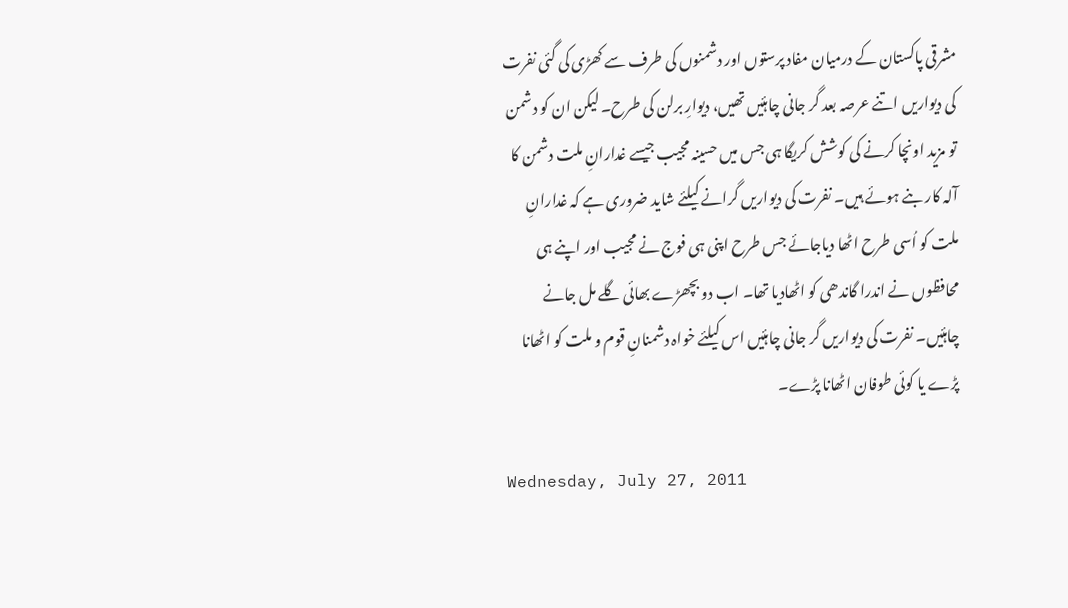مشرقی پاکستان کے درمیان مفاد پرستوں اور دشمنوں کی طرف سے کھڑی کی گئی نفرت کی دیواریں اتنے عرصہ بعد گر جانی چاہئیں تھیں، دیوارِ برلن کی طرح۔ لیکن ان کو دشمن تو مزید اونچا کرنے کی کوشش کریگا ہی جس میں حسینہ مجیب جیسے غدارانِ ملت دشمن کا آلہ کار بنے ہوئے ہیں۔ نفرت کی دیواریں گرانے کیلئے شاید ضروری ہے کہ غدارانِ ملت کو اُسی طرح اٹھا دیاجائے جس طرح اپنی ہی فوج نے مجیب اور اپنے ہی محافظوں نے اندرا گاندھی کو اٹھادیا تھا۔ اب دو بچھڑے بھائی گلے مل جانے چاہئیں۔ نفرت کی دیواریں گر جانی چاہئیں اس کیلئے خواہ دشمنانِ قوم و ملت کو اٹھانا پڑے یا کوئی طوفان اٹھانا پڑے۔

Wednesday, July 27, 2011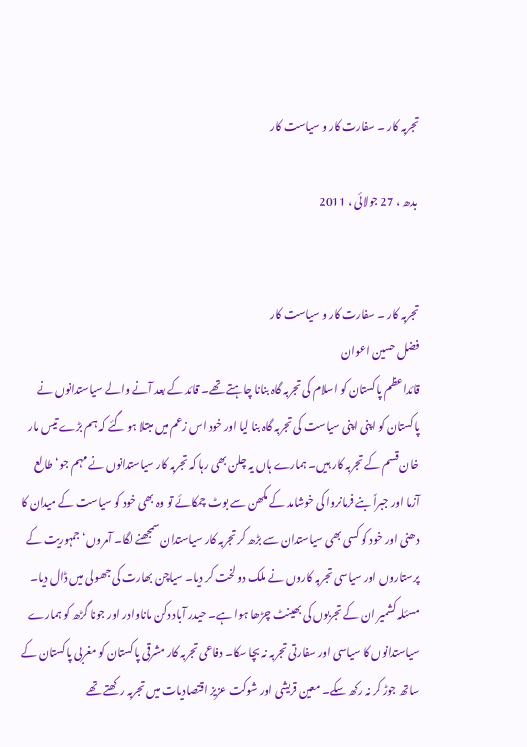تجربہ کار ۔ سفارت کار و سیاست کار

 بدھ ، 27 جولائی ، 2011


تجربہ کار ۔ سفارت کار و سیاست کار
فضل حسین اعوان
قائداعظم پاکستان کو اسلام کی تجربہ گاہ بنانا چاہتے تھے۔ قائد کے بعد آنے والے سیاستدانوں نے پاکستان کو اپنی اپنی سیاست کی تجربہ گاہ بنا لیا اور خود اس زعم میں مبتلا ہو گئے کہ ہم بڑے تیس مار خان قسم کے تجربہ کار ہیں۔ ہمارے ہاں یہ چلن بھی رہا کہ تجربہ کار سیاستدانوں نے مہم جو‘ طالع آزما اور جبراً بنے فرمانروا کی خوشامد کے مکھن سے بوٹ چمکائے تو وہ بھی خود کو سیاست کے میدان کا دھنی اور خود کو کسی بھی سیاستدان سے بڑھ کر تجربہ کار سیاستدان سمجھنے لگا۔ آمروں‘ جمہوریت کے پرستاروں اور سیاسی تجربہ کاروں نے ملک دو لخت کر دیا۔ سیاچن بھارت کی جھولی میں ڈال دیا۔ مسئلہ کشمیر ان کے تجربوں کی بھینٹ چڑھا ہوا ہے۔ حیدر آباد دکن ماناوادر اور جونا گڑھ کو ہمارے سیاستدانوں کا سیاسی اور سفارتی تجربہ نہ بچا سکا۔ دفاعی تجربہ کار مشرقی پاکستان کو مغربی پاکستان کے ساتھ جوڑ کر نہ رکھ سکے۔ معین قریشی اور شوکت عزیز اقتصادیات میں تجربہ رکھتے تھے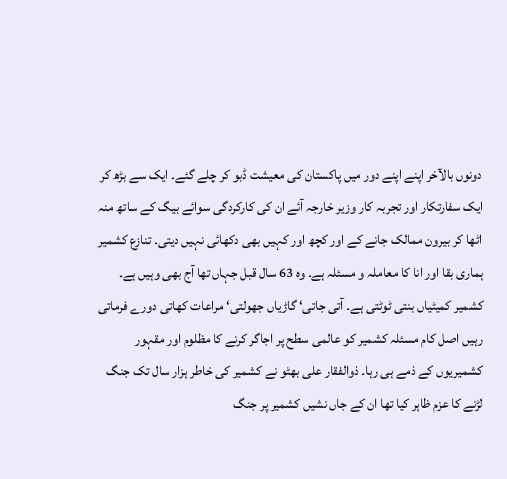دونوں بالآخر اپنے اپنے دور میں پاکستان کی معیشت ڈبو کر چلے گئے۔ ایک سے بڑھ کر ایک سفارتکار اور تجربہ کار وزیر خارجہ آئے ان کی کارکردگی سوائے بیگ کے ساتھ منہ اٹھا کر بیرون ممالک جانے کے اور کچھ اور کہیں بھی دکھائی نہیں دیتی۔ تنازع کشمیر ہماری بقا اور انا کا معاملہ و مسئلہ ہے۔ وہ 63 سال قبل جہاں تھا آج بھی وہیں ہے۔ کشمیر کمیٹیاں بنتی ٹوٹتی ہے۔ آتی جاتی‘ گاڑیاں جھولتی‘ مراعات کھاتی دورے فرماتی رہیں اصل کام مسئلہ کشمیر کو عالمی سطح پر اجاگر کرنے کا مظلوم اور مقہور کشمیریوں کے ذمے ہی رہا۔ ذوالفقار علی بھٹو نے کشمیر کی خاطر ہزار سال تک جنگ لڑنے کا عزم ظاہر کیا تھا ان کے جاں نشیں کشمیر پر جنگ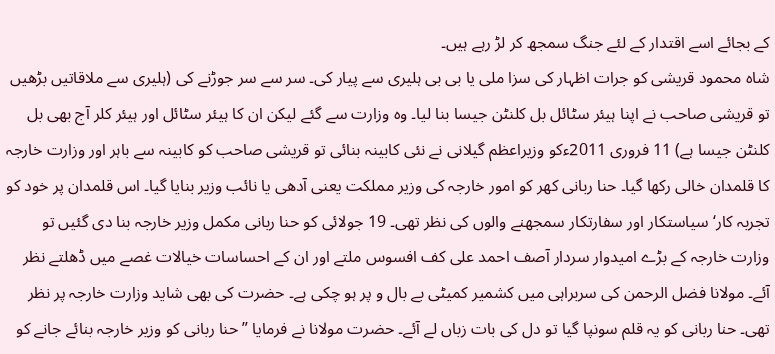کے بجائے اسے اقتدار کے لئے جنگ سمجھ کر لڑ رہے ہیں۔
شاہ محمود قریشی کو جرات اظہار کی سزا ملی یا بی بی ہلیری سے پیار کی۔ سر سے سر جوڑنے کی (ہلیری سے ملاقاتیں بڑھیں تو قریشی صاحب نے اپنا ہیئر سٹائل بل کلنٹن جیسا بنا لیا۔ وہ وزارت سے گئے لیکن ان کا ہیئر سٹائل اور ہیئر کلر آج بھی بل کلنٹن جیسا ہے) 11 فروری 2011ءکو وزیراعظم گیلانی نے نئی کابینہ بنائی تو قریشی صاحب کو کابینہ سے باہر اور وزارت خارجہ کا قلمدان خالی رکھا گیا۔ حنا ربانی کھر کو امور خارجہ کی وزیر مملکت یعنی آدھی یا نائب وزیر بنایا گیا۔ اس قلمدان پر خود کو تجربہ کار‘ سیاستکار اور سفارتکار سمجھنے والوں کی نظر تھی۔ 19 جولائی کو حنا ربانی مکمل وزیر خارجہ بنا دی گئیں تو وزارت خارجہ کے بڑے امیدوار سردار آصف احمد علی کف افسوس ملتے اور ان کے احساسات خیالات غصے میں ڈھلتے نظر آئے۔ مولانا فضل الرحمن کی سربراہی میں کشمیر کمیٹی بے بال و پر ہو چکی ہے۔ حضرت کی بھی شاید وزارت خارجہ پر نظر تھی۔ حنا ربانی کو یہ قلم سونپا گیا تو دل کی بات زباں لے آئے۔ حضرت مولانا نے فرمایا ”حنا ربانی کو وزیر خارجہ بنائے جانے کو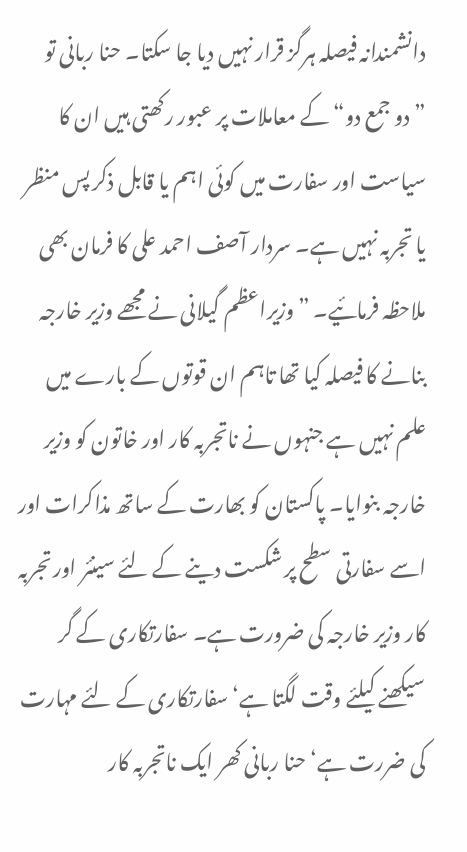دانشمندانہ فیصلہ ہرگز قرار نہیں دیا جا سکتا۔ حنا ربانی تو ”دو جمع دو“ کے معاملات پر عبور رکھتی ہیں ان کا سیاست اور سفارت میں کوئی اہم یا قابل ذکر پس منظر یا تجربہ نہیں ہے۔ سردار آصف احمد علی کا فرمان بھی ملاحظہ فرمائیے۔ ”وزیراعظم گیلانی نے مجھے وزیر خارجہ بنانے کا فیصلہ کیا تھا تاہم ان قوتوں کے بارے میں علم نہیں ہے جنہوں نے ناتجربہ کار اور خاتون کو وزیر خارجہ بنوایا۔ پاکستان کو بھارت کے ساتھ مذاکرات اور اسے سفارتی سطح پر شکست دینے کے لئے سینئر اور تجربہ کار وزیر خارجہ کی ضرورت ہے۔ سفارتکاری کے گر سیکھنے کیلئے وقت لگتا ہے‘ سفارتکاری کے لئے مہارت کی ضررت ہے‘ حنا ربانی کھر ایک ناتجربہ کار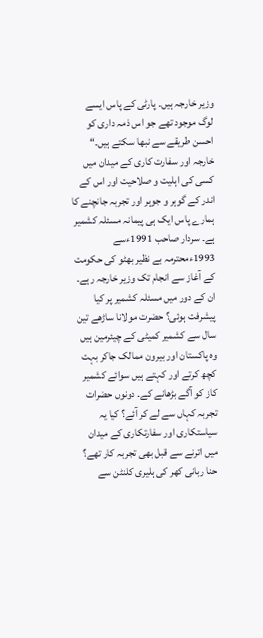وزیر خارجہ ہیں۔ پارٹی کے پاس ایسے لوگ موجود تھے جو اس ذمہ داری کو احسن طریقے سے نبھا سکتے ہیں۔“
خارجہ اور سفارت کاری کے میدان میں کسی کی اہلیت و صلاحیت اور اس کے اندر کے گوہر و جوہر اور تجربہ جانچنے کا ہمارے پاس ایک ہی پیمانہ مسئلہ کشمیر ہے۔ سردار صاحب 1991ءسے 1993ءمحترمہ بے نظیر بھٹو کی حکومت کے آغاز سے انجام تک وزیر خارجہ رہے۔ ان کے دور میں مسئلہ کشمیر پر کیا پیشرفت ہوئی؟ حضرت مولانا ساڑھے تین سال سے کشمیر کمیٹی کے چیئرمین ہیں وہ پاکستان اور بیرون ممالک جاکر بہت کچھ کرتے اور کہتے ہیں سوائے کشمیر کاز کو آگے بڑھانے کے۔ دونوں حضرات تجربہ کہاں سے لے کر آئے؟ کیا یہ سیاستکاری اور سفارتکاری کے میدان میں اترنے سے قبل بھی تجربہ کار تھے؟ حنا ربانی کھر کی ہلیری کلنٹن سے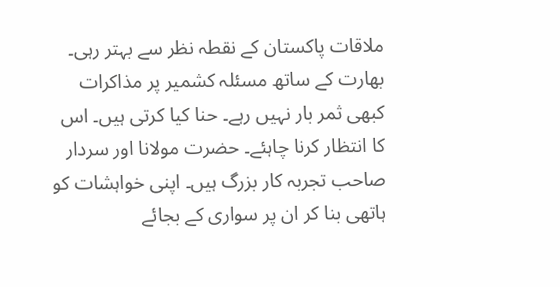ملاقات پاکستان کے نقطہ نظر سے بہتر رہی۔ بھارت کے ساتھ مسئلہ کشمیر پر مذاکرات کبھی ثمر بار نہیں رہے۔ حنا کیا کرتی ہیں۔ اس کا انتظار کرنا چاہئے۔ حضرت مولانا اور سردار صاحب تجربہ کار بزرگ ہیں۔ اپنی خواہشات کو ہاتھی بنا کر ان پر سواری کے بجائے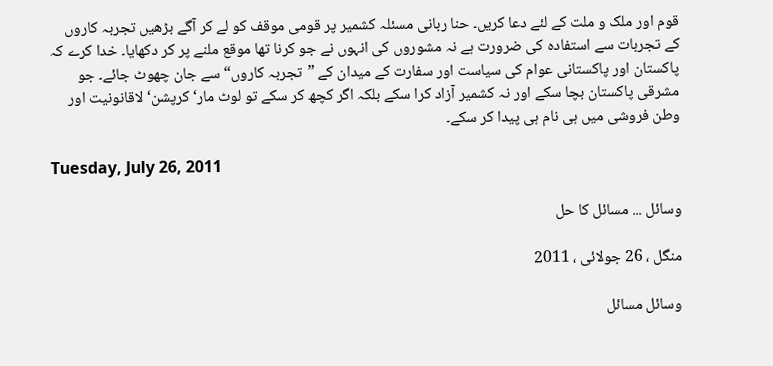قوم اور ملک و ملت کے لئے دعا کریں۔ حنا ربانی مسئلہ کشمیر پر قومی موقف کو لے کر آگے بڑھیں تجربہ کاروں کے تجربات سے استفادہ کی ضرورت ہے نہ مشوروں کی انہوں نے جو کرنا تھا موقع ملنے پر کر دکھایا۔ خدا کرے کہ پاکستان اور پاکستانی عوام کی سیاست اور سفارت کے میدان کے ”تجربہ کاروں“ سے جان چھوٹ جائے۔ جو مشرقی پاکستان بچا سکے اور نہ کشمیر آزاد کرا سکے بلکہ اگر کچھ کر سکے تو لوٹ مار‘ کرپشن‘ لاقانونیت اور وطن فروشی میں ہی نام ہی پیدا کر سکے۔

Tuesday, July 26, 2011

وسائل ... مسائل کا حل

منگل ، 26 جولائی ، 2011

وسائل مسائل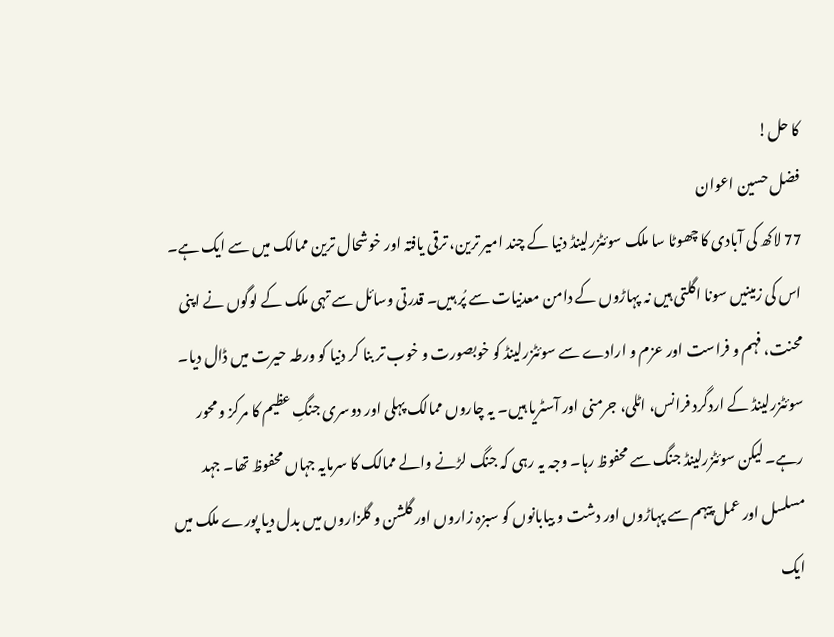کا حل!
فضل حسین اعوان
77 لاکھ کی آبادی کا چھوٹا سا ملک سوئٹزرلینڈ دنیا کے چند امیر ترین، ترقی یافتہ اور خوشحال ترین ممالک میں سے ایک ہے۔ اس کی زمینیں سونا اگلتی ہیں نہ پہاڑوں کے دامن معدنیات سے پُر ہیں۔ قدرتی وسائل سے تہی ملک کے لوگوں نے اپنی محنت، فہم و فراست اور عزم و ارادے سے سوئٹزرلینڈ کو خوبصورت و خوب تر بنا کر دنیا کو ورطہ حیرت میں ڈال دیا۔ سوئٹزرلینڈ کے اردگرد فرانس، اٹلی، جرمنی اور آسٹریا ہیں۔ یہ چاروں ممالک پہلی اور دوسری جنگِ عظیم کا مرکز و محور رہے۔ لیکن سوئٹزرلینڈ جنگ سے محفوظ رہا۔ وجہ یہ رہی کہ جنگ لڑنے والے ممالک کا سرمایہ جہاں محفوظ تھا۔ جہد مسلسل اور عمل پیہم سے پہاڑوں اور دشت و بیابانوں کو سبزہ زاروں اور گلشن و گلزاروں میں بدل دیا پورے ملک میں ایک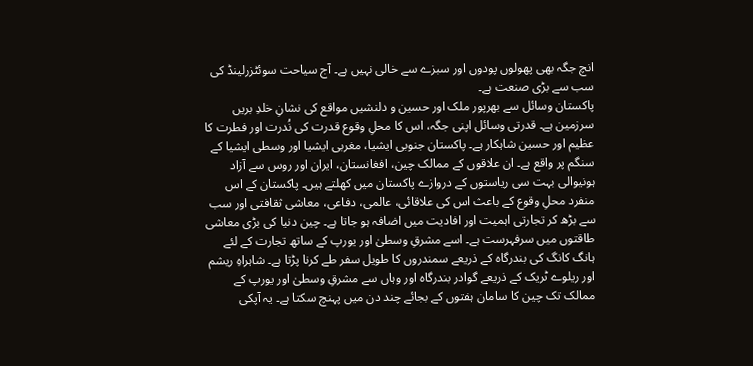انچ جگہ بھی پھولوں پودوں اور سبزے سے خالی نہیں ہے۔ آج سیاحت سوئٹزرلینڈ کی سب سے بڑی صنعت ہے۔
پاکستان وسائل سے بھرپور ملک اور حسین و دلنشیں مواقع کی نشانِ خلدِ بریں سرزمین ہے۔ قدرتی وسائل اپنی جگہ، اس کا محلِ وقوع قدرت کی نُدرت اور فطرت کا عظیم اور حسین شاہکار ہے۔ پاکستان جنوبی ایشیا، مغربی ایشیا اور وسطی ایشیا کے سنگم پر واقع ہے۔ ان علاقوں کے ممالک چین، افغانستان، ایران اور روس سے آزاد ہونیوالی بہت سی ریاستوں کے دروازے پاکستان میں کھلتے ہیں۔ پاکستان کے اس منفرد محلِ وقوع کے باعث اس کی علاقائی، عالمی، دفاعی، معاشی ثقافتی اور سب سے بڑھ کر تجارتی اہمیت اور افادیت میں اضافہ ہو جاتا ہے۔ چین دنیا کی بڑی معاشی طاقتوں میں سرفہرست ہے۔ اسے مشرقِ وسطیٰ اور یورپ کے ساتھ تجارت کے لئے ہانگ کانگ کی بندرگاہ کے ذریعے سمندروں کا طویل سفر طے کرنا پڑتا ہے۔ شاہراہِ ریشم اور ریلوے ٹریک کے ذریعے گوادر بندرگاہ اور وہاں سے مشرقِ وسطیٰ اور یورپ کے ممالک تک چین کا سامان ہفتوں کے بجائے چند دن میں پہنچ سکتا ہے۔ یہ آپکی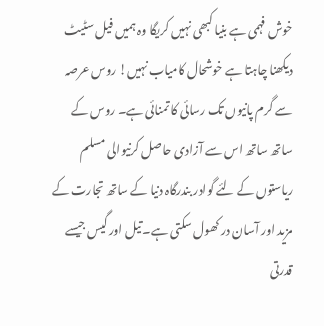خوش فہمی ہے بنیا کبھی نہیں کریگا وہ ہمیں فیل سٹیٹ دیکھنا چاہتا ہے خوشحال کامیاب نہیں! روس عرصہ سے گرم پانیوں تک رسائی کا تمنائی ہے۔ روس کے ساتھ ساتھ اس سے آزادی حاصل کرنیوالی مسلم ریاستوں کے لئے گوادر بندرگاہ دنیا کے ساتھ تجارت کے مزید اور آسان در کھول سکتی ہے۔ تیل اور گیس جیسے قدرتی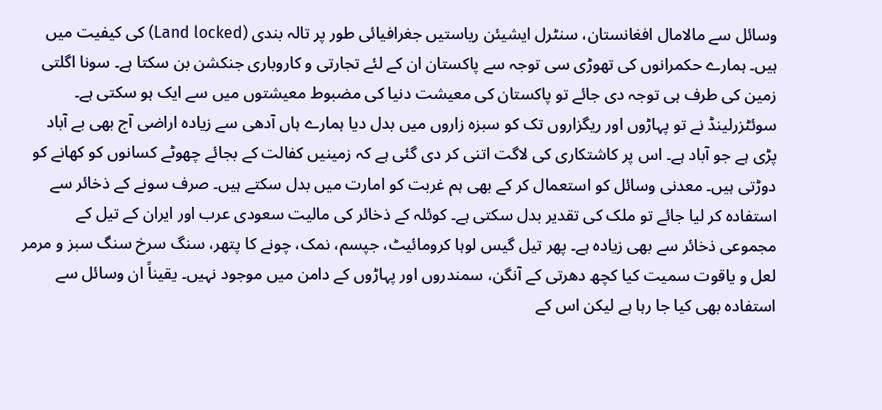وسائل سے مالامال افغانستان، سنٹرل ایشیئن ریاستیں جغرافیائی طور پر تالہ بندی (Land locked) کی کیفیت میں ہیں۔ ہمارے حکمرانوں کی تھوڑی سی توجہ سے پاکستان ان کے لئے تجارتی و کاروباری جنکشن بن سکتا ہے۔ سونا اگلتی زمین کی طرف ہی توجہ دی جائے تو پاکستان کی معیشت دنیا کی مضبوط معیشتوں میں سے ایک ہو سکتی ہے۔ سوئٹزرلینڈ نے تو پہاڑوں اور ریگزاروں تک کو سبزہ زاروں میں بدل دیا ہمارے ہاں آدھی سے زیادہ اراضی آج بھی بے آباد پڑی ہے جو آباد ہے۔ اس پر کاشتکاری کی لاگت اتنی کر دی گئی ہے کہ زمینیں کفالت کے بجائے چھوٹے کسانوں کو کھانے کو دوڑتی ہیں۔ معدنی وسائل کو استعمال کر کے بھی ہم غربت کو امارت میں بدل سکتے ہیں۔ صرف سونے کے ذخائر سے استفادہ کر لیا جائے تو ملک کی تقدیر بدل سکتی ہے۔ کوئلہ کے ذخائر کی مالیت سعودی عرب اور ایران کے تیل کے مجموعی ذخائر سے بھی زیادہ ہے۔ پھر تیل گیس لوہا کرومائیٹ، جپسم، نمک، چونے کا پتھر، سنگ سرخ سنگ سبز و مرمر لعل و یاقوت سمیت کیا کچھ دھرتی کے آنگن، سمندروں اور پہاڑوں کے دامن میں موجود نہیں۔ یقیناً ان وسائل سے استفادہ بھی کیا جا رہا ہے لیکن اس کے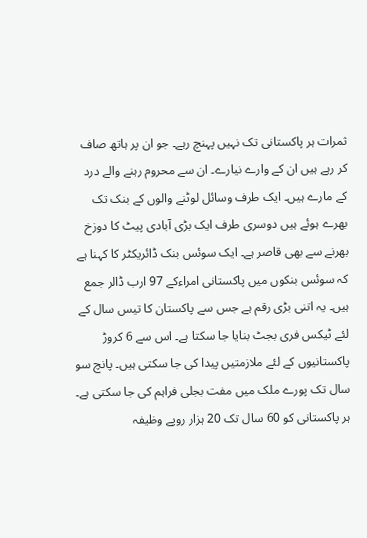ثمرات ہر پاکستانی تک نہیں پہنچ رہے۔ جو ان پر ہاتھ صاف کر رہے ہیں ان کے وارے نیارے۔ ان سے محروم رہنے والے درد کے مارے ہیں۔ ایک طرف وسائل لوٹنے والوں کے بنک تک بھرے ہوئے ہیں دوسری طرف ایک بڑی آبادی پیٹ کا دوزخ بھرنے سے بھی قاصر ہے۔ ایک سوئس بنک ڈائریکٹر کا کہنا ہے کہ سوئس بنکوں میں پاکستانی امراءکے 97 ارب ڈالر جمع ہیں۔ یہ اتنی بڑی رقم ہے جس سے پاکستان کا تیس سال کے لئے ٹیکس فری بجٹ بنایا جا سکتا ہے۔ اس سے 6 کروڑ پاکستانیوں کے لئے ملازمتیں پیدا کی جا سکتی ہیں۔ پانچ سو سال تک پورے ملک میں مفت بجلی فراہم کی جا سکتی ہے۔ ہر پاکستانی کو 60 سال تک 20 ہزار روپے وظیفہ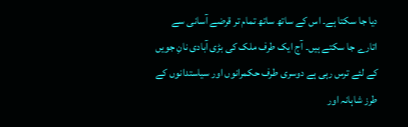دیا جا سکتا ہے۔ اس کے ساتھ ساتھ تمام تر قرضے آسانی سے اتارے جا سکتے ہیں۔ آج ایک طرف ملک کی بڑی آبادی نانِ جویں کے لئے ترس رہی ہے دوسری طرف حکمرانوں اور سیاستدانوں کے طرز شاہانہ اور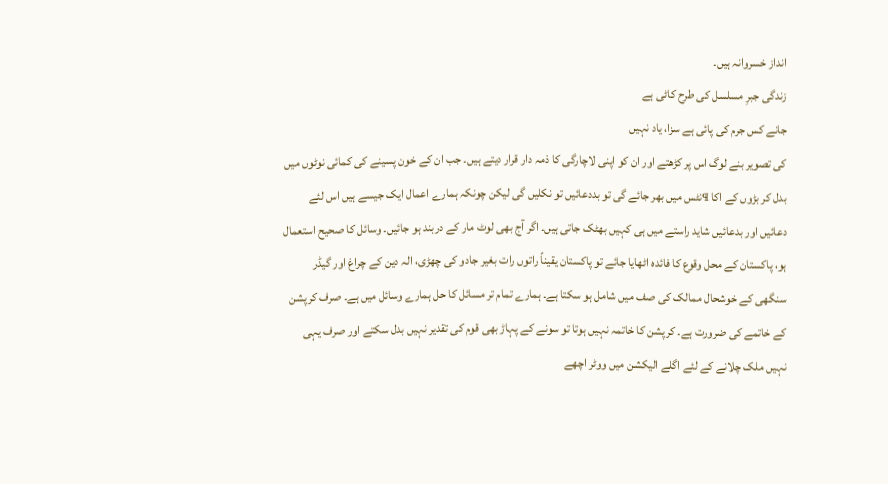انداز خسروانہ ہیں۔
زندگی جبرِ مسلسل کی طرح کاٹی ہے
جانے کس جرم کی پائی ہے سزا، یاد نہیں
کی تصویر بنے لوگ اس پر کڑھتے اور ان کو اپنی لاچارگی کا ذمہ دار قرار دیتے ہیں۔ جب ان کے خون پسینے کی کمائی نوٹوں میں بدل کر بڑوں کے اکا ¶نٹس میں بھر جائے گی تو بددعائیں تو نکلیں گی لیکن چونکہ ہمارے اعمال ایک جیسے ہیں اس لئے دعائیں اور بدعائیں شاید راستے میں ہی کہیں بھٹک جاتی ہیں۔ اگر آج بھی لوٹ مار کے دربند ہو جائیں۔ وسائل کا صحیح استعمال ہو، پاکستان کے محل وقوع کا فائدہ اٹھایا جائے تو پاکستان یقیناً راتوں رات بغیر جادو کی چھڑی، الہ دین کے چراغ اور گیڈر سنگھی کے خوشحال ممالک کی صف میں شامل ہو سکتا ہے۔ ہمارے تمام تر مسائل کا حل ہمارے وسائل میں ہے۔ صرف کرپشن کے خاتمے کی ضرورت ہے۔ کرپشن کا خاتمہ نہیں ہوتا تو سونے کے پہاڑ بھی قوم کی تقدیر نہیں بدل سکتے اور صرف یہی نہیں ملک چلانے کے لئے اگلے الیکشن میں ووٹر اچھے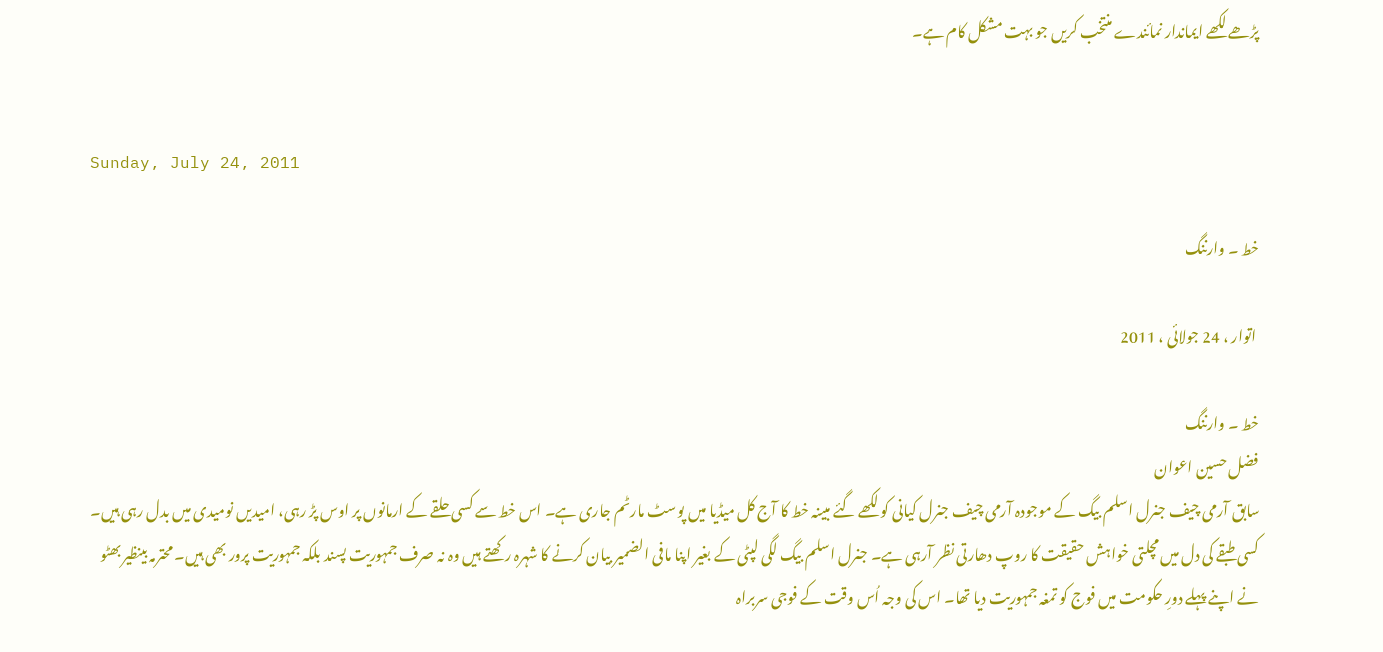پڑھے لکھے ایماندار نمائندے منتخب کریں جو بہت مشکل کام ہے۔


Sunday, July 24, 2011

خط ۔ وارننگ

 اتوار ، 24 جولائی ، 2011

خط ۔ وارننگ
فضل حسین اعوان
سابق آرمی چیف جنرل اسلم بیگ کے موجودہ آرمی چیف جنرل کیانی کو لکھے گئے مبینہ خط کا آج کل میڈیا میں پوسٹ مارٹم جاری ہے۔ اس خط سے کسی حلقے کے ارمانوں پر اوس پڑ رہی، امیدیں نومیدی میں بدل رہی ہیں۔ کسی طبقے کی دل میں مچلتی خواہش حقیقت کا روپ دھارتی نظر آرہی ہے۔ جنرل اسلم بیگ لگی لپٹی کے بغیر اپنا مافی الضمیر بیان کرنے کا شہرہ رکھتے ہیں وہ نہ صرف جمہوریت پسند بلکہ جمہوریت پرور بھی ہیں۔ محترمہ بینظیر بھٹو نے اپنے پہلے دورِ حکومت میں فوج کو تمغہ جمہوریت دیا تھا۔ اس کی وجہ اُس وقت کے فوجی سربراہ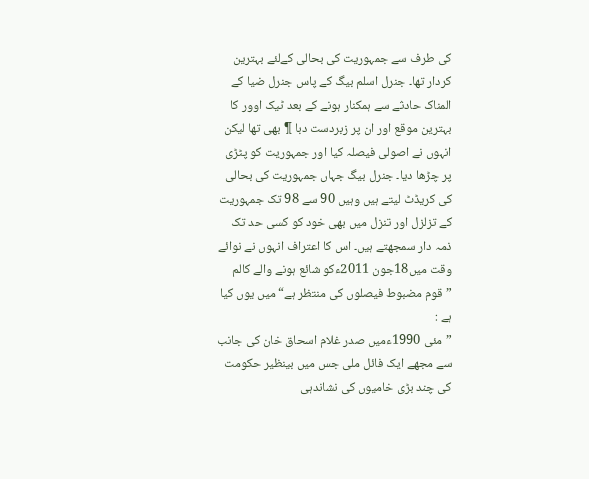کی طرف سے جمہوریت کی بحالی کےلئے بہترین کردار تھا۔ جنرل اسلم بیگ کے پاس جنرل ضیا کے المناک حادثے سے ہمکنار ہونے کے بعد ٹیک اوور کا بہترین موقع اور ان پر زبردست دبا ¶ بھی تھا لیکن انہوں نے اصولی فیصلہ کیا اور جمہوریت کو پٹڑی پر چڑھا دیا۔ جنرل بیگ جہاں جمہوریت کی بحالی کی کریڈٹ لیتے ہیں وہیں 90 سے 98 تک جمہوریت کے تزلزل اور تنزل میں بھی خود کو کسی حد تک ذمہ دار سمجھتے ہیں۔ اس کا اعتراف انہوں نے نوائے وقت میں18جون 2011ءکو شائع ہونے والے کالم ”قوم مضبوط فیصلوں کی منتظر ہے“ میں یوں کیا ہے :
”مئی 1990ءمیں صدر غلام اسحاق خان کی جانب سے مجھے ایک فائل ملی جس میں بینظیر حکومت کی چند بڑی خامیوں کی نشاندہی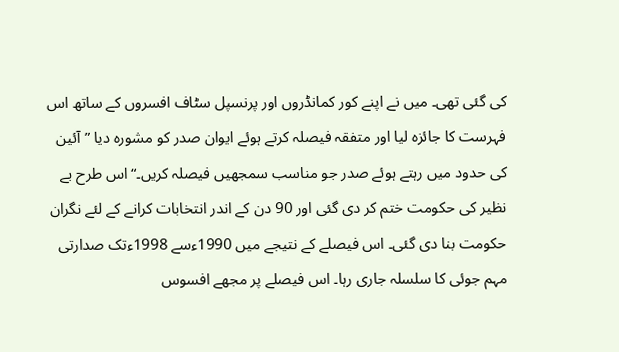کی گئی تھی۔ میں نے اپنے کور کمانڈروں اور پرنسپل سٹاف افسروں کے ساتھ اس فہرست کا جائزہ لیا اور متفقہ فیصلہ کرتے ہوئے ایوان صدر کو مشورہ دیا ”آئین کی حدود میں رہتے ہوئے صدر جو مناسب سمجھیں فیصلہ کریں۔“ اس طرح بے نظیر کی حکومت ختم کر دی گئی اور 90 دن کے اندر انتخابات کرانے کے لئے نگران حکومت بنا دی گئی۔ اس فیصلے کے نتیجے میں 1990ءسے 1998ءتک صدارتی مہم جوئی کا سلسلہ جاری رہا۔ اس فیصلے پر مجھے افسوس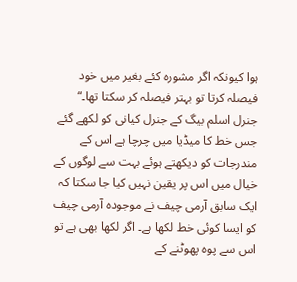ہوا کیونکہ اگر مشورہ کئے بغیر میں خود فیصلہ کرتا تو بہتر فیصلہ کر سکتا تھا۔“
جنرل اسلم بیگ کے جنرل کیانی کو لکھے گئے جس خط کا میڈیا میں چرچا ہے اس کے مندرجات کو دیکھتے ہوئے بہت سے لوگوں کے خیال میں اس پر یقین نہیں کیا جا سکتا کہ ایک سابق آرمی چیف نے موجودہ آرمی چیف کو ایسا کوئی خط لکھا ہے۔ اگر لکھا بھی ہے تو اس سے پوہ پھوٹنے کے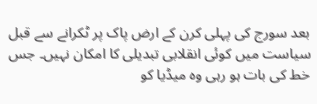بعد سورج کی پہلی کرن کے ارض پاک پر ٹکرانے سے قبل سیاست میں کوئی انقلابی تبدیلی کا امکان نہیں۔ جس خط کی بات ہو رہی وہ میڈیا کو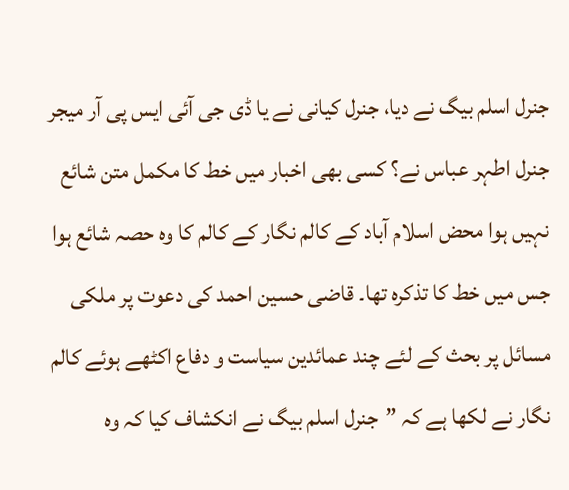جنرل اسلم بیگ نے دیا، جنرل کیانی نے یا ڈی جی آئی ایس پی آر میجر جنرل اطہر عباس نے؟ کسی بھی اخبار میں خط کا مکمل متن شائع نہیں ہوا محض اسلام آباد کے کالم نگار کے کالم کا وہ حصہ شائع ہوا جس میں خط کا تذکرہ تھا۔ قاضی حسین احمد کی دعوت پر ملکی مسائل پر بحث کے لئے چند عمائدین سیاست و دفاع اکٹھے ہوئے کالم نگار نے لکھا ہے کہ ”جنرل اسلم بیگ نے انکشاف کیا کہ وہ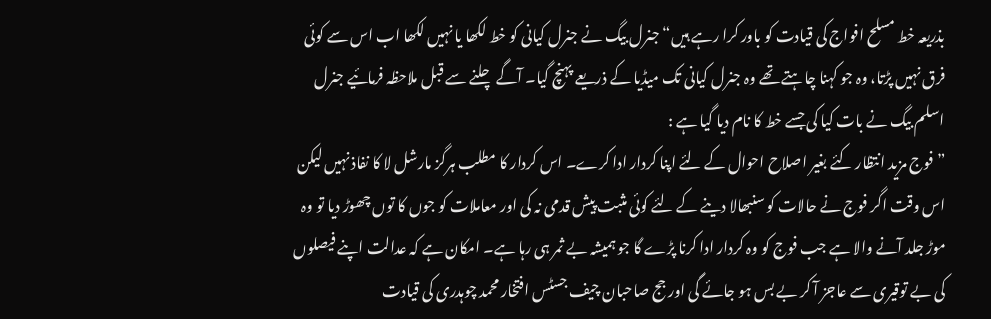بذریعہ خط مسلح افواج کی قیادت کو باور کرا رہے ہیں“ جنرل بیگ نے جنرل کیانی کو خط لکھا یا نہیں لکھا اب اس سے کوئی فرق نہیں پڑتا، وہ جو کہنا چاہتے تھے وہ جنرل کیانی تک میڈیا کے ذریعے پہنچ گیا۔ آگے چلنے سے قبل ملاحظہ فرمائیے جنرل اسلم بیگ نے بات کیا کی جسے خط کا نام دیا گیا ہے :
”فوج مزید انتظار کئے بغیر اصلاح احوال کے لئے اپنا کردار ادا کرے۔ اس کردار کا مطلب ہرگز مارشل لا کا نفاذ نہیں لیکن اس وقت اگر فوج نے حالات کو سنبھالا دینے کے لئے کوئی مثبت پیش قدمی نہ کی اور معاملات کو جوں کا توں چھوڑ دیا تو وہ موڑ جلد آنے والا ہے جب فوج کو وہ کردار ادا کرنا پڑے گا جو ہمیشہ بے ثمر ہی رہا ہے۔ امکان ہے کہ عدالت اپنے فیصلوں کی بے توقیری سے عاجز آ کر بے بس ہو جائے گی اور جج صاحبان چیف جسٹس افتخار محمد چوہدری کی قیادت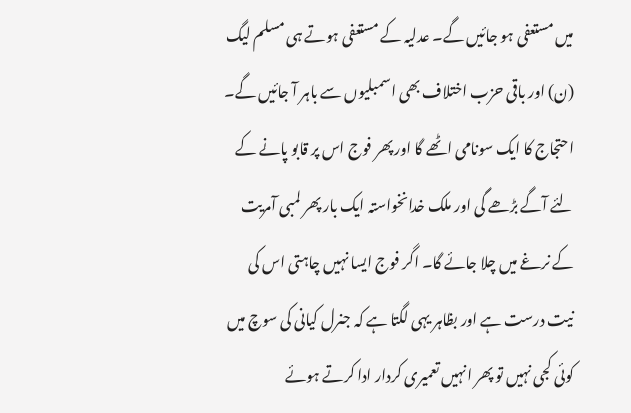میں مستعفی ہو جائیں گے۔ عدلیہ کے مستعفی ہوتے ہی مسلم لیگ (ن) اور باقی حزب اختلاف بھی اسمبلیوں سے باہر آ جائیں گے۔ احتجاج کا ایک سونامی اٹھے گا اور پھر فوج اس پر قابو پانے کے لئے آگے بڑھے گی اور ملک خدانخواستہ ایک بار پھر لمبی آمریت کے نرغے میں چلا جائے گا۔ اگر فوج ایسا نہیں چاہتی اس کی نیت درست ہے اور بظاہر یہی لگتا ہے کہ جنرل کیانی کی سوچ میں کوئی کجی نہیں تو پھر انہیں تعمیری کردار ادا کرتے ہوئے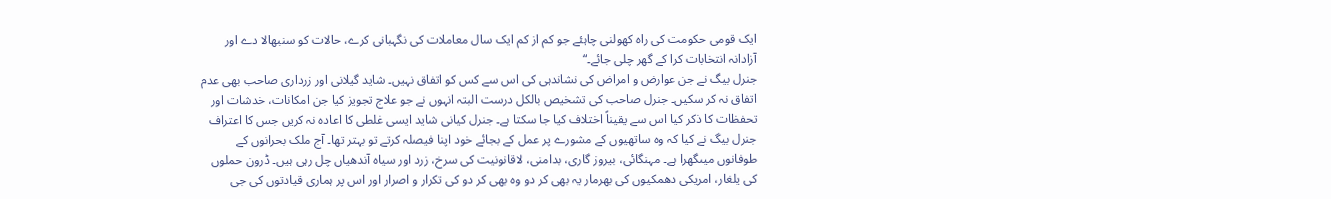ایک قومی حکومت کی راہ کھولنی چاہئے جو کم از کم ایک سال معاملات کی نگہبانی کرے، حالات کو سنبھالا دے اور آزادانہ انتخابات کرا کے گھر چلی جائے۔“
جنرل بیگ نے جن عوارض و امراض کی نشاندہی کی اس سے کس کو اتفاق نہیں۔ شاید گیلانی اور زرداری صاحب بھی عدم اتفاق نہ کر سکیں۔ جنرل صاحب کی تشخیص بالکل درست البتہ انہوں نے جو علاج تجویز کیا جن امکانات، خدشات اور تحفظات کا ذکر کیا اس سے یقیناً اختلاف کیا جا سکتا ہے۔ جنرل کیانی شاید ایسی غلطی کا اعادہ نہ کریں جس کا اعتراف جنرل بیگ نے کیا کہ وہ ساتھیوں کے مشورے پر عمل کے بجائے خود اپنا فیصلہ کرتے تو بہتر تھا۔ آج ملک بحرانوں کے طوفانوں میںگھرا ہے۔ مہنگائی، بیروز گاری، بدامنی، لاقانونیت کی سرخ، زرد اور سیاہ آندھیاں چل رہی ہیں۔ ڈرون حملوں کی یلغار، امریکی دھمکیوں کی بھرمار یہ بھی کر دو وہ بھی کر دو کی تکرار و اصرار اور اس پر ہماری قیادتوں کی جی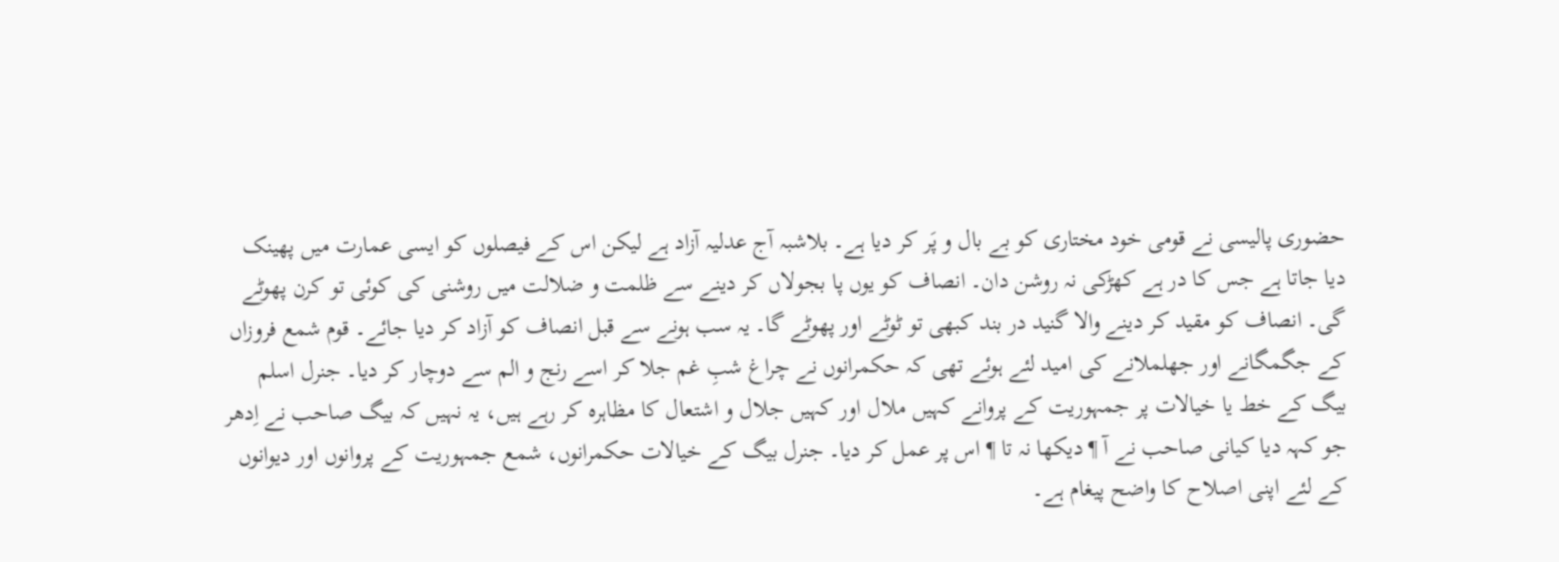حضوری پالیسی نے قومی خود مختاری کو بے بال و پَر کر دیا ہے۔ بلاشبہ آج عدلیہ آزاد ہے لیکن اس کے فیصلوں کو ایسی عمارت میں پھینک دیا جاتا ہے جس کا در ہے کھڑکی نہ روشن دان۔ انصاف کو یوں پا بجولاں کر دینے سے ظلمت و ضلالت میں روشنی کی کوئی تو کرن پھوٹے گی۔ انصاف کو مقید کر دینے والا گنید در بند کبھی تو ٹوٹے اور پھوٹے گا۔ یہ سب ہونے سے قبل انصاف کو آزاد کر دیا جائے۔ قوم شمع فروزاں کے جگمگانے اور جھلملانے کی امید لئے ہوئے تھی کہ حکمرانوں نے چراغ شبِ غم جلا کر اسے رنج و الم سے دوچار کر دیا۔ جنرل اسلم بیگ کے خط یا خیالات پر جمہوریت کے پروانے کہیں ملال اور کہیں جلال و اشتعال کا مظاہرہ کر رہے ہیں، یہ نہیں کہ بیگ صاحب نے اِدھر جو کہہ دیا کیانی صاحب نے آ ¶ دیکھا نہ تا ¶ اس پر عمل کر دیا۔ جنرل بیگ کے خیالات حکمرانوں، شمع جمہوریت کے پروانوں اور دیوانوں کے لئے اپنی اصلاح کا واضح پیغام ہے۔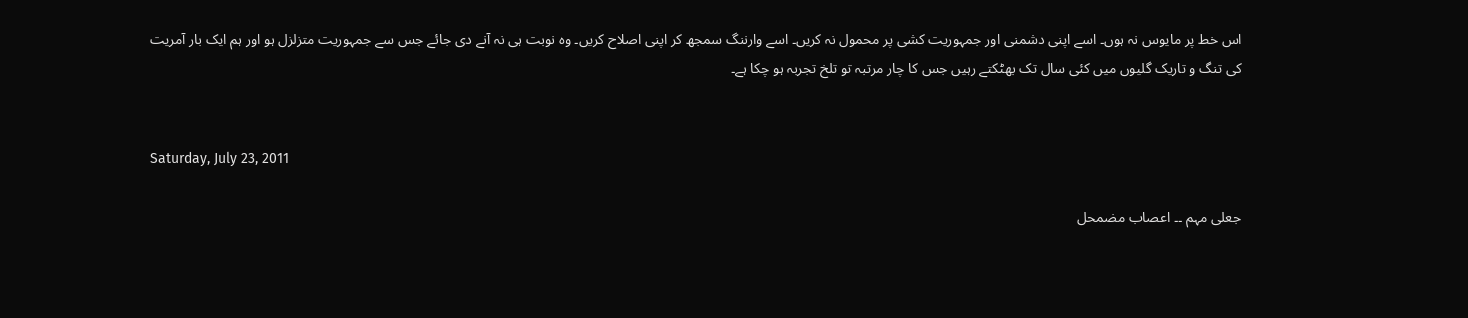اس خط پر مایوس نہ ہوں۔ اسے اپنی دشمنی اور جمہوریت کشی پر محمول نہ کریں۔ اسے وارننگ سمجھ کر اپنی اصلاح کریں۔ وہ نوبت ہی نہ آنے دی جائے جس سے جمہوریت متزلزل ہو اور ہم ایک بار آمریت کی تنگ و تاریک گلیوں میں کئی سال تک بھٹکتے رہیں جس کا چار مرتبہ تو تلخ تجربہ ہو چکا ہے۔


Saturday, July 23, 2011

جعلی مہم ۔۔ اعصاب مضمحل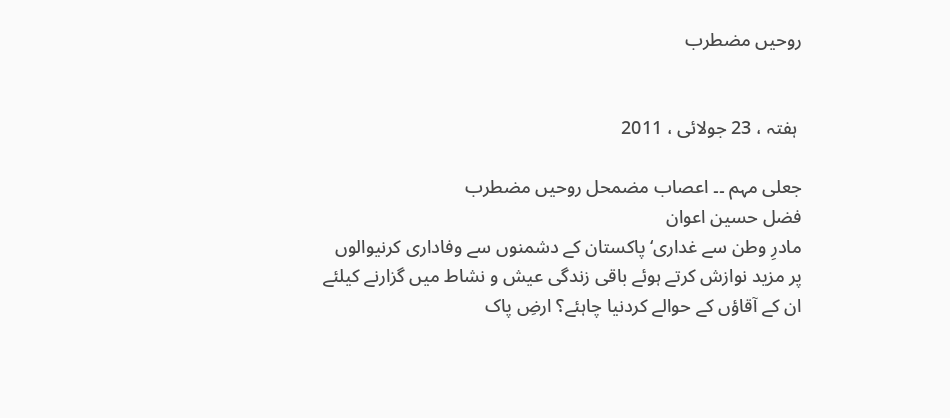روحیں مضطرب


 ہفتہ ، 23 جولائی ، 2011

جعلی مہم ۔۔ اعصاب مضمحل روحیں مضطرب
فضل حسین اعوان
مادرِ وطن سے غداری‘ پاکستان کے دشمنوں سے وفاداری کرنیوالوں پر مزید نوازش کرتے ہوئے باقی زندگی عیش و نشاط میں گزارنے کیلئے ان کے آقاؤں کے حوالے کردنیا چاہئے؟ ارضِ پاک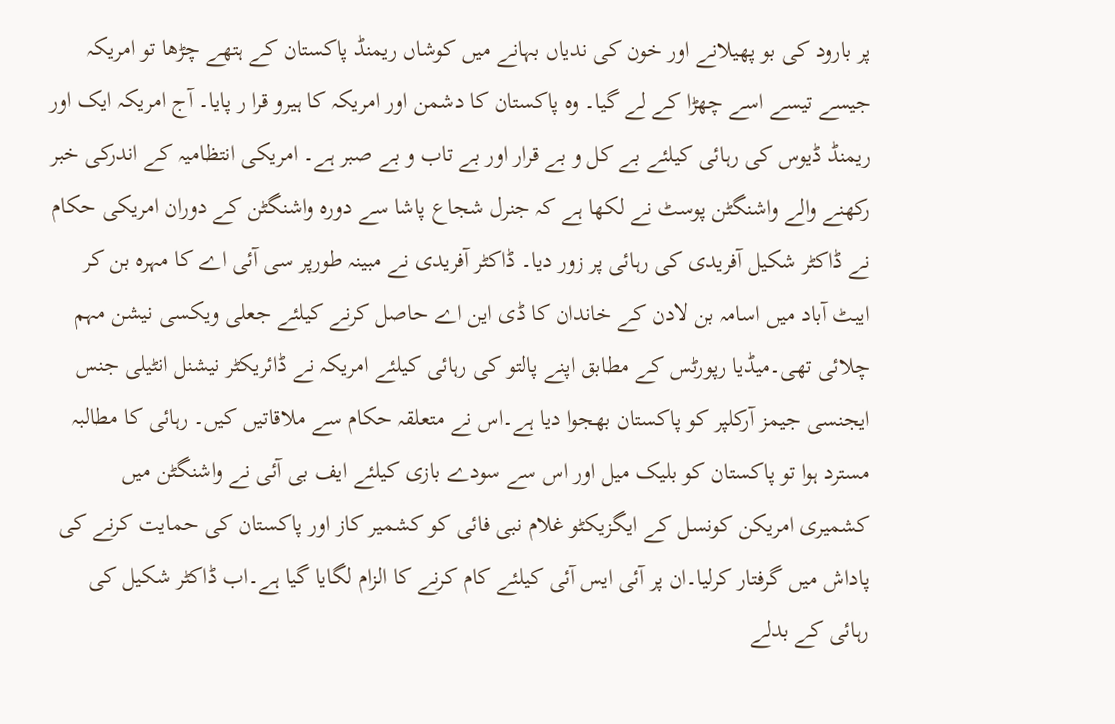پر بارود کی بو پھیلانے اور خون کی ندیاں بہانے میں کوشاں ریمنڈ پاکستان کے ہتھے چڑھا تو امریکہ جیسے تیسے اسے چھڑا کے لے گیا۔ وہ پاکستان کا دشمن اور امریکہ کا ہیرو قرا ر پایا۔ آج امریکہ ایک اور ریمنڈ ڈیوس کی رہائی کیلئے بے کل و بے قرار اور بے تاب و بے صبر ہے۔ امریکی انتظامیہ کے اندرکی خبر رکھنے والے واشنگٹن پوسٹ نے لکھا ہے کہ جنرل شجاع پاشا سے دورہ واشنگٹن کے دوران امریکی حکام نے ڈاکٹر شکیل آفریدی کی رہائی پر زور دیا۔ ڈاکٹر آفریدی نے مبینہ طورپر سی آئی اے کا مہرہ بن کر ایبٹ آباد میں اسامہ بن لادن کے خاندان کا ڈی این اے حاصل کرنے کیلئے جعلی ویکسی نیشن مہم چلائی تھی۔میڈیا رپورٹس کے مطابق اپنے پالتو کی رہائی کیلئے امریکہ نے ڈائریکٹر نیشنل انٹیلی جنس ایجنسی جیمز آرکلپر کو پاکستان بھجوا دیا ہے۔اس نے متعلقہ حکام سے ملاقاتیں کیں۔ رہائی کا مطالبہ مسترد ہوا تو پاکستان کو بلیک میل اور اس سے سودے بازی کیلئے ایف بی آئی نے واشنگٹن میں کشمیری امریکن کونسل کے ایگزیکٹو غلام نبی فائی کو کشمیر کاز اور پاکستان کی حمایت کرنے کی پاداش میں گرفتار کرلیا۔ان پر آئی ایس آئی کیلئے کام کرنے کا الزام لگایا گیا ہے۔اب ڈاکٹر شکیل کی رہائی کے بدلے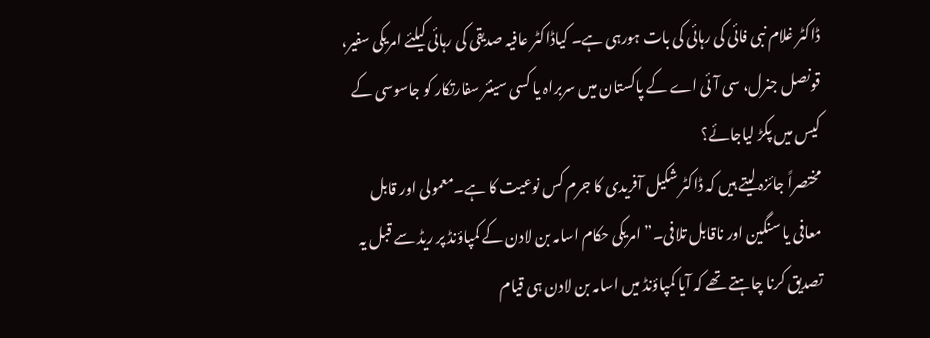ڈاکٹر غلام نبی فائی کی رہائی کی بات ہورہی ہے۔ کیاڈاکٹر عافیہ صدیقی کی رہائی کیلئے امریکی سفیر، قونصل جنرل، سی آئی اے کے پاکستان میں سربراہ یا کسی سینئر سفارتکار کو جاسوسی کے کیس میں پکڑ لیاجائے؟
مختصراً جائزہ لیتے ہیں کہ ڈاکٹر شکیل آفریدی کا جرم کس نوعیت کا ہے۔معمولی اور قابل معافی یا سنگین اور ناقابل تلافی۔” امریکی حکام اسامہ بن لادن کے کمپاؤنڈ پر ریڈ سے قبل یہ تصدیق کرنا چاہتے تھے کہ آیا کمپاؤنڈ میں اسامہ بن لادن ہی قیام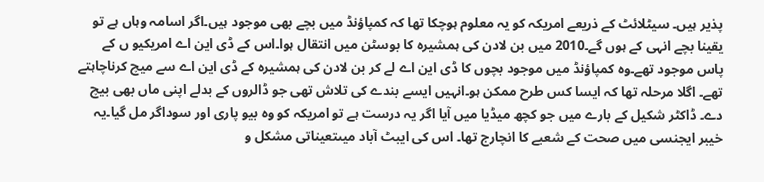پذیر ہیں۔ سیٹلائٹ کے ذریعے امریکہ کو یہ معلوم ہوچکا تھا کہ کمپاؤنڈ میں بچے بھی موجود ہیں۔اگر اسامہ وہاں ہے تو یقینا بچے انہی کے ہوں گے۔2010 میں بن لادن کی ہمشیرہ کا بوسٹن میں انتقال ہوا۔اس کے ڈی این اے امریکیو ں کے پاس موجود تھے۔وہ کمپاؤنڈ میں موجود بچوں کا ڈی این اے لے کر بن لادن کی ہمشیرہ کے ڈی این اے سے میچ کرناچاہتے تھے۔ اگلا مرحلہ تھا کہ ایسا کس طرح ممکن ہو۔انہیں ایسے بندے کی تلاش تھی جو ڈالروں کے بدلے اپنی ماں بھی بیچ دے۔ ڈاکٹر شکیل کے بارے میں جو کچھ میڈیا میں آیا اگر یہ درست ہے تو امریکہ کو وہ بیو پاری اور سوداگر مل گیا۔یہ خیبر ایجنسی میں صحت کے شعبے کا انچارج تھا۔ اس کی ایبٹ آباد میںتعیناتی مشکل و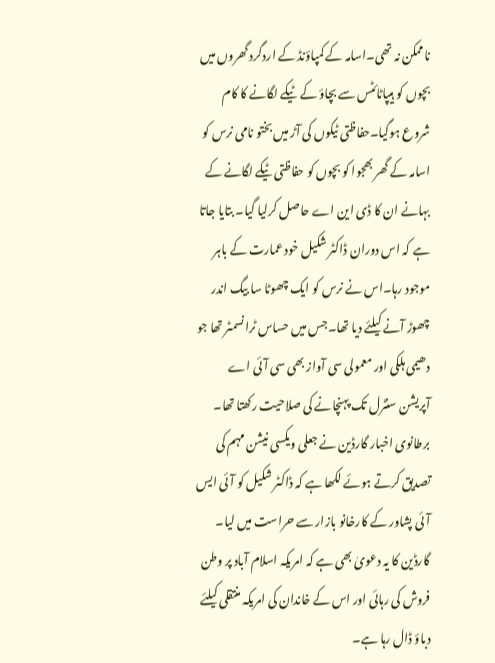ناممکن نہ تھی۔اسامہ کے کمپاؤنڈ کے اردگرد گھروں میں بچوں کو ہیپاٹائٹس سے بچاؤ کے ٹیکے لگانے کا کام شروع ہوگیا۔حفاظتی ٹیکوں کی آڑ میں بختو نامی نرس کو اسامہ کے گھر بھجوا کو بچوں کو حفاظتی ٹیکے لگانے کے بہانے ان کا ڈی این اے حاصل کرلیا گیا۔ بتایا جاتا ہے کہ اس دوران ڈاکٹر شکیل خود عمارت کے باہر موجود رہا۔اس نے نرس کو ایک چھوٹا سا بیگ اندر چھوڑ آنے کیلئے دیا تھا۔جس میں حساس ٹرانسمٹر تھا جو دھیمی ہلکی اور معمولی سی آواز بھی سی آئی اے آپریشن سنٹرل تک پہنچانے کی صلاحیت رکھتا تھا۔ برطانوی اخبار گارڈین نے جعلی ویکسی نیشن مہم کی تصدیق کرتے ہوئے لکھا ہے کہ ڈاکٹر شکیل کو آئی ایس آئی پشاور کے کارخانو بازار سے حراست میں لیا۔ گارڈین کا یہ دعویٰ بھی ہے کہ امریکہ اسلام آباد پر وطن فروش کی رہائی اور اس کے خاندان کی امریکہ منتقلی کیلئے دباؤ ڈال رہا ہے۔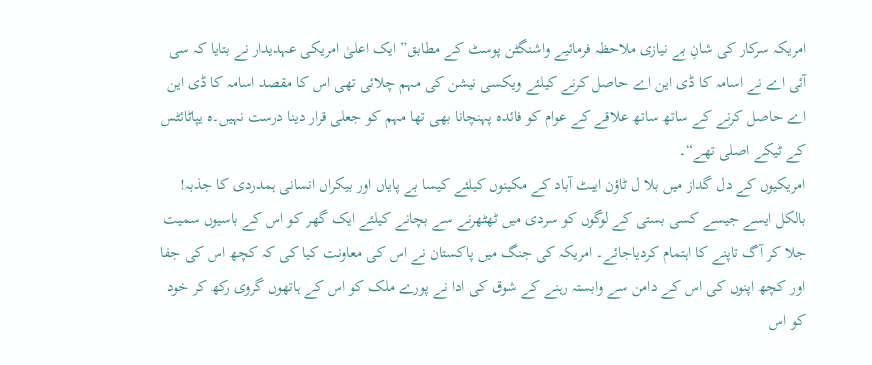امریکہ سرکار کی شانِ بے نیازی ملاحظہ فرمائیے واشنگٹن پوسٹ کے مطابق” ایک اعلیٰ امریکی عہدیدار نے بتایا کہ سی آئی اے نے اسامہ کا ڈی این اے حاصل کرنے کیلئے ویکسی نیشن کی مہم چلائی تھی اس کا مقصد اسامہ کا ڈی این اے حاصل کرنے کے ساتھ ساتھ علاقے کے عوام کو فائدہ پہنچانا بھی تھا مہم کو جعلی قرار دینا درست نہیں۔ہ یپاٹائٹس کے ٹیکے اصلی تھے“۔
امریکیوں کے دل گداز میں بلا ل ٹاؤن ایبٹ آباد کے مکینوں کیلئے کیسا بے پایاں اور بیکراں انسانی ہمدردی کا جذبہ! بالکل ایسے جیسے کسی بستی کے لوگوں کو سردی میں ٹھٹھرنے سے بچانے کیلئے ایک گھر کو اس کے باسیوں سمیت جلا کر آگ تاپنے کا اہتمام کردیاجائے۔ امریکہ کی جنگ میں پاکستان نے اس کی معاونت کیا کی کہ کچھ اس کی جفا اور کچھ اپنوں کی اس کے دامن سے وابستہ رہنے کے شوق کی ادا نے پورے ملک کو اس کے ہاتھوں گروی رکھ کر خود کو اس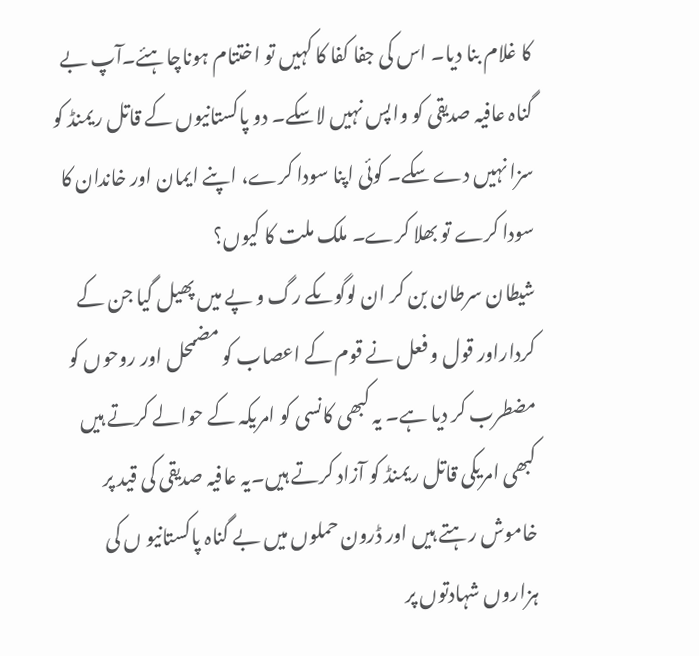کا غلام بنا دیا۔ اس کی جفا کفا کا کہیں تو اختتام ہوناچاہئے۔آپ بے گناہ عافیہ صدیقی کو واپس نہیں لاسکے۔ دو پاکستانیوں کے قاتل ریمنڈ کو سزا نہیں دے سکے۔ کوئی اپنا سودا کرے، اپنے ایمان اور خاندان کا سودا کرے تو بھلا کرے۔ ملک ملت کا کیوں؟
شیطان سرطان بن کر ان لوگوںکے رگ و پے میں پھیل گیا جن کے کرداراور قول و فعل نے قوم کے اعصاب کو مضمحل اور روحوں کو مضطرب کر دیا ہے۔ یہ کبھی کانسی کو امریکہ کے حوالے کرتے ہیں کبھی امریکی قاتل ریمنڈ کو آزاد کرتے ہیں۔یہ عافیہ صدیقی کی قید پر خاموش رہتے ہیں اور ڈرون حملوں میں بے گناہ پاکستانیو ں کی ہزاروں شہادتوں پر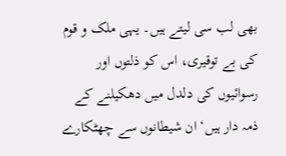بھی لب سی لیتے ہیں۔ یہی ملک و قوم کی بے توقیری، اس کو ذلتوں اور رسوائیوں کی دلدل میں دھکیلنے کے ذمہ دار ہیں‘ ان شیطانوں سے چھٹکارے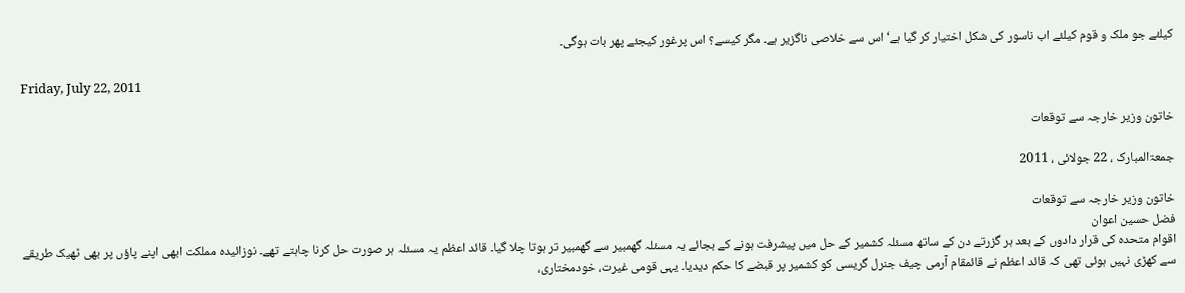کیلئے جو ملک و قوم کیلئے اب ناسور کی شکل اختیار کر گیا ہے‘ اس سے خلاصی ناگزیر ہے۔ مگر کیسے؟ اس پرغور کیجئے پھر بات ہوگی۔

Friday, July 22, 2011

خاتون وزیر خارجہ سے توقعات

جمعۃالمبارک ، 22 جولائی ، 2011

خاتون وزیر خارجہ سے توقعات
فضل حسین اعوان
اقوام متحدہ کی قرار دادوں کے بعد ہر گزرتے دن کے ساتھ مسئلہ کشمیر کے حل میں پیشرفت ہونے کے بجائے یہ مسئلہ گھمبیر سے گھمبیر تر ہوتا چلا گیا۔ قائد اعظم یہ مسئلہ ہر صورت حل کرنا چاہتے تھے۔ نوزائیدہ مملکت ابھی اپنے پاؤں پر بھی ٹھیک طریقے سے کھڑی نہیں ہوئی تھی کہ قائد اعظم نے قائمقام آرمی چیف جنرل گریسی کو کشمیر پر قبضے کا حکم دیدیا۔ یہی قومی غیرت، خودمختاری،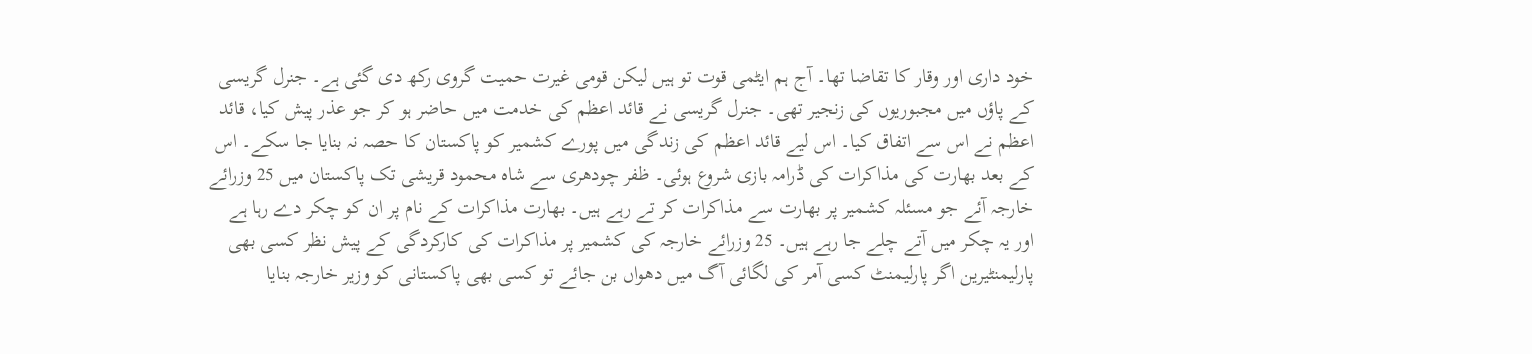خود داری اور وقار کا تقاضا تھا۔ آج ہم ایٹمی قوت تو ہیں لیکن قومی غیرت حمیت گروی رکھ دی گئی ہے۔ جنرل گریسی کے پاؤں میں مجبوریوں کی زنجیر تھی۔ جنرل گریسی نے قائد اعظم کی خدمت میں حاضر ہو کر جو عذر پیش کیا، قائد اعظم نے اس سے اتفاق کیا۔ اس لیے قائد اعظم کی زندگی میں پورے کشمیر کو پاکستان کا حصہ نہ بنایا جا سکے۔ اس کے بعد بھارت کی مذاکرات کی ڈرامہ بازی شروع ہوئی۔ ظفر چودھری سے شاہ محمود قریشی تک پاکستان میں 25 وزرائے خارجہ آئے جو مسئلہ کشمیر پر بھارت سے مذاکرات کر تے رہے ہیں۔ بھارت مذاکرات کے نام پر ان کو چکر دے رہا ہے اور یہ چکر میں آتے چلے جا رہے ہیں۔ 25 وزرائے خارجہ کی کشمیر پر مذاکرات کی کارکردگی کے پیش نظر کسی بھی پارلیمنٹیرین اگر پارلیمنٹ کسی آمر کی لگائی آگ میں دھواں بن جائے تو کسی بھی پاکستانی کو وزیر خارجہ بنایا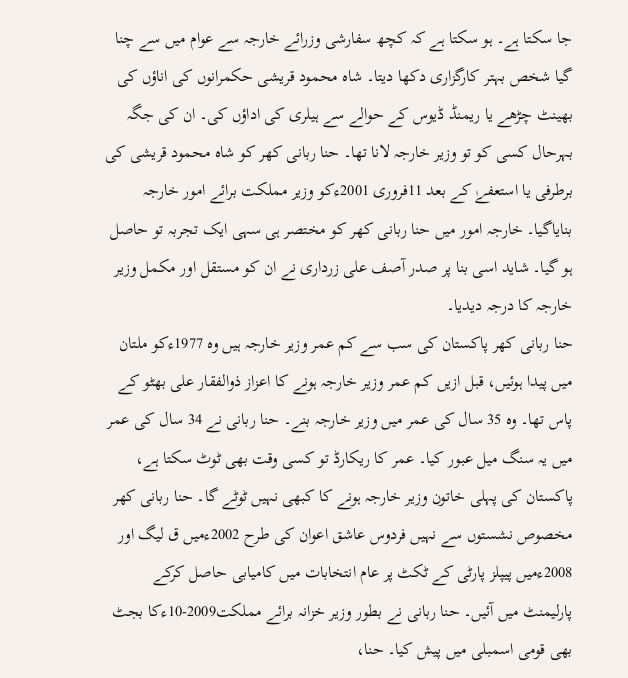جا سکتا ہے۔ ہو سکتا ہے کہ کچھ سفارشی وزرائے خارجہ سے عوام میں سے چنا گیا شخص بہتر کارگزاری دکھا دیتا۔ شاہ محمود قریشی حکمرانوں کی اناؤں کی بھینٹ چڑھے یا ریمنڈ ڈیوس کے حوالے سے ہیلری کی اداؤں کی۔ ان کی جگہ بہرحال کسی کو تو وزیر خارجہ لانا تھا۔ حنا ربانی کھر کو شاہ محمود قریشی کی برطرفی یا استعفےٰ کے بعد 11فروری 2001ءکو وزیر مملکت برائے امور خارجہ بنایاگیا۔ خارجہ امور میں حنا ربانی کھر کو مختصر ہی سہی ایک تجربہ تو حاصل ہو گیا۔ شاید اسی بنا پر صدر آصف علی زرداری نے ان کو مستقل اور مکمل وزیر خارجہ کا درجہ دیدیا۔
حنا ربانی کھر پاکستان کی سب سے کم عمر وزیر خارجہ ہیں وہ 1977ءکو ملتان میں پیدا ہوئیں، قبل ازیں کم عمر وزیر خارجہ ہونے کا اعزاز ذوالفقار علی بھٹو کے پاس تھا۔ وہ 35 سال کی عمر میں وزیر خارجہ بنے۔ حنا ربانی نے 34 سال کی عمر میں یہ سنگ میل عبور کیا۔ عمر کا ریکارڈ تو کسی وقت بھی ٹوٹ سکتا ہے، پاکستان کی پہلی خاتون وزیر خارجہ ہونے کا کبھی نہیں ٹوٹے گا۔ حنا ربانی کھر مخصوص نشستوں سے نہیں فردوس عاشق اعوان کی طرح 2002ءمیں ق لیگ اور 2008ءمیں پیپلز پارٹی کے ٹکٹ پر عام انتخابات میں کامیابی حاصل کرکے پارلیمنٹ میں آئیں۔ حنا ربانی نے بطور وزیر خزانہ برائے مملکت2009-10ءکا بجٹ بھی قومی اسمبلی میں پیش کیا۔ حنا،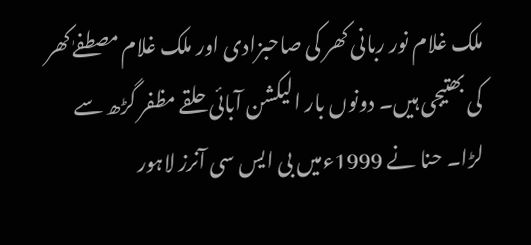ملک غلام نور ربانی کھر کی صاحبزادی اور ملک غلام مصطفےٰ کھر کی بھتیجی ہیں۔ دونوں بار الیکشن آبائی حلقے مظفر گڑھ سے لڑا۔ حنا نے 1999ءمیں بی ایس سی آنرز لاہور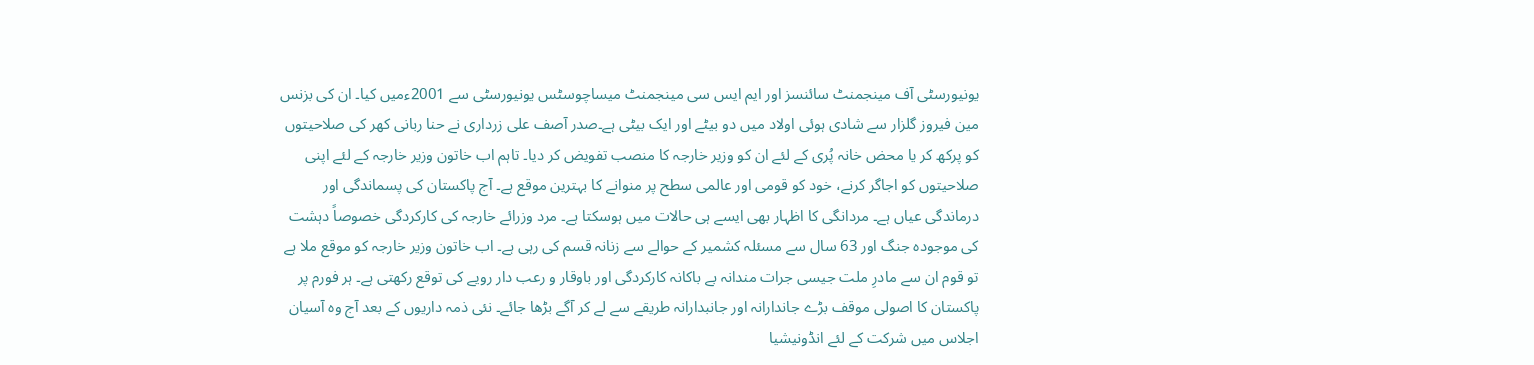یونیورسٹی آف مینجمنٹ سائنسز اور ایم ایس سی مینجمنٹ میساچوسٹس یونیورسٹی سے 2001ءمیں کیا۔ ان کی بزنس مین فیروز گلزار سے شادی ہوئی اولاد میں دو بیٹے اور ایک بیٹی ہے۔صدر آصف علی زرداری نے حنا ربانی کھر کی صلاحیتوں کو پرکھ کر یا محض خانہ پُری کے لئے ان کو وزیر خارجہ کا منصب تفویض کر دیا۔ تاہم اب خاتون وزیر خارجہ کے لئے اپنی صلاحیتوں کو اجاگر کرنے، خود کو قومی اور عالمی سطح پر منوانے کا بہترین موقع ہے۔ آج پاکستان کی پسماندگی اور درماندگی عیاں ہے۔ مردانگی کا اظہار بھی ایسے ہی حالات میں ہوسکتا ہے۔ مرد وزرائے خارجہ کی کارکردگی خصوصاً دہشت کی موجودہ جنگ اور 63 سال سے مسئلہ کشمیر کے حوالے سے زنانہ قسم کی رہی ہے۔ اب خاتون وزیر خارجہ کو موقع ملا ہے تو قوم ان سے مادرِ ملت جیسی جرات مندانہ بے باکانہ کارکردگی اور باوقار و رعب دار رویے کی توقع رکھتی ہے۔ ہر فورم پر پاکستان کا اصولی موقف بڑے جاندارانہ اور جانبدارانہ طریقے سے لے کر آگے بڑھا جائے۔ نئی ذمہ داریوں کے بعد آج وہ آسیان اجلاس میں شرکت کے لئے انڈونیشیا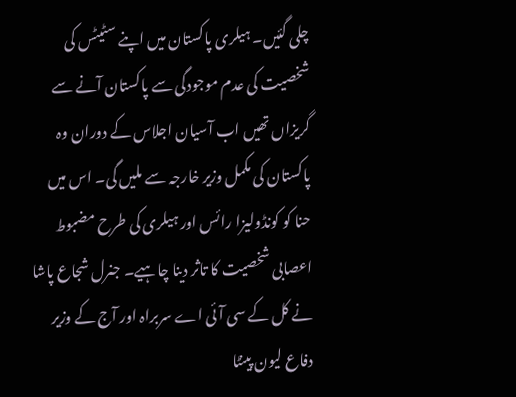چلی گئیں۔ ہیلری پاکستان میں اپنے سٹیٹس کی شخصیت کی عدم موجودگی سے پاکستان آنے سے گریزاں تھیں اب آسیان اجلاس کے دوران وہ پاکستان کی مکمل وزیر خارجہ سے ملیں گی۔ اس میں حنا کو کونڈولیزا رائس اور ہیلری کی طرح مضبوط اعصابی شخصیت کا تاثر دینا چاہیے۔ جنرل شجاع پاشا نے کل کے سی آئی اے سربراہ اور آج کے وزیر دفاع لیون پینٹا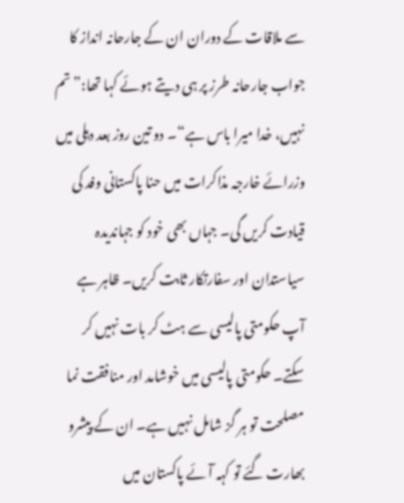سے ملاقات کے دوران ان کے جارحانہ انداز کا جواب جارحانہ طرز پر ہی دیتے ہوئے کہا تھا:”تم نہیں، خدا میرا باس ہے“۔ دو تین روز بعد دہلی میں وزرائے خارجہ مذاکرات میں حنا پاکستانی وفد کی قیادت کریں گی۔ جہاں بھی خود کو جہاندیدہ سیاستدان اور سفارتکار ثابت کریں۔ ظاہر ہے آپ حکومتی پالیسی سے ہٹ کر بات نہیں کر سکتے۔ حکومتی پالیسی میں خوشامد اور منافقت نما مصلحت تو ہر گز شامل نہیں ہے۔ ان کے پیشرو بھارت گئے تو کہہ آئے پاکستان میں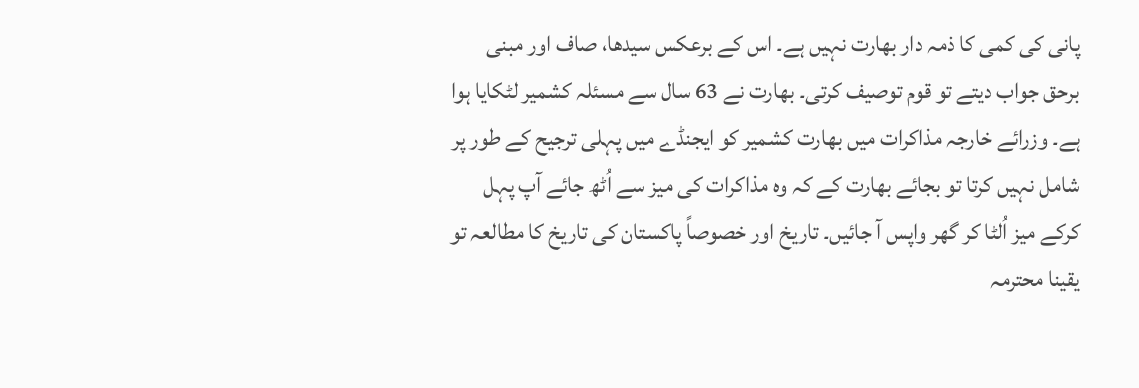پانی کی کمی کا ذمہ دار بھارت نہیں ہے۔ اس کے برعکس سیدھا، صاف اور مبنی برحق جواب دیتے تو قوم توصیف کرتی۔ بھارت نے 63 سال سے مسئلہ کشمیر لٹکایا ہوا ہے۔ وزرائے خارجہ مذاکرات میں بھارت کشمیر کو ایجنڈے میں پہلی ترجیح کے طور پر شامل نہیں کرتا تو بجائے بھارت کے کہ وہ مذاکرات کی میز سے اُٹھ جائے آپ پہل کرکے میز اُلٹا کر گھر واپس آ جائیں۔ تاریخ اور خصوصاً پاکستان کی تاریخ کا مطالعہ تو یقینا محترمہ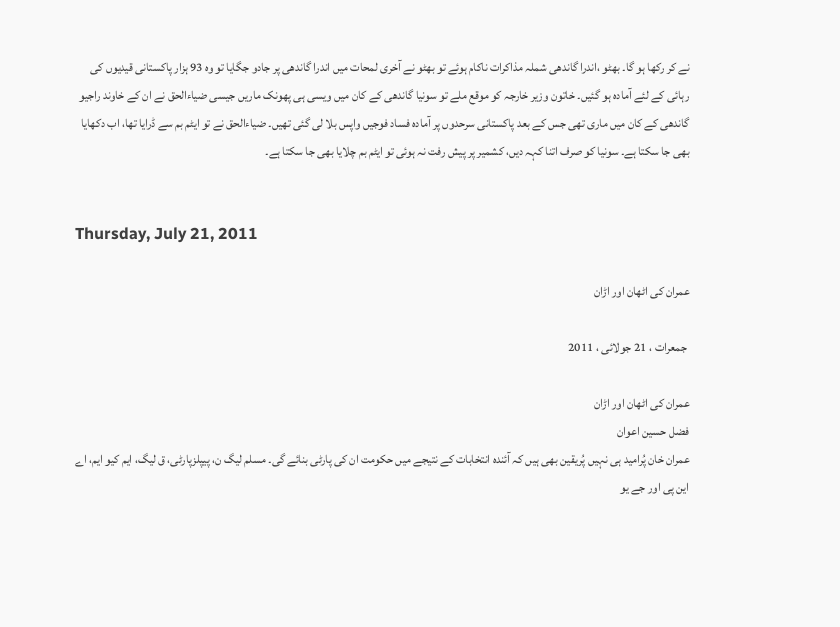نے کر رکھا ہو گا۔ بھٹو ،اندرا گاندھی شملہ مذاکرات ناکام ہوئے تو بھٹو نے آخری لمحات میں اندرا گاندھی پر جادو جگایا تو وہ 93 ہزار پاکستانی قیدیوں کی رہائی کے لئے آمادہ ہو گئیں۔ خاتون وزیر خارجہ کو موقع ملے تو سونیا گاندھی کے کان میں ویسی ہی پھونک ماریں جیسی ضیاءالحق نے ان کے خاوند راجیو گاندھی کے کان میں ماری تھی جس کے بعد پاکستانی سرحدوں پر آمادہ فساد فوجیں واپس بلا لی گئی تھیں۔ ضیاءالحق نے تو ایٹم بم سے ڈرایا تھا، اب دکھایا بھی جا سکتا ہے۔ سونیا کو صرف اتنا کہہ دیں، کشمیر پر پیش رفت نہ ہوئی تو ایٹم بم چلایا بھی جا سکتا ہے۔


Thursday, July 21, 2011

عمران کی اٹھان اور اڑان

 جمعرات ، 21 جولائی ، 2011

عمران کی اٹھان اور اڑان
فضل حسین اعوان
عمران خان پُرامید ہی نہیں پُریقین بھی ہیں کہ آئندہ انتخابات کے نتیجے میں حکومت ان کی پارٹی بنائے گی۔ مسلم لیگ ن، پیپلزپارٹی، ق لیگ، ایم کیو ایم، اے این پی اور جے یو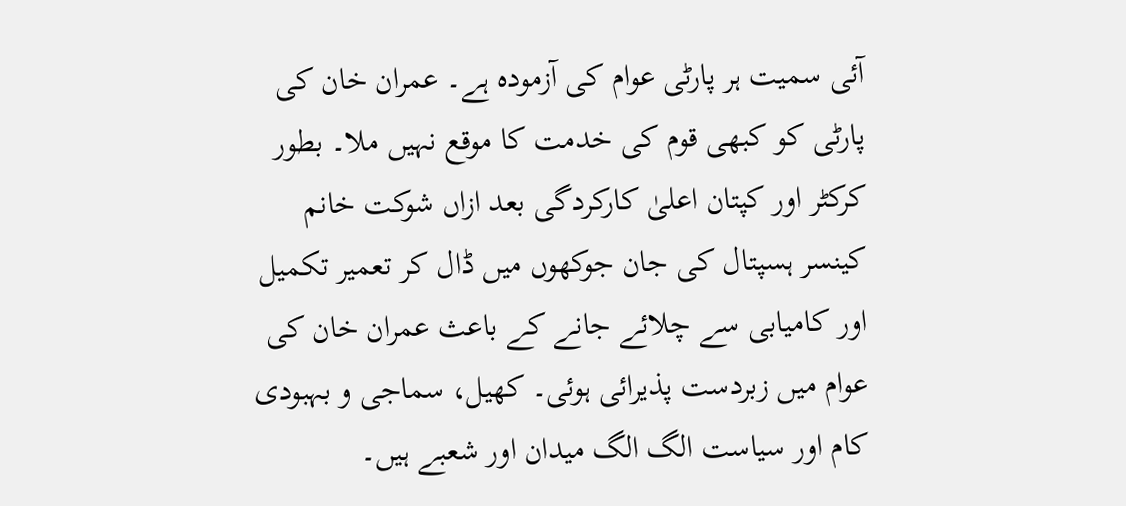آئی سمیت ہر پارٹی عوام کی آزمودہ ہے۔ عمران خان کی پارٹی کو کبھی قوم کی خدمت کا موقع نہیں ملا۔ بطور کرکٹر اور کپتان اعلیٰ کارکردگی بعد ازاں شوکت خانم کینسر ہسپتال کی جان جوکھوں میں ڈال کر تعمیر تکمیل اور کامیابی سے چلائے جانے کے باعث عمران خان کی عوام میں زبردست پذیرائی ہوئی۔ کھیل، سماجی و بہبودی کام اور سیاست الگ الگ میدان اور شعبے ہیں۔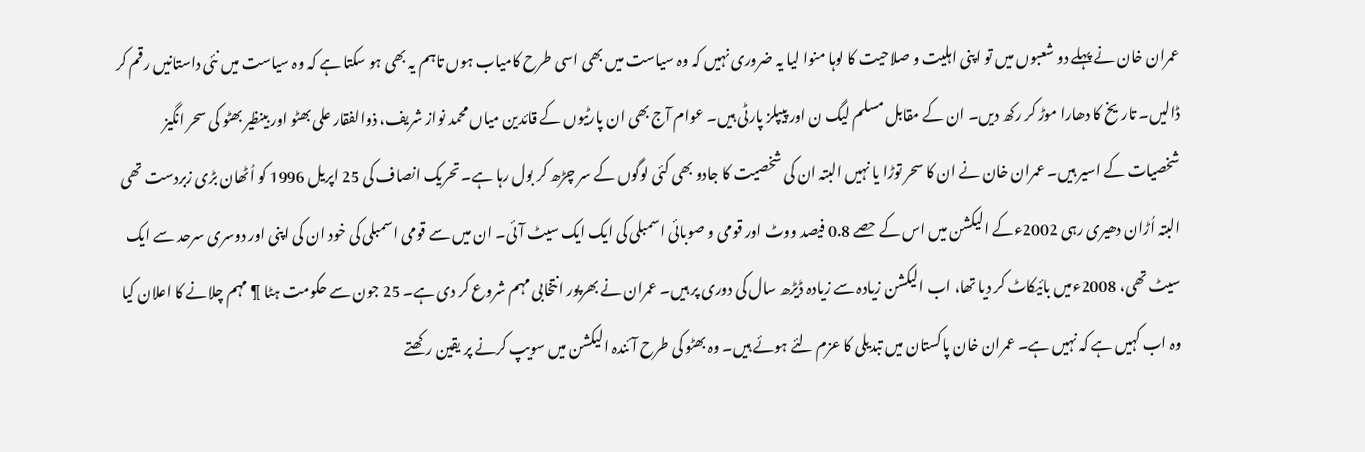عمران خان نے پہلے دو شعبوں میں تو اپنی اہلیت و صلاحیت کا لوہا منوا لیا یہ ضروری نہیں کہ وہ سیاست میں بھی اسی طرح کامیاب ہوں تاہم یہ بھی ہو سکتا ہے کہ وہ سیاست میں نئی داستانیں رقم کر ڈالیں۔ تاریخ کا دھارا موڑ کر رکھ دیں۔ ان کے مقابل مسلم لیگ ن اور پیپلز پارٹی ہیں۔ عوام آج بھی ان پارٹیوں کے قائدین میاں محمد نواز شریف، ذوالفقار علی بھٹو اور بینظیر بھٹو کی سحر انگیز شخصیات کے اسیر ہیں۔ عمران خان نے ان کا سحر توڑا یا نہیں البتہ ان کی شخصیت کا جادو بھی کئی لوگوں کے سر چڑھ کر بول رہا ہے۔ تحریک انصاف کی 25 اپریل 1996 کو اُٹھان بڑی زبردست تھی البتہ اُڑان دھیری رہی 2002ءکے الیکشن میں اس کے حصے 0.8 فیصد ووٹ اور قومی و صوبائی اسمبلی کی ایک ایک سیٹ آئی۔ ان میں سے قومی اسمبلی کی خود ان کی اپنی اور دوسری سرحد سے ایک سیٹ تھی، 2008ءمیں بائیکاٹ کر دیا تھا، اب الیکشن زیادہ سے زیادہ ڈیڑھ سال کی دوری پر ہیں۔ عمران نے بھرپور انتخابی مہم شروع کر دی ہے۔ 25 جون سے حکومت ہٹا ¶ مہم چلانے کا اعلان کیا وہ اب کہیں ہے کہ نہیں ہے۔ عمران خان پاکستان میں تبدیلی کا عزم لئے ہوئے ہیں۔ وہ بھٹو کی طرح آئندہ الیکشن میں سویپ کرنے پر یقین رکھتے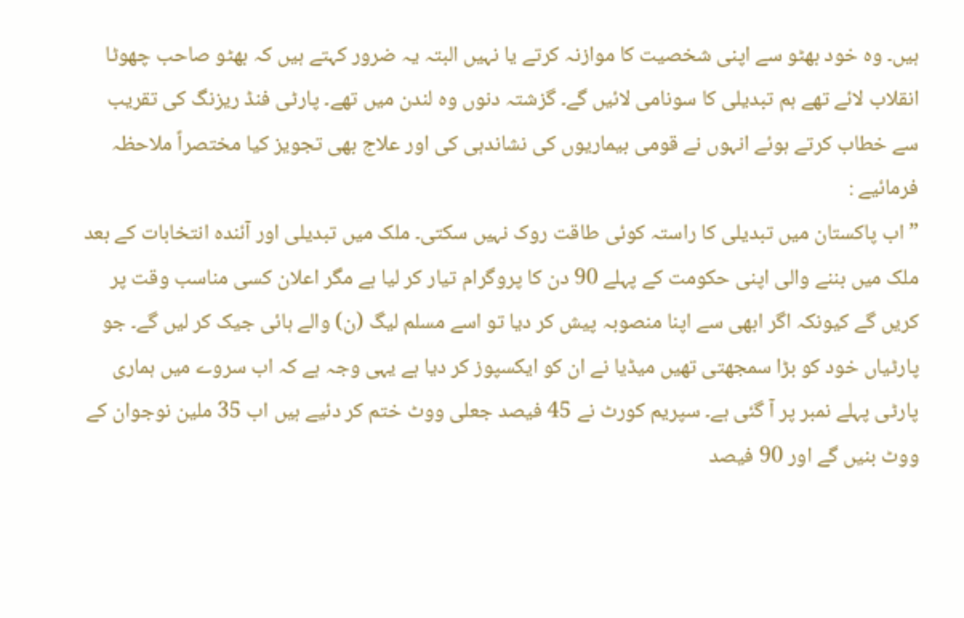ہیں۔ وہ خود بھٹو سے اپنی شخصیت کا موازنہ کرتے یا نہیں البتہ یہ ضرور کہتے ہیں کہ بھٹو صاحب چھوٹا انقلاب لائے تھے ہم تبدیلی کا سونامی لائیں گے۔ گزشتہ دنوں وہ لندن میں تھے۔ پارٹی فنڈ ریزنگ کی تقریب سے خطاب کرتے ہوئے انہوں نے قومی بیماریوں کی نشاندہی کی اور علاج بھی تجویز کیا مختصراً ملاحظہ فرمائیے :
”اب پاکستان میں تبدیلی کا راستہ کوئی طاقت روک نہیں سکتی۔ ملک میں تبدیلی اور آئندہ انتخابات کے بعد ملک میں بننے والی اپنی حکومت کے پہلے 90 دن کا پروگرام تیار کر لیا ہے مگر اعلان کسی مناسب وقت پر کریں گے کیونکہ اگر ابھی سے اپنا منصوبہ پیش کر دیا تو اسے مسلم لیگ (ن) والے ہائی جیک کر لیں گے۔ جو پارٹیاں خود کو بڑا سمجھتی تھیں میڈیا نے ان کو ایکسپوز کر دیا ہے یہی وجہ ہے کہ اب سروے میں ہماری پارٹی پہلے نمبر پر آ گئی ہے۔ سپریم کورٹ نے 45 فیصد جعلی ووٹ ختم کر دئیے ہیں اب 35 ملین نوجوان کے ووٹ بنیں گے اور 90 فیصد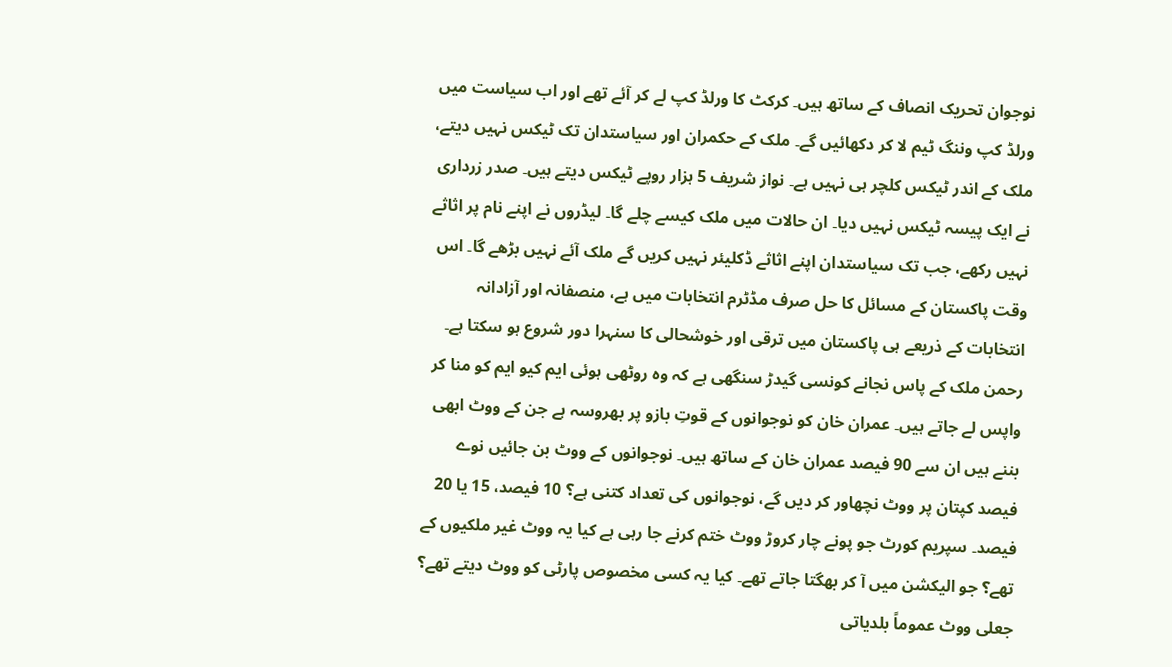نوجوان تحریک انصاف کے ساتھ ہیں۔ کرکٹ کا ورلڈ کپ لے کر آئے تھے اور اب سیاست میں ورلڈ کپ وننگ ٹیم لا کر دکھائیں گے۔ ملک کے حکمران اور سیاستدان تک ٹیکس نہیں دیتے، ملک کے اندر ٹیکس کلچر ہی نہیں ہے۔ نواز شریف 5 ہزار روپے ٹیکس دیتے ہیں۔ صدر زرداری نے ایک پیسہ ٹیکس نہیں دیا۔ ان حالات میں ملک کیسے چلے گا۔ لیڈروں نے اپنے نام پر اثاثے نہیں رکھے، جب تک سیاستدان اپنے اثاثے ڈکلیئر نہیں کریں گے ملک آئے نہیں بڑھے گا۔ اس وقت پاکستان کے مسائل کا حل صرف مڈٹرم انتخابات میں ہے، منصفانہ اور آزادانہ انتخابات کے ذریعے ہی پاکستان میں ترقی اور خوشحالی کا سنہرا دور شروع ہو سکتا ہے۔ رحمن ملک کے پاس نجانے کونسی گیدڑ سنگھی ہے کہ وہ روٹھی ہوئی ایم کیو ایم کو منا کر واپس لے جاتے ہیں۔ عمران خان کو نوجوانوں کے قوتِ بازو پر بھروسہ ہے جن کے ووٹ ابھی بننے ہیں ان سے 90 فیصد عمران خان کے ساتھ ہیں۔ نوجوانوں کے ووٹ بن جائیں نوے فیصد کپتان پر ووٹ نچھاور کر دیں گے، نوجوانوں کی تعداد کتنی ہے؟ 10 فیصد، 15 یا 20 فیصد۔ سپریم کورٹ جو پونے چار کروڑ ووٹ ختم کرنے جا رہی ہے کیا یہ ووٹ غیر ملکیوں کے تھے؟ جو الیکشن میں آ کر بھگتا جاتے تھے۔ کیا یہ کسی مخصوص پارٹی کو ووٹ دیتے تھے؟ جعلی ووٹ عموماً بلدیاتی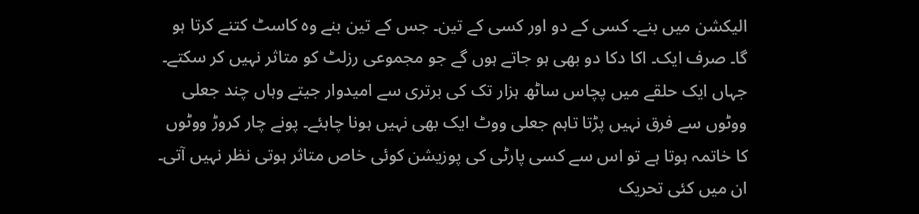الیکشن میں بنے۔ کسی کے دو اور کسی کے تین۔ جس کے تین بنے وہ کاسٹ کتنے کرتا ہو گا۔ صرف ایک۔ اکا دکا دو بھی ہو جاتے ہوں گے جو مجموعی رزلٹ کو متاثر نہیں کر سکتے۔ جہاں ایک حلقے میں پچاس ساٹھ ہزار تک کی برتری سے امیدوار جیتے وہاں چند جعلی ووٹوں سے فرق نہیں پڑتا تاہم جعلی ووٹ ایک بھی نہیں ہونا چاہئے۔ پونے چار کروڑ ووٹوں کا خاتمہ ہوتا ہے تو اس سے کسی پارٹی کی پوزیشن کوئی خاص متاثر ہوتی نظر نہیں آتی۔ ان میں کئی تحریک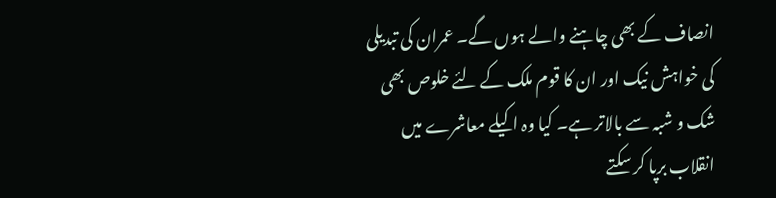انصاف کے بھی چاہنے والے ہوں گے۔ عمران کی تبدیلی کی خواہش نیک اور ان کا قوم ملک کے لئے خلوص بھی شک و شبہ سے بالاتر ہے۔ کیا وہ اکیلے معاشرے میں انقلاب برپا کر سکتے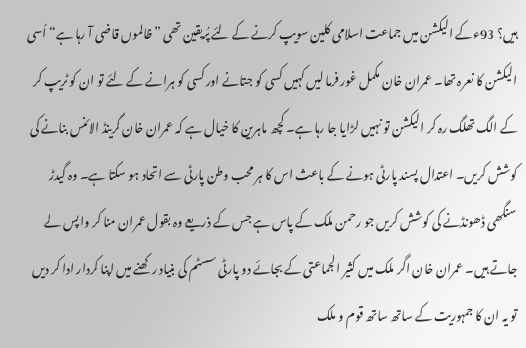ہیں؟ 93ءکے الیکشن میں جماعت اسلامی کلین سویپ کرنے کے لئے پُریقین تھی ”ظالموں قاضی آ رہا ہے“ اُسی الیکشن کا نعرہ تھا۔ عمران خان مکمل غور فرما لیں کہیں کسی کو جتانے اور کسی کو ہرانے کے لئے تو ان کو ٹریپ کر کے الگ تھلگ رہ کر الیکشن تو نہیں لڑایا جا رہا ہے۔ کچھ ماہرین کا خیال ہے کہ عمران خان گرینڈ الائنس بنانے کی کوشش کریں۔ اعتدال پسند پارٹی ہونے کے باعث اس کا ہر محب وطن پارٹی سے اتحاد ہو سکتا ہے۔ وہ گیدڑ سنگھی ڈھونڈنے کی کوشش کریں جو رحمن ملک کے پاس ہے جس کے ذریعے وہ بقول عمران منا کر واپس لے جاتے ہیں۔ عمران خان اگر ملک میں کثیر الجماعتی کے بجائے دو پارٹی سسٹم کی بنیاد رکھنے میں اپنا کردار ادا کر دیں تو یہ ان کا جمہوریت کے ساتھ ساتھ قوم و ملک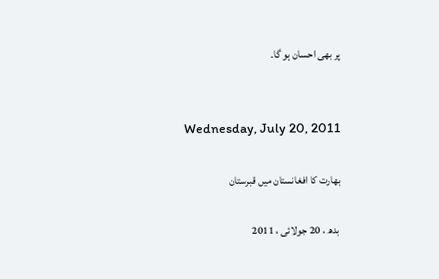پر بھی احسان ہو گا۔


Wednesday, July 20, 2011

بھارت کا افغانستان میں قبرستان

 بدھ ، 20 جولائی ، 2011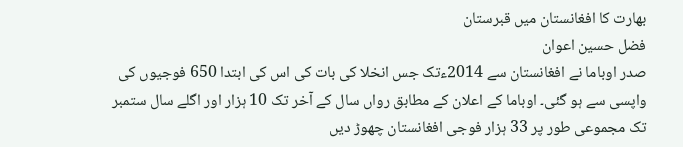بھارت کا افغانستان میں قبرستان
فضل حسین اعوان
صدر اوباما نے افغانستان سے 2014ءتک جس انخلا کی بات کی اس کی ابتدا 650 فوجیوں کی واپسی سے ہو گئی۔ اوباما کے اعلان کے مطابق رواں سال کے آخر تک 10 ہزار اور اگلے سال ستمبر تک مجموعی طور پر 33 ہزار فوجی افغانستان چھوڑ دیں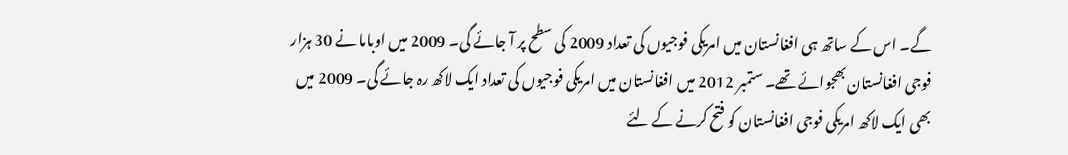گے۔ اس کے ساتھ ہی افغانستان میں امریکی فوجیوں کی تعداد 2009 کی سطح پر آ جائے گی۔ 2009 میں اوباما نے 30 ہزار فوجی افغانستان بھجوائے تھے۔ ستمبر 2012 میں افغانستان میں امریکی فوجیوں کی تعداد ایک لاکھ رہ جائے گی۔ 2009 میں بھی ایک لاکھ امریکی فوجی افغانستان کو فتح کرنے کے لئے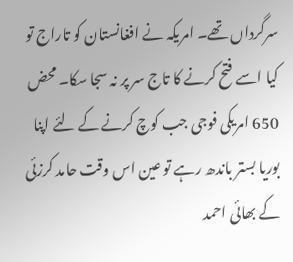سرگرداں تھے۔ امریکہ نے افغانستان کو تاراج تو کیا اسے فتح کرنے کا تاج سر پر نہ سجا سکا۔ محض 650 امریکی فوجی جب کوچ کرنے کے لئے اپنا بوریا بستر باندھ رہے تو عین اس وقت حامد کرزئی کے بھائی احمد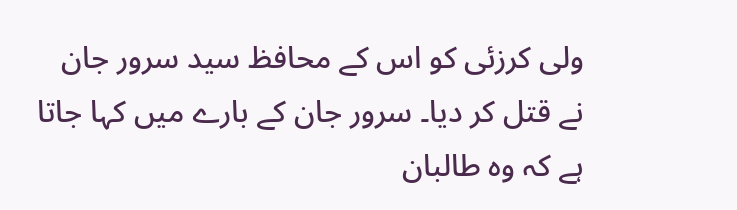ولی کرزئی کو اس کے محافظ سید سرور جان نے قتل کر دیا۔ سرور جان کے بارے میں کہا جاتا ہے کہ وہ طالبان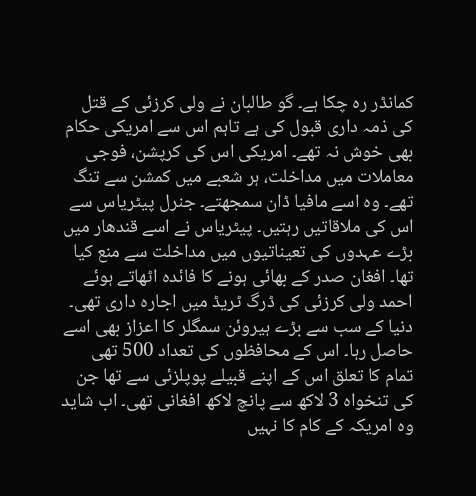کمانڈر رہ چکا ہے۔ گو طالبان نے ولی کرزئی کے قتل کی ذمہ داری قبول کی ہے تاہم اس سے امریکی حکام بھی خوش نہ تھے۔ امریکی اس کی کرپشن، فوجی معاملات میں مداخلت، ہر شعبے میں کمشن سے تنگ تھے۔ وہ اسے مافیا ڈان سمجھتے۔ جنرل پیٹریاس سے اس کی ملاقاتیں رہتیں۔ پیٹریاس نے اسے قندھار میں بڑے عہدوں کی تعیناتیوں میں مداخلت سے منع کیا تھا۔ افغان صدر کے بھائی ہونے کا فائدہ اٹھاتے ہوئے احمد ولی کرزئی کی ڈرگ ٹریڈ میں اجارہ داری تھی۔ دنیا کے سب سے بڑے ہیروئن سمگلر کا اعزاز بھی اسے حاصل رہا۔ اس کے محافظوں کی تعداد 500 تھی تمام کا تعلق اس کے اپنے قبیلے پوپلزئی سے تھا جن کی تنخواہ 3 لاکھ سے پانچ لاکھ افغانی تھی۔ اب شاید وہ امریکہ کے کام کا نہیں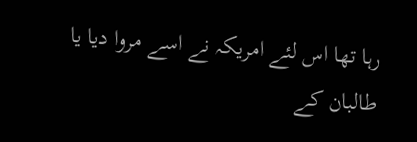رہا تھا اس لئے امریکہ نے اسے مروا دیا یا طالبان کے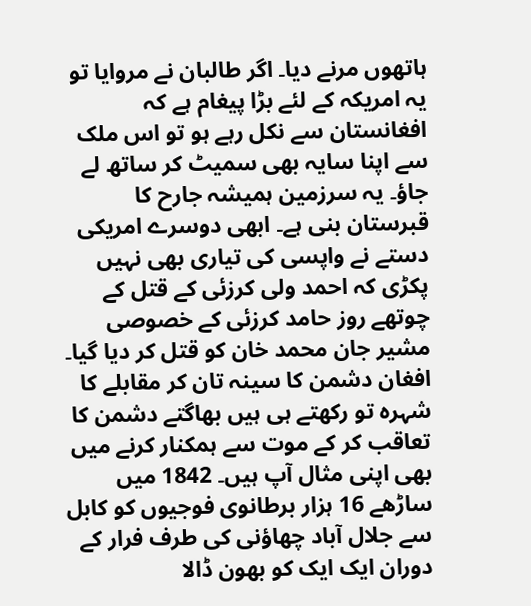ہاتھوں مرنے دیا۔ اگر طالبان نے مروایا تو یہ امریکہ کے لئے بڑا پیغام ہے کہ افغانستان سے نکل رہے ہو تو اس ملک سے اپنا سایہ بھی سمیٹ کر ساتھ لے جاؤ۔ یہ سرزمین ہمیشہ جارح کا قبرستان بنی ہے۔ ابھی دوسرے امریکی دستے نے واپسی کی تیاری بھی نہیں پکڑی کہ احمد ولی کرزئی کے قتل کے چوتھے روز حامد کرزئی کے خصوصی مشیر جان محمد خان کو قتل کر دیا گیا۔ افغان دشمن کا سینہ تان کر مقابلے کا شہرہ تو رکھتے ہی ہیں بھاگتے دشمن کا تعاقب کر کے موت سے ہمکنار کرنے میں بھی اپنی مثال آپ ہیں۔ 1842 میں ساڑھے 16 ہزار برطانوی فوجیوں کو کابل سے جلال آباد چھاؤنی کی طرف فرار کے دوران ایک ایک کو بھون ڈالا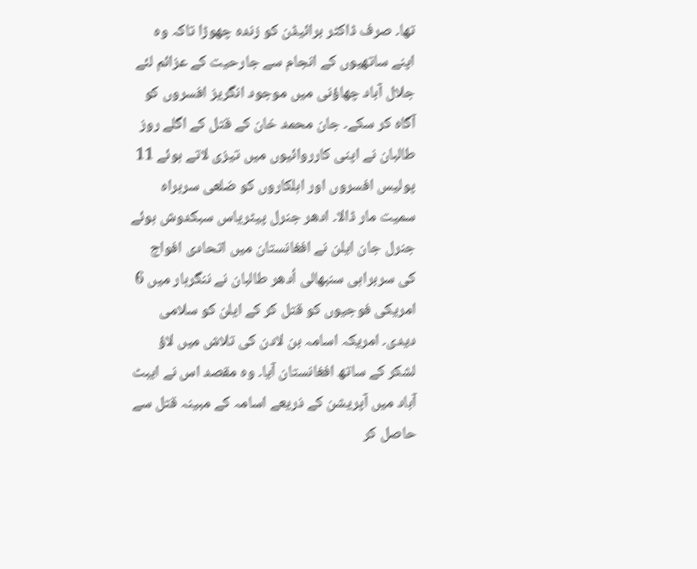تھا۔ صرف ڈاکٹر برائیڈن کو زندہ چھوڑا تاکہ وہ اپنے ساتھیوں کے انجام سے جارحیت کے عزائم لئے جلال آباد چھاؤنی میں موجود انگریز افسروں کو آگاہ کر سکے۔ جان محمد خان کے قتل کے اگلے روز طالبان نے اپنی کارروائیوں میں تیزی لاتے ہوئے 11 پولیس افسروں اور اہلکاروں کو ضلعی سربراہ سمیت مار ڈالا۔ ادھر جنرل پیٹریاس سبکدوش ہوئے جنرل جان ایلن نے افغانستان میں اتحادی افواج کی سربراہی سنبھالی اُدھر طالبان نے ننگرہار میں 6 امریکی فوجیوں کو قتل کر کے ایلن کو سلامی دیدی۔ امریکہ اسامہ بن لادن کی تلاش میں لاؤ لشکر کے ساتھ افغانستان آیا۔ وہ مقصد اس نے ایبٹ آباد میں آپریشن کے ذریعے اسامہ کے مبینہ قتل سے حاصل کر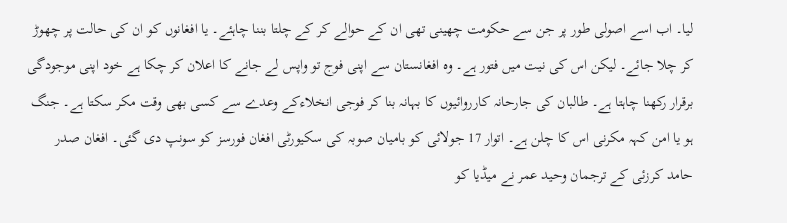لیا۔ اب اسے اصولی طور پر جن سے حکومت چھینی تھی ان کے حوالے کر کے چلتا بننا چاہئے۔ یا افغانوں کو ان کی حالت پر چھوڑ کر چلا جائے۔ لیکن اس کی نیت میں فتور ہے۔ وہ افغانستان سے اپنی فوج تو واپس لے جانے کا اعلان کر چکا ہے خود اپنی موجودگی برقرار رکھنا چاہتا ہے۔ طالبان کی جارحانہ کارروائیوں کا بہانہ بنا کر فوجی انخلاءکے وعدے سے کسی بھی وقت مکر سکتا ہے۔ جنگ ہو یا امن کہہ مکرنی اس کا چلن ہے۔ اتوار 17 جولائی کو بامیان صوبہ کی سکیورٹی افغان فورسز کو سونپ دی گئی۔ افغان صدر حامد کرزئی کے ترجمان وحید عمر نے میڈیا کو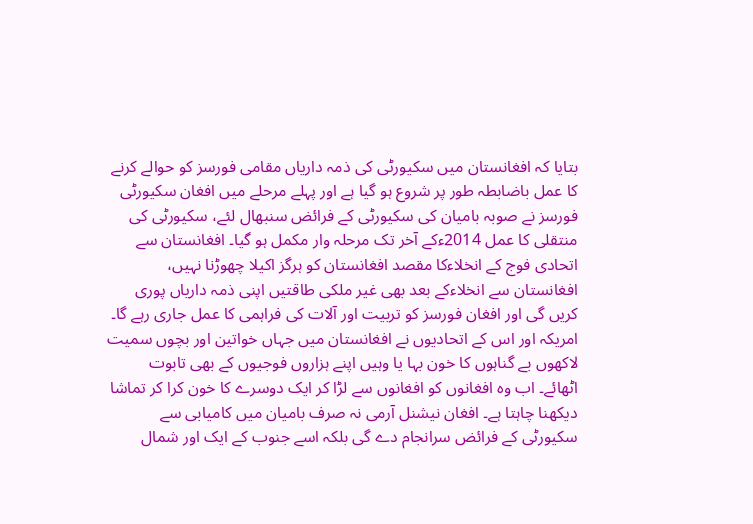بتایا کہ افغانستان میں سکیورٹی کی ذمہ داریاں مقامی فورسز کو حوالے کرنے کا عمل باضابطہ طور پر شروع ہو گیا ہے اور پہلے مرحلے میں افغان سکیورٹی فورسز نے صوبہ بامیان کی سکیورٹی کے فرائض سنبھال لئے، سکیورٹی کی منتقلی کا عمل 2014ءکے آخر تک مرحلہ وار مکمل ہو گیا۔ افغانستان سے اتحادی فوج کے انخلاءکا مقصد افغانستان کو ہرگز اکیلا چھوڑنا نہیں، افغانستان سے انخلاءکے بعد بھی غیر ملکی طاقتیں اپنی ذمہ داریاں پوری کریں گی اور افغان فورسز کو تربیت اور آلات کی فراہمی کا عمل جاری رہے گا۔ امریکہ اور اس کے اتحادیوں نے افغانستان میں جہاں خواتین اور بچوں سمیت لاکھوں بے گناہوں کا خون بہا یا وہیں اپنے ہزاروں فوجیوں کے بھی تابوت اٹھائے۔ اب وہ افغانوں کو افغانوں سے لڑا کر ایک دوسرے کا خون کرا کر تماشا دیکھنا چاہتا ہے۔ افغان نیشنل آرمی نہ صرف بامیان میں کامیابی سے سکیورٹی کے فرائض سرانجام دے گی بلکہ اسے جنوب کے ایک اور شمال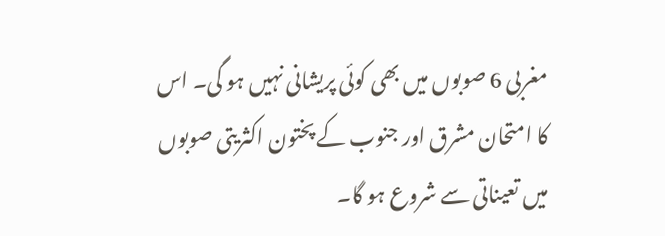مغربی 6 صوبوں میں بھی کوئی پریشانی نہیں ہو گی۔ اس کا امتحان مشرق اور جنوب کے پختون اکثریتی صوبوں میں تعیناتی سے شروع ہو گا۔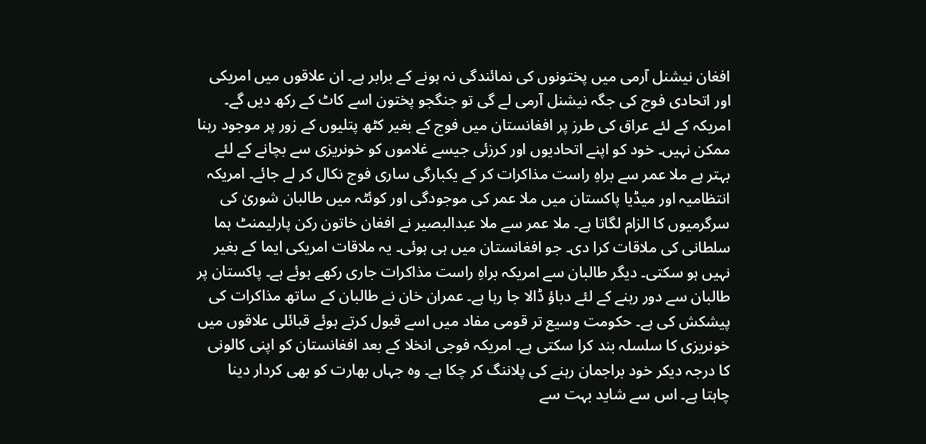افغان نیشنل آرمی میں پختونوں کی نمائندگی نہ ہونے کے برابر ہے۔ ان علاقوں میں امریکی اور اتحادی فوج کی جگہ نیشنل آرمی لے گی تو جنگجو پختون اسے کاٹ کے رکھ دیں گے۔ امریکہ کے لئے عراق کی طرز پر افغانستان میں فوج کے بغیر کٹھ پتلیوں کے زور پر موجود رہنا ممکن نہیں۔ خود کو اپنے اتحادیوں اور کرزئی جیسے غلاموں کو خونریزی سے بچانے کے لئے بہتر ہے ملا عمر سے براہِ راست مذاکرات کر کے یکبارگی ساری فوج نکال کر لے جائے۔ امریکہ انتظامیہ اور میڈیا پاکستان میں ملا عمر کی موجودگی اور کوئٹہ میں طالبان شوریٰ کی سرگرمیوں کا الزام لگاتا ہے۔ ملا عمر سے ملا عبدالبصیر نے افغان خاتون رکن پارلیمنٹ ہما سلطانی کی ملاقات کرا دی۔ جو افغانستان میں ہی ہوئی۔ یہ ملاقات امریکی ایما کے بغیر نہیں ہو سکتی۔ دیگر طالبان سے امریکہ براہِ راست مذاکرات جاری رکھے ہوئے ہے۔ پاکستان پر طالبان سے دور رہنے کے لئے دباؤ ڈالا جا رہا ہے۔ عمران خان نے طالبان کے ساتھ مذاکرات کی پیشکش کی ہے۔ حکومت وسیع تر قومی مفاد میں اسے قبول کرتے ہوئے قبائلی علاقوں میں خونریزی کا سلسلہ بند کرا سکتی ہے۔ امریکہ فوجی انخلا کے بعد افغانستان کو اپنی کالونی کا درجہ دیکر خود براجمان رہنے کی پلاننگ کر چکا ہے۔ وہ جہاں بھارت کو بھی کردار دینا چاہتا ہے۔ اس سے شاید بہت سے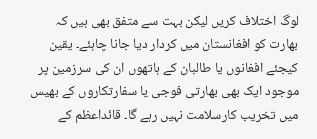لوگ اختلاف کریں لیکن بہت سے متفق بھی ہیں کہ بھارت کو افغانستان میں کردار دیا جانا چاہئے۔ یقین کیجئے افغانوں یا طالبان کے ہاتھوں ان کی سرزمین پر موجود ایک بھی بھارتی فوجی یا سفارتکاروں کے بھیس میں تخریب کارسلامت نہیں رہے گا۔ قائداعظم کے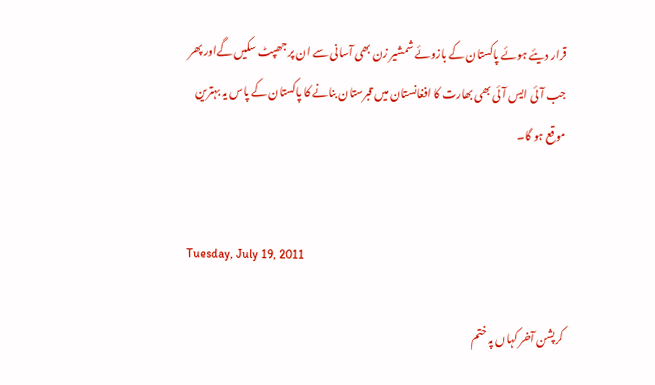قرار دیئے ہوئے پاکستان کے بازوئے شمشیر زن بھی آسانی سے ان پر جھپٹ سکیں گےاور پھر جب آئی ایس آئی بھی بھارت کا افغانستان میں قبرستان بنانے کا پاکستان کے پاس یہ بہترین موقع ہو گا۔


Tuesday, July 19, 2011

کرپشن آخر کہاں پہ ختم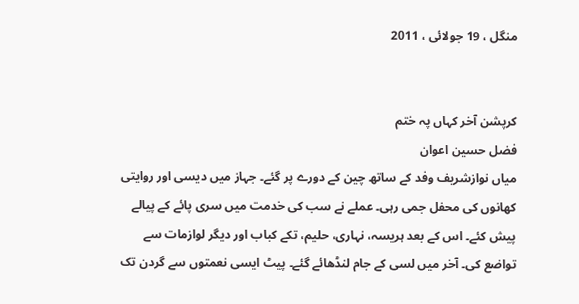منگل ، 19 جولائی ، 2011


کرپشن آخر کہاں پہ ختم
فضل حسین اعوان
میاں نوازشریف وفد کے ساتھ چین کے دورے پر گئے۔ جہاز میں دیسی اور روایتی کھانوں کی محفل جمی رہی۔ عملے نے سب کی خدمت میں سری پائے کے پیالے پیش کئے۔ اس کے بعد ہریسہ، نہاری، حلیم، تکے کباب اور دیگر لوازمات سے تواضع کی۔ آخر میں لسی کے جام لنڈھائے گئے۔ پیٹ ایسی نعمتوں سے گردن تک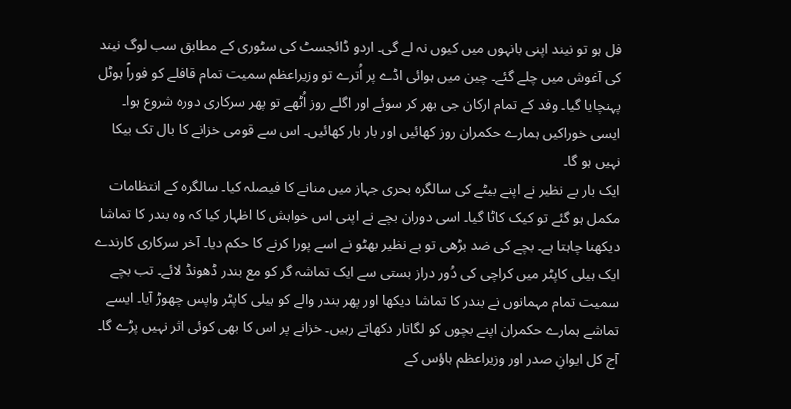فل ہو تو نیند اپنی بانہوں میں کیوں نہ لے گی۔ اردو ڈائجسٹ کی سٹوری کے مطابق سب لوگ نیند کی آغوش میں چلے گئے۔ چین میں ہوائی اڈے پر اُترے تو وزیراعظم سمیت تمام قافلے کو فوراً ہوٹل پہنچایا گیا۔ وفد کے تمام ارکان جی بھر کر سوئے اور اگلے روز اُٹھے تو پھر سرکاری دورہ شروع ہوا۔ ایسی خوراکیں ہمارے حکمران روز کھائیں اور بار بار کھائیں۔ اس سے قومی خزانے کا بال تک بیکا نہیں ہو گا۔
ایک بار بے نظیر نے اپنے بیٹے کی سالگرہ بحری جہاز میں منانے کا فیصلہ کیا۔ سالگرہ کے انتظامات مکمل ہو گئے تو کیک کاٹا گیا۔ اسی دوران بچے نے اپنی اس خواہش کا اظہار کیا کہ وہ بندر کا تماشا دیکھنا چاہتا ہے۔ بچے کی ضد بڑھی تو بے نظیر بھٹو نے اسے پورا کرنے کا حکم دیا۔ آخر سرکاری کارندے ایک ہیلی کاپٹر میں کراچی کی دُور دراز بستی سے ایک تماشہ گر کو مع بندر ڈھونڈ لائے۔ تب بچے سمیت تمام مہمانوں نے بندر کا تماشا دیکھا اور پھر بندر والے کو ہیلی کاپٹر واپس چھوڑ آیا۔ ایسے تماشے ہمارے حکمران اپنے بچوں کو لگاتار دکھاتے رہیں۔ خزانے پر اس کا بھی کوئی اثر نہیں پڑے گا۔
آج کل ایوانِ صدر اور وزیراعظم ہاؤس کے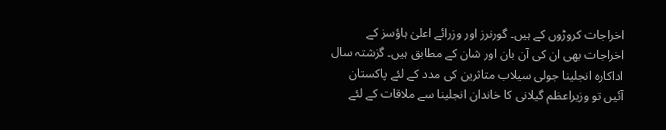اخراجات کروڑوں کے ہیں۔ گورنرز اور وزرائے اعلیٰ ہاؤسز کے اخراجات بھی ان کی آن بان اور شان کے مطابق ہیں۔ گزشتہ سال اداکارہ انجلینا جولی سیلاب متاثرین کی مدد کے لئے پاکستان آئیں تو وزیراعظم گیلانی کا خاندان انجلینا سے ملاقات کے لئے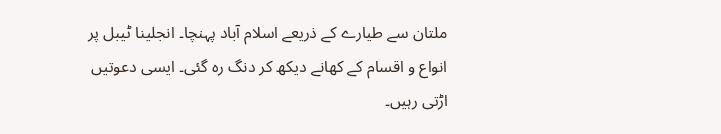ملتان سے طیارے کے ذریعے اسلام آباد پہنچا۔ انجلینا ٹیبل پر انواع و اقسام کے کھانے دیکھ کر دنگ رہ گئی۔ ایسی دعوتیں اڑتی رہیں۔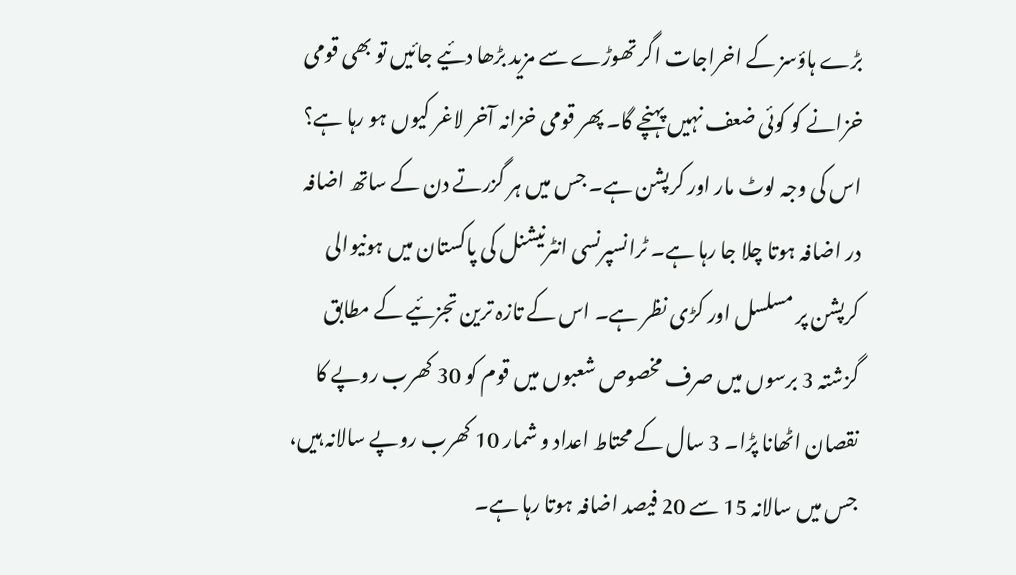بڑے ہاؤسز کے اخراجات اگر تھوڑے سے مزید بڑھا دئیے جائیں تو بھی قومی خزانے کو کوئی ضعف نہیں پہنچے گا۔ پھر قومی خزانہ آخر لاغر کیوں ہو رہا ہے؟ اس کی وجہ لوٹ مار اور کرپشن ہے۔ جس میں ہر گزرتے دن کے ساتھ اضافہ در اضافہ ہوتا چلا جا رہا ہے۔ ٹرانسپرنسی انٹرنیشنل کی پاکستان میں ہونیوالی کرپشن پر مسلسل اور کڑی نظر ہے۔ اس کے تازہ ترین تجزئیے کے مطابق گزشتہ 3 برسوں میں صرف مخصوص شعبوں میں قوم کو 30 کھرب روپے کا نقصان اٹھانا پڑا۔ 3 سال کے محتاط اعداد و شمار 10 کھرب روپے سالانہ ہیں، جس میں سالانہ 15 سے 20 فیصد اضافہ ہوتا رہا ہے۔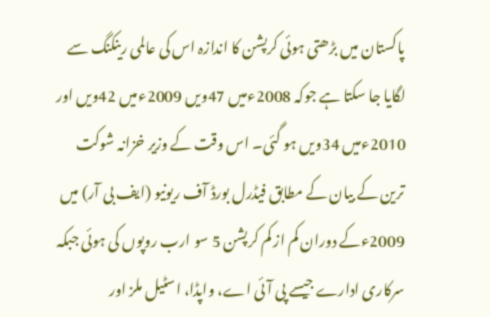پاکستان میں بڑھتی ہوئی کرپشن کا اندازہ اس کی عالمی رینکنگ سے لگایا جا سکتا ہے جوکہ 2008ءمیں 47ویں 2009ءمیں 42ویں اور 2010ءمیں 34ویں ہو گئی۔ اس وقت کے وزیر خزانہ شوکت ترین کے بیان کے مطابق فیڈرل بورڈ آف ریونیو (ایف بی آر) میں 2009ءکے دوران کم از کم کرپشن 5 سو ارب روپوں کی ہوئی جبکہ سرکاری ادارے جیسے پی آئی اے، واپڈا، اسٹیل ملز اور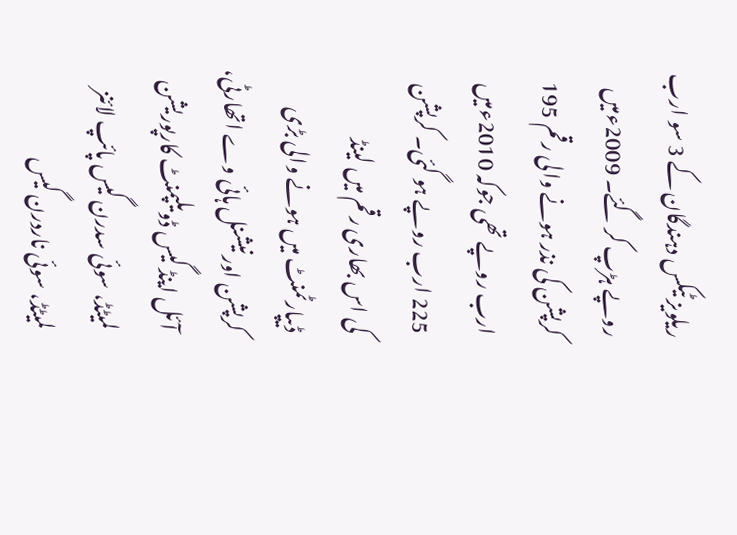ریلویز ٹیکس دہندگان کے 3 سو ارب روپے ہڑپ کر گئے۔ 2009ءمیں کرپشن کی نذر ہونے والی رقم 195 ارب روپے تھی جوکہ 2010ءمیں 225 ارب روپے ہو گئی۔ کرپشن کی اس بھاری رقم میں لینڈ ڈیپارٹمنٹ میں ہونے والی بڑی کرپشن اور نیشنل ہائی وے اتھارٹی، آئل اینڈ گیس ڈویلپمنٹ کارپوریشن لمیٹڈ، سوئی سدرن گیس پائپ لائنز لمیٹڈ، سوئی ناردرن گیس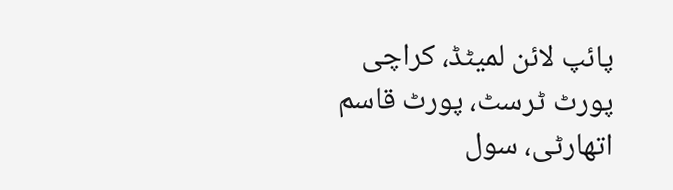پائپ لائن لمیٹڈ، کراچی پورٹ ٹرسٹ، پورٹ قاسم اتھارٹی، سول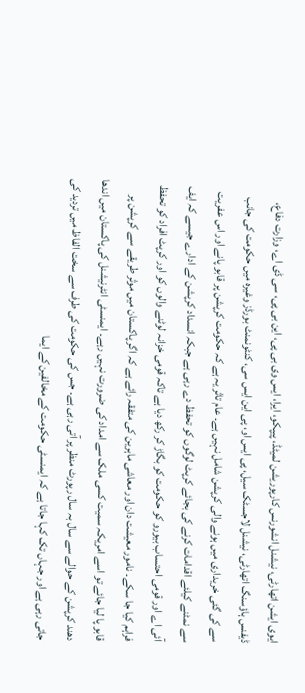ایوی ایشن اتھارٹی، نیشنل انشورنس کارپوریشن لمیٹڈ، پیپکو، ایرا، ایس وی بی پی، این بی پی، سی ڈی اے، وزارت دفاع، ڈیفنس ہاؤسنگ اتھارٹی، نیشنل لاجسٹک سیل، پی ایس او، پی این ایس سی، کنٹونمنٹ بورڈز وغیرہ میں حکومت کی جانب سے کی گئی خریداری میں ہونے والی کرپشن شامل نہیں ہے۔ عام تاثر یہ ہے کہ حکومت کرپشن پر قابو پانے اور اس عفریت سے نمٹنے کیلئے اقدامات کرنے کی بجائے کرپٹ لوگوں کو تحفظ دے رہی ہے جبکہ انسداد کرپشن کے ادارے جیسے کہ ایف آئی اے اور قومی احتساب بیورو کو حکومت کو بگاڑ کر رکھ دیا ہے تاکہ قومی خزانہ لوٹنے والوں کو اور کرپٹ افراد کو تحفظ فراہم کیا جا سکے۔ نامور معیشت دان اور معاشی ماہرین کی متفقہ رائے ہے کہ اگر پاکستان میں موثر طریقے سے کرپشن پر قابو پا لیا جائے تو اسے امریکہ سمیت کسی ملک سے امداد کی ضرورت نہیں رہے۔ ایمنسٹی انٹرنیشنل کی پاکستان میں اندھا دھند کرپشن کے حوالے سے سال بہ سال رپورٹ منظر پر آتی رہی ہے۔ جس کی حکومت کی طرف سے سخت الفاظ میں تردید کی جاتی رہی ہے اور جہاں تک کہا جاتا ہے کہ ایمنسٹی حکومت کے مخالفین کے ایما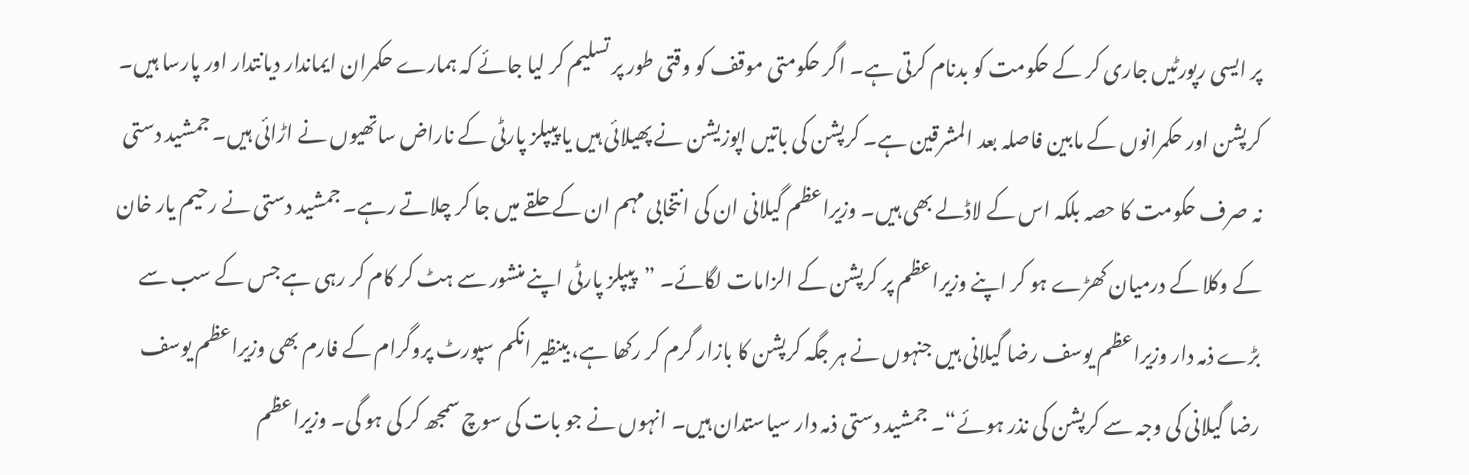پر ایسی رپورٹیں جاری کر کے حکومت کو بدنام کرتی ہے۔ اگر حکومتی موقف کو وقتی طور پر تسلیم کر لیا جائے کہ ہمارے حکمران ایماندار دیانتدار اور پارسا ہیں۔ کرپشن اور حکمرانوں کے مابین فاصلہ بعد المشرقین ہے۔ کرپشن کی باتیں اپوزیشن نے پھیلائی ہیں یا پیپلز پارٹی کے ناراض ساتھیوں نے اڑائی ہیں۔ جمشید دستی نہ صرف حکومت کا حصہ بلکہ اس کے لاڈلے بھی ہیں۔ وزیراعظم گیلانی ان کی انتخابی مہم ان کے حلقے میں جا کر چلاتے رہے۔ جمشید دستی نے رحیم یار خان کے وکلا کے درمیان کھڑے ہو کر اپنے وزیراعظم پر کرپشن کے الزامات لگائے۔ ”پیپلز پارٹی اپنے منشور سے ہٹ کر کام کر رہی ہے جس کے سب سے بڑے ذمہ دار وزیراعظم یوسف رضا گیلانی ہیں جنہوں نے ہر جگہ کرپشن کا بازار گرم کر رکھا ہے، بینظیر انکم سپورٹ پروگرام کے فارم بھی وزیراعظم یوسف رضا گیلانی کی وجہ سے کرپشن کی نذر ہوئے“۔ جمشید دستی ذمہ دار سیاستدان ہیں۔ انہوں نے جو بات کی سوچ سمجھ کر کی ہو گی۔ وزیراعظم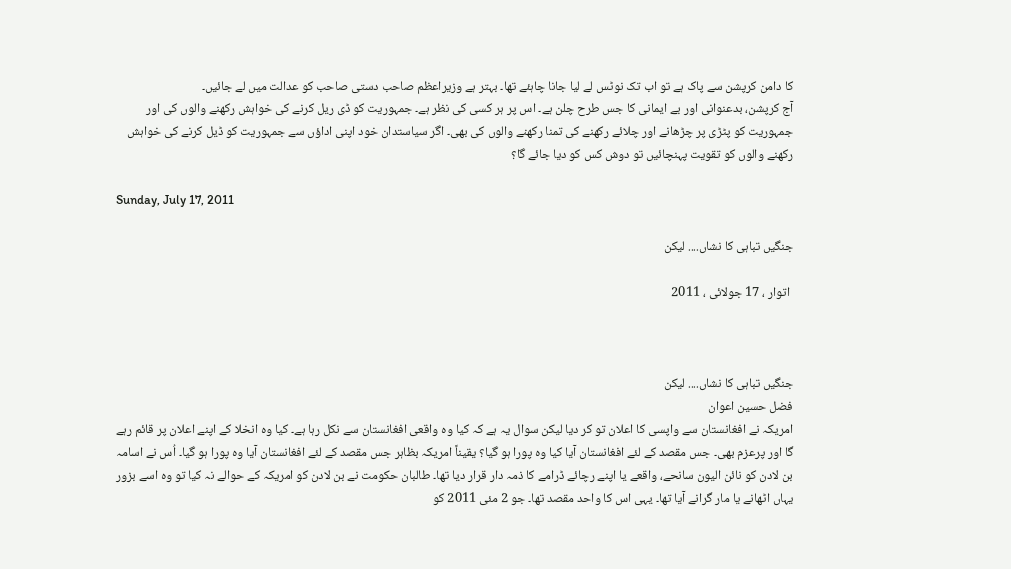کا دامن کرپشن سے پاک ہے تو اب تک نوٹس لے لیا جانا چاہئے تھا۔ بہتر ہے وزیراعظم صاحب دستی صاحب کو عدالت میں لے جائیں۔
آج کرپشن، بدعنوانی اور بے ایمانی کا جس طرح چلن ہے۔ اس پر ہر کسی کی نظر ہے۔ جمہوریت کو ڈی ریل کرنے کی خواہش رکھنے والوں کی اور جمہوریت کو پٹڑی پر چڑھانے اور چلائے رکھنے کی تمنا رکھنے والوں کی بھی۔ اگر سیاستدان خود اپنی اداؤں سے جمہوریت کو ڈیل کرنے کی خواہش رکھنے والوں کو تقویت پہنچائیں تو دوش کس کو دیا جائے گا؟

Sunday, July 17, 2011

جنگیں تباہی کا نشاں.... لیکن

 اتوار ، 17 جولائی ، 2011



جنگیں تباہی کا نشاں.... لیکن
فضل حسین اعوان
امریکہ نے افغانستان سے واپسی کا اعلان تو کر دیا لیکن سوال یہ ہے کہ کیا وہ واقعی افغانستان سے نکل رہا ہے۔ کیا وہ انخلا کے اپنے اعلان پر قائم رہے گا اور پرعزم بھی۔ جس مقصد کے لئے افغانستان آیا کیا وہ پورا ہو گیا؟ یقیناً امریکہ بظاہر جس مقصد کے لئے افغانستان آیا وہ پورا ہو گیا۔ اُس نے اسامہ بن لادن کو نائن الیون سانحے، واقعے یا اپنے رچائے ڈرامے کا ذمہ دار قرار دیا تھا۔ طالبان حکومت نے بن لادن کو امریکہ کے حوالے نہ کیا تو وہ اسے بزور یہاں اٹھانے یا مار گرانے آیا تھا۔ یہی اس کا واحد مقصد تھا۔ جو 2 مئی 2011 کو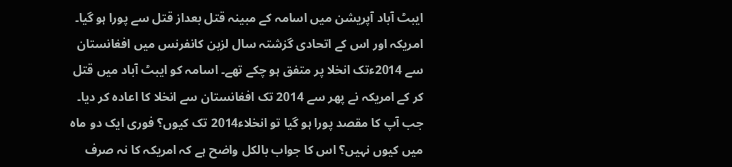ایبٹ آباد آپریشن میں اسامہ کے مبینہ قتل بعداز قتل سے پورا ہو گیا۔ امریکہ اور اس کے اتحادی گزشتہ سال لزبن کانفرنس میں افغانستان سے 2014ءتک انخلا پر متفق ہو چکے تھے۔ اسامہ کو ایبٹ آباد میں قتل کر کے امریکہ نے پھر سے 2014 تک افغانستان سے انخلا کا اعادہ کر دیا۔ جب آپ کا مقصد پورا ہو گیا تو انخلاء2014 تک کیوں؟ فوری ایک دو ماہ میں کیوں نہیں؟ اس کا جواب بالکل واضح ہے کہ امریکہ کا نہ صرف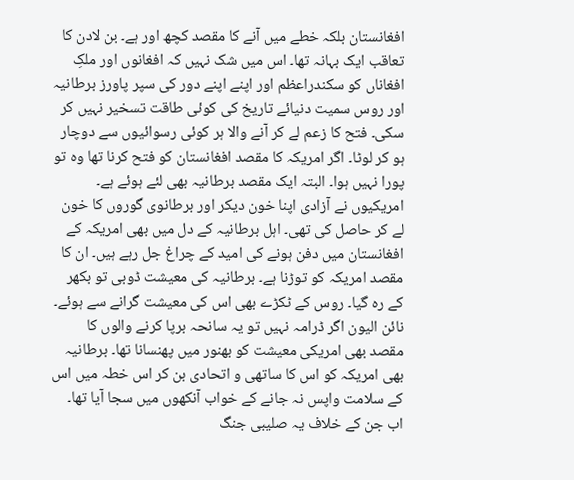افغانستان بلکہ خطے میں آنے کا مقصد کچھ اور ہے۔ بن لادن کا تعاقب ایک بہانہ تھا۔ اس میں شک نہیں کہ افغانوں اور ملکِ افغاناں کو سکندراعظم اور اپنے اپنے دور کی سپر پاورز برطانیہ اور روس سمیت دنیائے تاریخ کی کوئی طاقت تسخیر نہیں کر سکی۔ فتح کا زعم لے کر آنے والا ہر کوئی رسوائیوں سے دوچار ہو کر لوٹا۔ اگر امریکہ کا مقصد افغانستان کو فتح کرنا تھا وہ تو پورا نہیں ہوا۔ البتہ ایک مقصد برطانیہ بھی لئے ہوئے ہے۔ امریکیوں نے آزادی اپنا خون دیکر اور برطانوی گوروں کا خون لے کر حاصل کی تھی۔ اہل برطانیہ کے دل میں بھی امریکہ کے افغانستان میں دفن ہونے کی امید کے چراغ جل رہے ہیں۔ ان کا مقصد امریکہ کو توڑنا ہے۔ برطانیہ کی معیشت ڈوبی تو بکھر کے رہ گیا۔ روس کے ٹکڑے بھی اس کی معیشت گرانے سے ہوئے۔ نائن الیون اگر ڈرامہ نہیں تو یہ سانحہ برپا کرنے والوں کا مقصد بھی امریکی معیشت کو بھنور میں پھنسانا تھا۔ برطانیہ بھی امریکہ کو اس کا ساتھی و اتحادی بن کر اس خطہ میں اس کے سلامت واپس نہ جانے کے خواب آنکھوں میں سجا آیا تھا۔ اب جن کے خلاف یہ صلیبی جنگ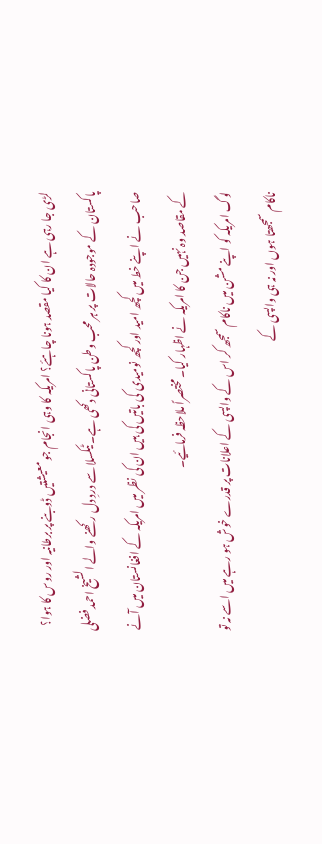لڑی جا رہی ہے ان کا کیا مقصد ہونا چاہئے؟ امریکہ کا وہی انجام جو معیشتیں ڈوبنے پر برطانیہ اور روس کا ہوا؟
پاکستان کے موجودہ حالات پر ہر محب وطن پاکستانی دکھی ہے۔ ٹیکسلا سے دردِ دل رکھنے والے الشیخ احمد فضلی صاحب نے اپنے خط میں کچھ امید اور کچھ نومیدی کی باتیں کی ہیں ان کی نظر میں امریکہ کے افغانستان میں آنے کے مقاصد وہ نہیں جن کا امریکہ نے اظہار کیا۔ مختصراً ملاحظہ فرمائیے۔
لوگ امریکہ کو اپنے مشن میں ناکام سمجھ کر اس کے واپسی کے اعلانات پر قدرے خوش ہو رہے میں اسے نہ تو ناکام سمجھتا ہوں اور نہ ہی واپسی کے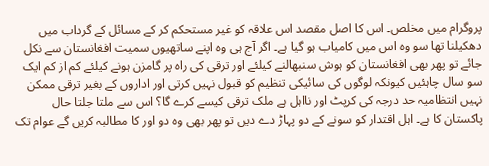پروگرام میں مخلص۔ اس کا اصل مقصد اس علاقہ کو غیر مستحکم کر کے مسائل کے گرداب میں دھکیلنا تھا سو وہ اس میں کامیاب ہو گیا ہے۔ اگر آج ہی وہ اپنے ساتھیوں سمیت افغانستان سے نکل جائے تو پھر بھی افغانستان کو ہوش سنبھالنے کیلئے اور ترقی کی راہ پر گامزن ہونے کیلئے کم از کم ایک سو سال چاہئیں کیونکہ لوگوں کی سائیکی تنظیم کو قبول نہیں کرتی اور اداروں کے بغیر ترقی ممکن نہیں انتظامیہ حد درجہ کی کرپٹ اور نااہل ہے ملک ترقی کیسے کرے گا؟ اس سے ملتا جلتا حال پاکستان کا ہے۔ اہل اقتدار کو سونے کے دو پہاڑ دے دیں تو پھر بھی وہ دو اور کا مطالبہ کریں گے عوام تک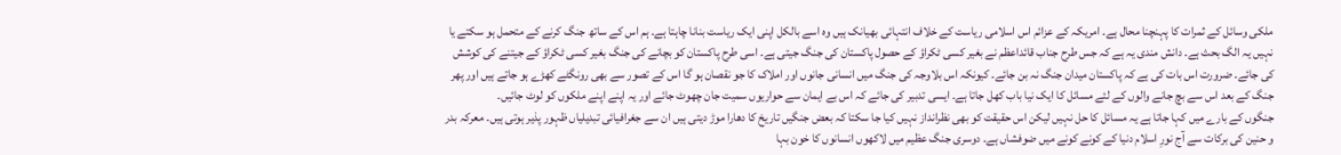ملکی وسائل کے ثمرات کا پہنچنا محال ہے۔ امریکہ کے عزائم اس اسلامی ریاست کے خلاف انتہائی بھیانک ہیں وہ اسے بالکل اپنی ایک ریاست بنانا چاہتا ہے۔ ہم اس کے ساتھ جنگ کرنے کے متحمل ہو سکتے یا نہیں یہ الگ بحث ہے۔ دانش مندی یہ ہے کہ جس طرح جناب قائداعظم نے بغیر کسی ٹکراؤ کے حصول پاکستان کی جنگ جیتی ہے۔ اسی طرح پاکستان کو بچانے کی جنگ بغیر کسی ٹکراؤ کے جیتنے کی کوشش کی جائے۔ ضرورت اس بات کی ہے کہ پاکستان میدان جنگ نہ بن جائے۔ کیونکہ اس بلاوجہ کی جنگ میں انسانی جانوں اور املاک کا جو نقصان ہو گا اس کے تصور سے بھی رونگٹے کھڑے ہو جاتے ہیں اور پھر جنگ کے بعد اس سے بچ جانے والوں کے لئے مسائل کا ایک نیا باب کھل جاتا ہے۔ ایسی تدبیر کی جائے کہ اس بے ایمان سے حواریوں سمیت جان چھوٹ جائے اور یہ اپنے اپنے ملکوں کو لوٹ جائیں۔
جنگوں کے بارے میں کہا جاتا ہے یہ مسائل کا حل نہیں لیکن اس حقیقت کو بھی نظرانداز نہیں کیا جا سکتا کہ بعض جنگیں تاریخ کا دھارا موڑ دیتی ہیں ان سے جغرافیائی تبدیلیاں ظہور پذیر ہوتی ہیں۔ معرکہ بدر و حنین کی برکات سے آج نورِ اسلام دنیا کے کونے کونے میں ضوفشاں ہے۔ دوسری جنگ عظیم میں لاکھوں انسانوں کا خون بہا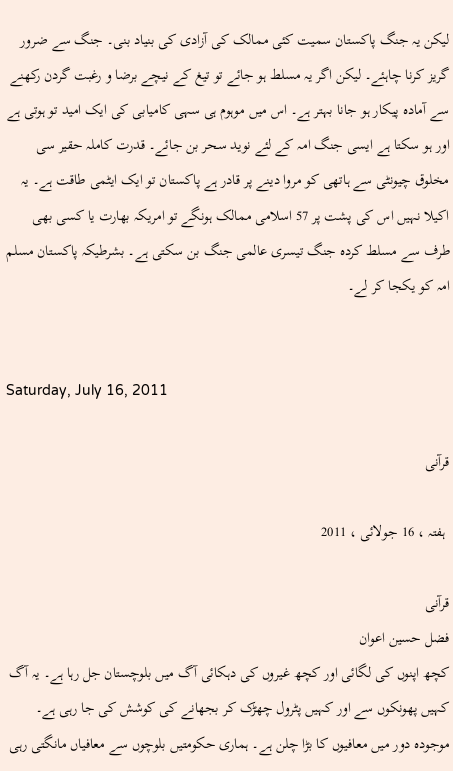لیکن یہ جنگ پاکستان سمیت کئی ممالک کی آزادی کی بنیاد بنی۔ جنگ سے ضرور گریز کرنا چاہئے۔ لیکن اگر یہ مسلط ہو جائے تو تیغ کے نیچے برضا و رغبت گردن رکھنے سے آمادہ پیکار ہو جانا بہتر ہے۔ اس میں موہوم ہی سہی کامیابی کی ایک امید تو ہوتی ہے اور ہو سکتا ہے ایسی جنگ امہ کے لئے نوید سحر بن جائے۔ قدرت کاملہ حقیر سی مخلوق چیونٹی سے ہاتھی کو مروا دینے پر قادر ہے پاکستان تو ایک ایٹمی طاقت ہے۔ یہ اکیلا نہیں اس کی پشت پر 57 اسلامی ممالک ہونگے تو امریکہ بھارت یا کسی بھی طرف سے مسلط کردہ جنگ تیسری عالمی جنگ بن سکتی ہے۔ بشرطیکہ پاکستان مسلم امہ کو یکجا کر لے۔


Saturday, July 16, 2011

قرآنی

 ہفتہ ، 16 جولائی ، 2011

قرآنی
فضل حسین اعوان
کچھ اپنوں کی لگائی اور کچھ غیروں کی دہکائی آگ میں بلوچستان جل رہا ہے۔ یہ آگ کہیں پھونکوں سے اور کہیں پٹرول چھڑک کر بجھانے کی کوشش کی جا رہی ہے۔ موجودہ دور میں معافیوں کا بڑا چلن ہے۔ ہماری حکومتیں بلوچوں سے معافیاں مانگتی رہی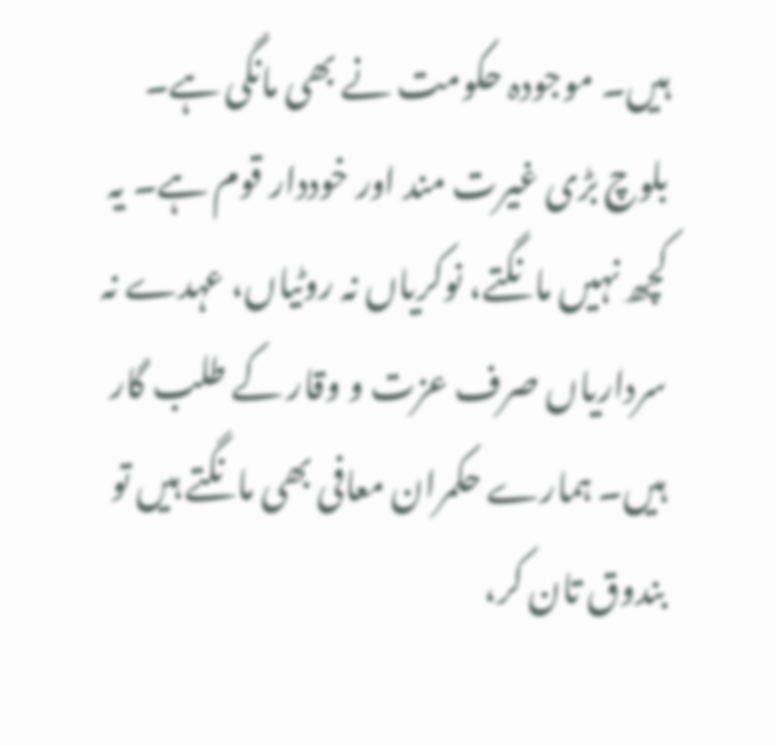ہیں۔ موجودہ حکومت نے بھی مانگی ہے۔ بلوچ بڑی غیرت مند اور خوددار قوم ہے۔ یہ کچھ نہیں مانگتے، نوکریاں نہ روٹیاں، عہدے نہ سرداریاں صرف عزت و وقار کے طلب گار ہیں۔ ہمارے حکمران معافی بھی مانگتے ہیں تو بندوق تان کر،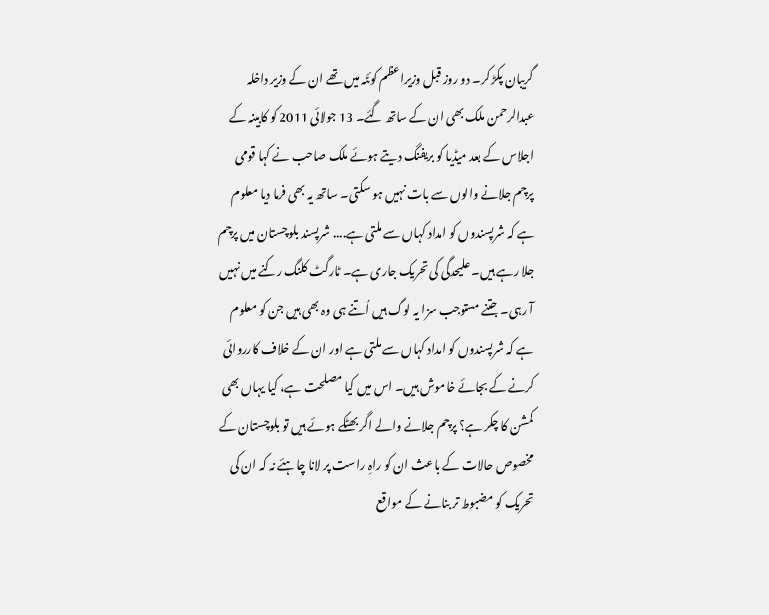گریبان پکڑ کر۔ دو روز قبل وزیراعظم کوئٹہ میں تھے ان کے وزیر داخلہ عبدالرحمن ملک بھی ان کے ساتھ گئے۔ 13 جولائی 2011 کو کابینہ کے اجلاس کے بعد میڈیا کو بریفنگ دیتے ہوئے ملک صاحب نے کہا قومی پرچم جلانے والوں سے بات نہیں ہو سکتی۔ ساتھ یہ بھی فرما دیا معلوم ہے کہ شرپسندوں کو امداد کہاں سے ملتی ہے.... شرپسند بلوچستان میں پرچم جلا رہے ہیں۔ علیحدگی کی تحریک جاری ہے۔ ٹارگٹ کلنگ رکنے میں نہیں آ رہی۔ جتنے مستوجب سزا یہ لوگ ہیں اُتنے ہی وہ بھی ہیں جن کو معلوم ہے کہ شرپسندوں کو امداد کہاں سے ملتی ہے اور ان کے خلاف کارروائی کرنے کے بجائے خاموش ہیں۔ اس میں کیا مصلحت ہے، کیا یہاں بھی کمشن کا چکر ہے؟ پرچم جلانے والے اگر بھٹکے ہوئے ہیں تو بلوچستان کے مخصوص حالات کے باعث ان کو راہِ راست پر لانا چاہئے نہ کہ ان کی تحریک کو مضبوط تر بنانے کے مواقع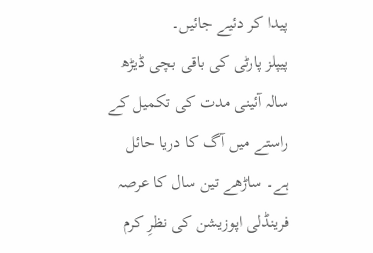پیدا کر دئیے جائیں۔
پیپلز پارٹی کی باقی بچی ڈیڑھ سالہ آئینی مدت کی تکمیل کے راستے میں آگ کا دریا حائل ہے۔ ساڑھے تین سال کا عرصہ فرینڈلی اپوزیشن کی نظرِ کرم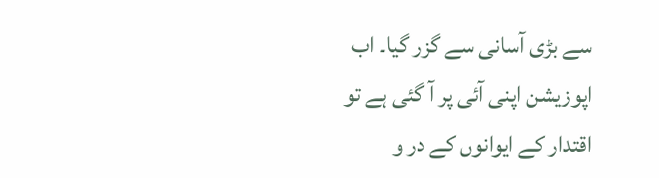سے بڑی آسانی سے گزر گیا۔ اب اپوزیشن اپنی آئی پر آ گئی ہے تو اقتدار کے ایوانوں کے در و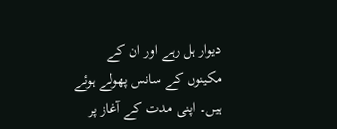دیوار ہل رہے اور ان کے مکینوں کے سانس پھولے ہوئے ہیں۔ اپنی مدت کے آغاز پر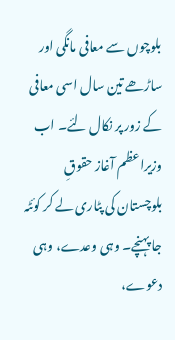بلوچوں سے معافی مانگی اور ساڑھے تین سال اسی معافی کے زور پر نکال لئے۔ اب وزیراعظم آغاز حقوقِ بلوچستان کی پٹاری لے کر کوئٹہ جا پہنچے۔ وہی وعدے، وہی دعوے،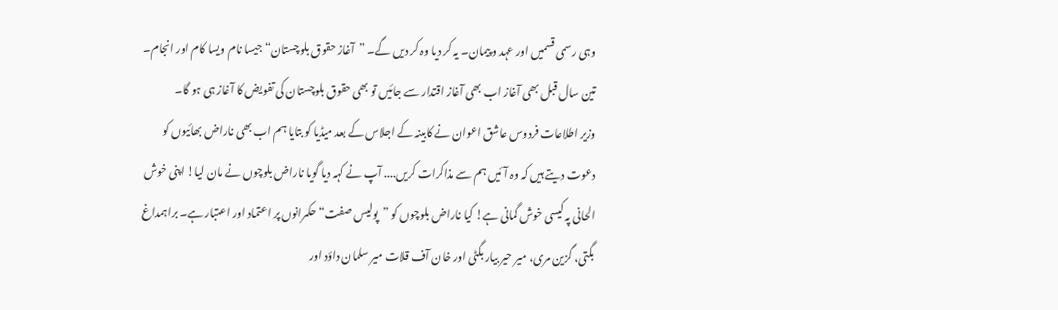وہی رسمی قسمیں اور عہد و پیمان۔ یہ کر دیا وہ کر دیں گے۔ ”آغاز حقوق بلوچستان“ جیسا نام ویسا کام اور انجام۔ تین سال قبل بھی آغاز اب بھی آغاز اقتدار سے جائیں تو بھی حقوق بلوچستان کی تفویض کا آغاز ہی ہو گا۔
وزیر اطلاعات فردوس عاشق اعوان نے کابینہ کے اجلاس کے بعد میڈیا کو بتایا ہم اب بھی ناراض بھائیوں کو دعوت دیتے ہیں کہ وہ آئیں ہم سے مذاکرات کریں.... آپ نے کہہ دیا گویا ناراض بلوچوں نے مان لیا! اپنی خوش الحانی پہ کیسی خوش گمانی ہے! کیا ناراض بلوچوں کو ”پولیس صفت“ حکمرانوں پر اعتماد اور اعتبار ہے۔ براہمداغ بگتی، گزین مری، میر حیر بیار بگٹی اور خان آف قلات میر سلمان داؤد اور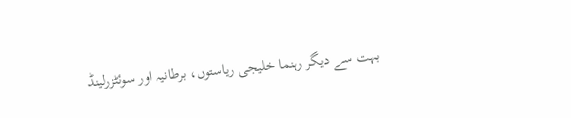بہت سے دیگر رہنما خلیجی ریاستوں، برطانیہ اور سوئٹزرلینڈ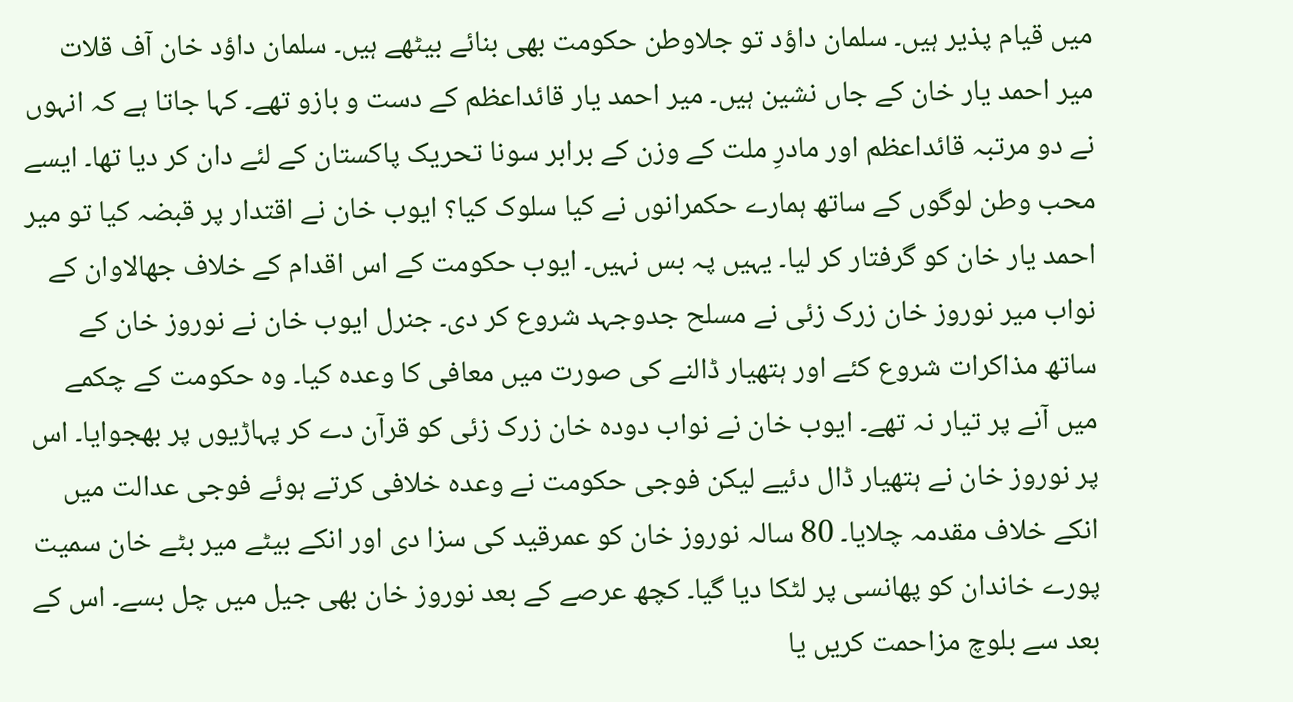میں قیام پذیر ہیں۔ سلمان داؤد تو جلاوطن حکومت بھی بنائے بیٹھے ہیں۔ سلمان داؤد خان آف قلات میر احمد یار خان کے جاں نشین ہیں۔ میر احمد یار قائداعظم کے دست و بازو تھے۔ کہا جاتا ہے کہ انہوں نے دو مرتبہ قائداعظم اور مادرِ ملت کے وزن کے برابر سونا تحریک پاکستان کے لئے دان کر دیا تھا۔ ایسے محب وطن لوگوں کے ساتھ ہمارے حکمرانوں نے کیا سلوک کیا؟ ایوب خان نے اقتدار پر قبضہ کیا تو میر احمد یار خان کو گرفتار کر لیا۔ یہیں پہ بس نہیں۔ ایوب حکومت کے اس اقدام کے خلاف جھالاوان کے نواب میر نوروز خان زرک زئی نے مسلح جدوجہد شروع کر دی۔ جنرل ایوب خان نے نوروز خان کے ساتھ مذاکرات شروع کئے اور ہتھیار ڈالنے کی صورت میں معافی کا وعدہ کیا۔ وہ حکومت کے چکمے میں آنے پر تیار نہ تھے۔ ایوب خان نے نواب دودہ خان زرک زئی کو قرآن دے کر پہاڑیوں پر بھجوایا۔ اس پر نوروز خان نے ہتھیار ڈال دئیے لیکن فوجی حکومت نے وعدہ خلافی کرتے ہوئے فوجی عدالت میں انکے خلاف مقدمہ چلایا۔ 80 سالہ نوروز خان کو عمرقید کی سزا دی اور انکے بیٹے میر بٹے خان سمیت پورے خاندان کو پھانسی پر لٹکا دیا گیا۔ کچھ عرصے کے بعد نوروز خان بھی جیل میں چل بسے۔ اس کے بعد سے بلوچ مزاحمت کریں یا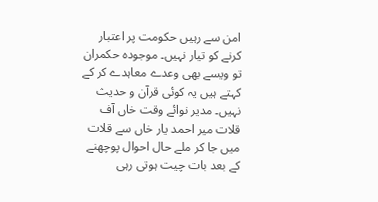امن سے رہیں حکومت پر اعتبار کرنے کو تیار نہیں۔ موجودہ حکمران تو ویسے بھی وعدے معاہدے کر کے کہتے ہیں یہ کوئی قرآن و حدیث نہیں۔ مدیر نوائے وقت خاں آف قلات میر احمد یار خاں سے قلات میں جا کر ملے حال احوال پوچھنے کے بعد بات چیت ہوتی رہی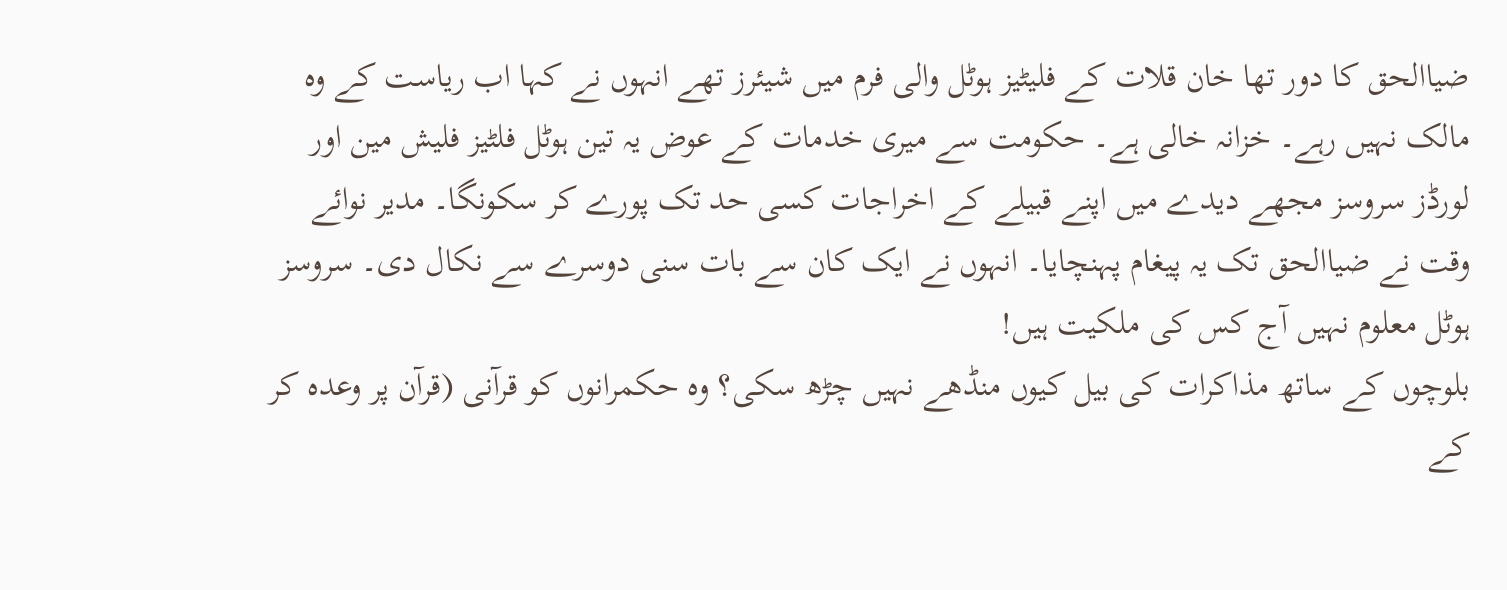ضیاالحق کا دور تھا خان قلات کے فلیٹیز ہوٹل والی فرم میں شیئرز تھے انہوں نے کہا اب ریاست کے وہ مالک نہیں رہے۔ خزانہ خالی ہے۔ حکومت سے میری خدمات کے عوض یہ تین ہوٹل فلٹیز فلیش مین اور لورڈز سروسز مجھے دیدے میں اپنے قبیلے کے اخراجات کسی حد تک پورے کر سکونگا۔ مدیر نوائے وقت نے ضیاالحق تک یہ پیغام پہنچایا۔ انہوں نے ایک کان سے بات سنی دوسرے سے نکال دی۔ سروسز ہوٹل معلوم نہیں آج کس کی ملکیت ہیں!
بلوچوں کے ساتھ مذاکرات کی بیل کیوں منڈھے نہیں چڑھ سکی؟ وہ حکمرانوں کو قرآنی (قرآن پر وعدہ کر کے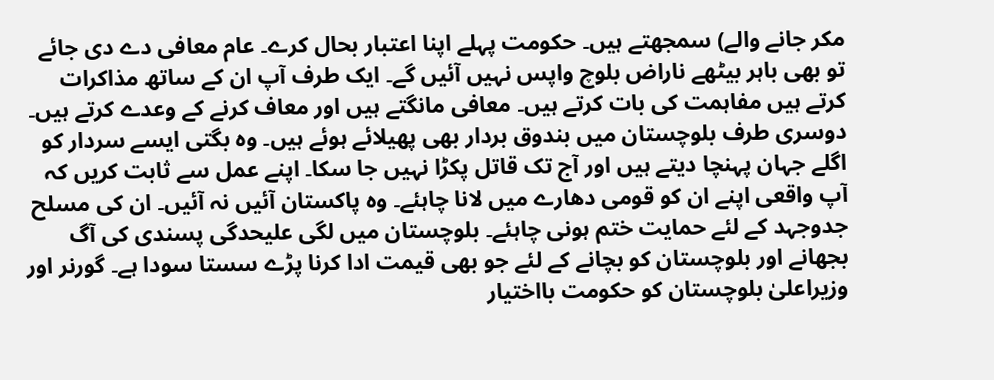مکر جانے والے) سمجھتے ہیں۔ حکومت پہلے اپنا اعتبار بحال کرے۔ عام معافی دے دی جائے تو بھی باہر بیٹھے ناراض بلوچ واپس نہیں آئیں گے۔ ایک طرف آپ ان کے ساتھ مذاکرات کرتے ہیں مفاہمت کی بات کرتے ہیں۔ معافی مانگتے ہیں اور معاف کرنے کے وعدے کرتے ہیں۔ دوسری طرف بلوچستان میں بندوق بردار بھی پھیلائے ہوئے ہیں۔ وہ بگتی ایسے سردار کو اگلے جہان پہنچا دیتے ہیں اور آج تک قاتل پکڑا نہیں جا سکا۔ اپنے عمل سے ثابت کریں کہ آپ واقعی اپنے ان کو قومی دھارے میں لانا چاہئے۔ وہ پاکستان آئیں نہ آئیں۔ ان کی مسلح جدوجہد کے لئے حمایت ختم ہونی چاہئے۔ بلوچستان میں لگی علیحدگی پسندی کی آگ بجھانے اور بلوچستان کو بچانے کے لئے جو بھی قیمت ادا کرنا پڑے سستا سودا ہے۔ گورنر اور وزیراعلیٰ بلوچستان کو حکومت بااختیار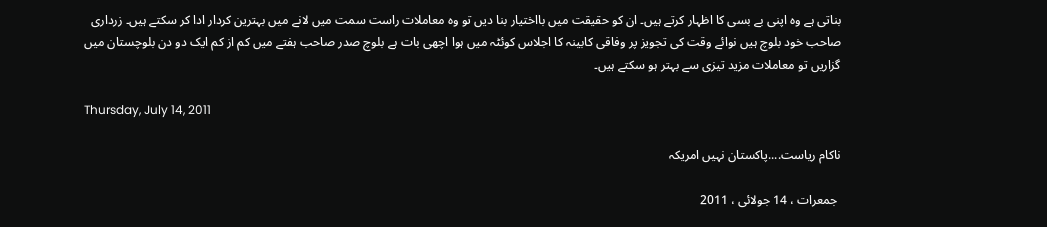بناتی ہے وہ اپنی بے بسی کا اظہار کرتے ہیں۔ ان کو حقیقت میں بااختیار بنا دیں تو وہ معاملات راست سمت میں لانے میں بہترین کردار ادا کر سکتے ہیں۔ زرداری صاحب خود بلوچ ہیں نوائے وقت کی تجویز پر وفاقی کابینہ کا اجلاس کوئٹہ میں ہوا اچھی بات ہے بلوچ صدر صاحب ہفتے میں کم از کم ایک دو دن بلوچستان میں گزاریں تو معاملات مزید تیزی سے بہتر ہو سکتے ہیں۔

Thursday, July 14, 2011

ناکام ریاست....پاکستان نہیں امریکہ

 جمعرات ، 14 جولائی ، 2011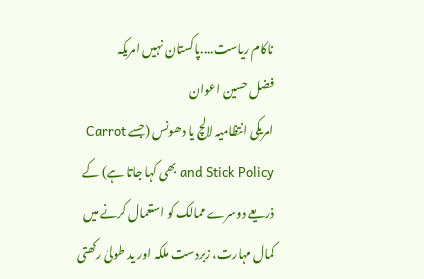ناکام ریاست....پاکستان نہیں امریکہ
فضل حسین اعوان
امریکی انتظامیہ لالچ یا دھونس (جسے Carrot and Stick Policy بھی کہا جاتا ہے) کے ذریعے دوسرے ممالک کو استعمال کرنے میں کمال مہارت، زبردست ملکہ اور ید طولیٰ رکھتی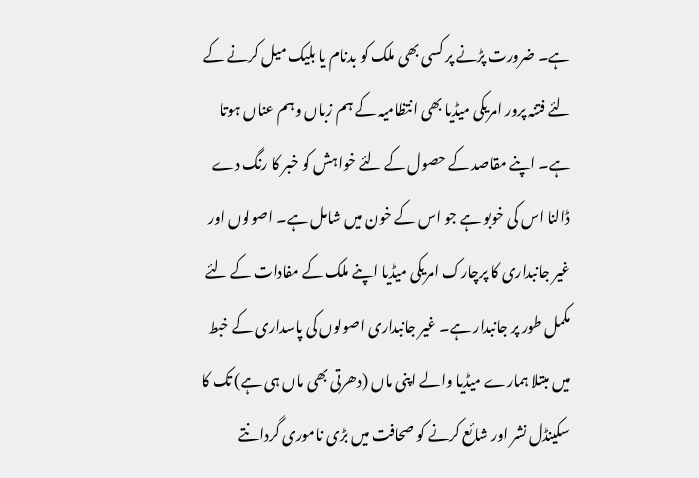ہے۔ ضرورت پڑنے پر کسی بھی ملک کو بدنام یا بلیک میل کرنے کے لئے فتنہ پرور امریکی میڈیا بھی انتظامیہ کے ہم زباں وہم عناں ہوتا ہے۔ اپنے مقاصد کے حصول کے لئے خواہش کو خبر کا رنگ دے ڈالنا اس کی خوبو ہے جو اس کے خون میں شامل ہے۔ اصولوں اور غیر جانبداری کا پرچارک امریکی میڈیا اپنے ملک کے مفادات کے لئے مکمل طور پر جانبدار ہے۔ غیر جانبداری اصولوں کی پاسداری کے خبط میں مبتلا ہمارے میڈیا والے اپنی ماں (دھرتی بھی ماں ہی ہے) تک کا سکینڈل نشر اور شائع کرنے کو صحافت میں بڑی ناموری گردانتے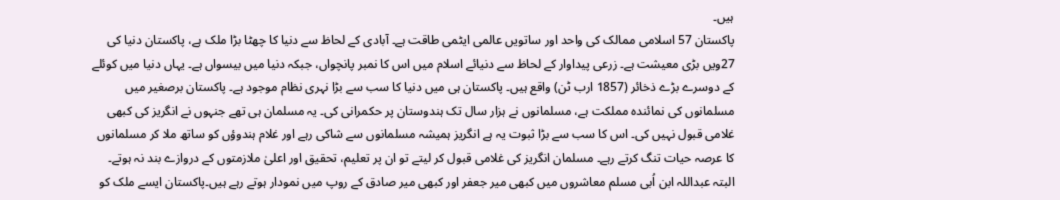ہیں۔
پاکستان 57 اسلامی ممالک کی واحد اور ساتویں عالمی ایٹمی طاقت ہے۔ آبادی کے لحاظ سے دنیا کا چھٹا بڑا ملک ہے، پاکستان دنیا کی 27ویں بڑی معیشت ہے۔ زرعی پیداوار کے لحاظ سے دنیائے اسلام میں اس کا نمبر پانچواں، جبکہ دنیا میں بیسواں ہے۔ یہاں دنیا میں کوئلے کے دوسرے بڑے ذخائر (1857 ارب ٹن) واقع ہیں۔ پاکستان ہی میں دنیا کا سب سے بڑا نہری نظام موجود ہے۔ پاکستان برصغیر میں مسلمانوں کی نمائندہ مملکت ہے، مسلمانوں نے ہزار سال تک ہندوستان پر حکمرانی کی۔ یہ مسلمان ہی تھے جنہوں نے انگریز کی کبھی غلامی قبول نہیں کی۔ اس کا سب سے بڑا ثبوت یہ ہے انگریز ہمیشہ مسلمانوں سے شاکی رہے اور غلام ہندوؤں کو ساتھ ملا کر مسلمانوں کا عرصہ حیات تنگ کرتے رہے۔ مسلمان انگریز کی غلامی قبول کر لیتے تو ان پر تعلیم، تحقیق اور اعلیٰ ملازمتوں کے دروازے بند نہ ہوتے۔ البتہ عبداللہ ابن اُبی مسلم معاشروں میں کبھی میر جعفر اور کبھی میر صادق کے روپ میں نمودار ہوتے رہے ہیں۔پاکستان ایسے ملک کو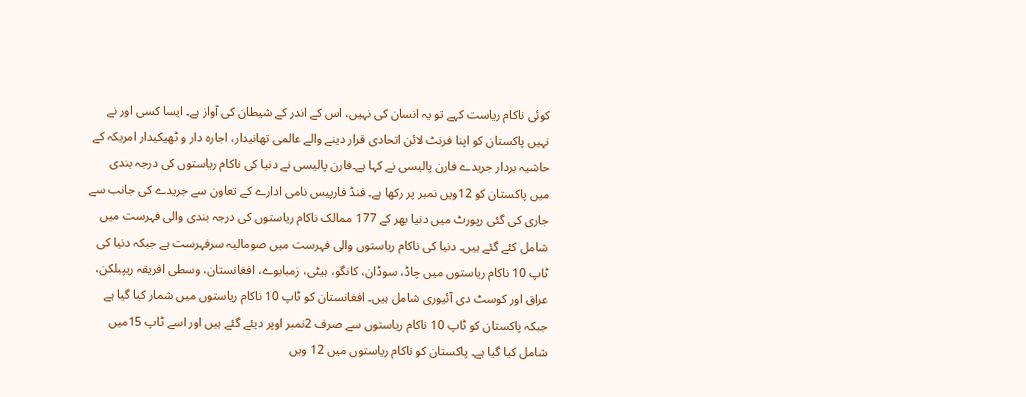کوئی ناکام ریاست کہے تو یہ انسان کی نہیں، اس کے اندر کے شیطان کی آواز ہے۔ ایسا کسی اور نے نہیں پاکستان کو اپنا فرنٹ لائن اتحادی قرار دینے والے عالمی تھانیدار، اجارہ دار و ٹھیکیدار امریکہ کے حاشیہ بردار جریدے فارن پالیسی نے کہا ہے۔فارن پالیسی نے دنیا کی ناکام ریاستوں کی درجہ بندی میں پاکستان کو 12ویں نمبر پر رکھا ہے۔ فنڈ فارپیس نامی ادارے کے تعاون سے جریدے کی جانب سے جاری کی گئی رپورٹ میں دنیا بھر کے 177 ممالک ناکام ریاستوں کی درجہ بندی والی فہرست میں شامل کئے گئے ہیں۔ دنیا کی ناکام ریاستوں والی فہرست میں صومالیہ سرفہرست ہے جبکہ دنیا کی ٹاپ 10 ناکام ریاستوں میں چاڈ، سوڈان، کانگو، ہیٹی، زمبابوے، افغانستان، وسطی افریقہ ریپبلکن، عراق اور کوسٹ دی آئیوری شامل ہیں۔ افغانستان کو ٹاپ 10 ناکام ریاستوں میں شمار کیا گیا ہے جبکہ پاکستان کو ٹاپ 10 ناکام ریاستوں سے صرف 2نمبر اوپر دیئے گئے ہیں اور اسے ٹاپ 15میں شامل کیا گیا ہے۔ پاکستان کو ناکام ریاستوں میں 12 ویں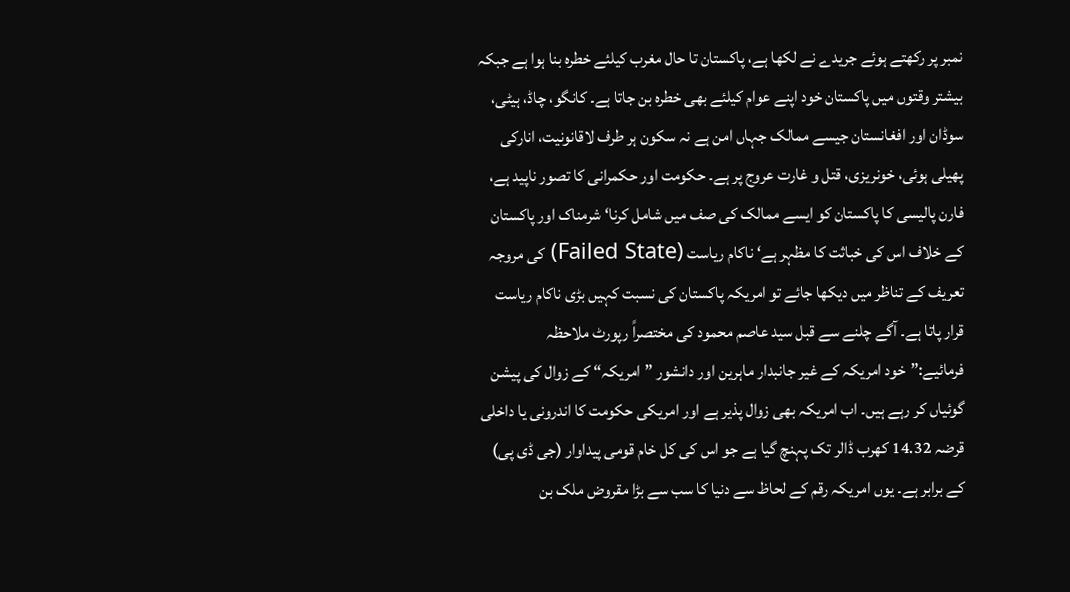نمبر پر رکھتے ہوئے جریدے نے لکھا ہے، پاکستان تا حال مغرب کیلئے خطرہ بنا ہوا ہے جبکہ بیشتر وقتوں میں پاکستان خود اپنے عوام کیلئے بھی خطرہ بن جاتا ہے۔ کانگو، چاڈ، ہیٹی، سوڈان اور افغانستان جیسے ممالک جہاں امن ہے نہ سکون ہر طرف لاقانونیت، انارکی پھیلی ہوئی، خونریزی، قتل و غارت عروج پر ہے۔ حکومت اور حکمرانی کا تصور ناپید ہے، فارن پالیسی کا پاکستان کو ایسے ممالک کی صف میں شامل کرنا‘ شرمناک اور پاکستان کے خلاف اس کی خباثت کا مظہر ہے‘ ناکام ریاست (Failed State) کی مروجہ تعریف کے تناظر میں دیکھا جائے تو امریکہ پاکستان کی نسبت کہیں بڑی ناکام ریاست قرار پاتا ہے۔ آگے چلنے سے قبل سید عاصم محمود کی مختصراً رپورٹ ملاحظہ فرمائیے:”خود امریکہ کے غیر جانبدار ماہرین اور دانشور ”امریکہ“ کے زوال کی پیشن گوئیاں کر رہے ہیں۔ اب امریکہ بھی زوال پذیر ہے اور امریکی حکومت کا اندرونی یا داخلی قرضہ 14.32 کھرب ڈالر تک پہنچ گیا ہے جو اس کی کل خام قومی پیداوار (جی ڈی پی) کے برابر ہے۔ یوں امریکہ رقم کے لحاظ سے دنیا کا سب سے بڑا مقروض ملک بن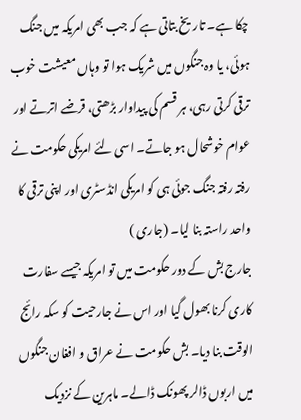چکا ہے۔ تاریخ بتاتی ہے کہ جب بھی امریکہ میں جنگ ہوئی، یا وہ جنگوں میں شریک ہوا تو وہاں معیشت خوب ترقی کرتی رہی، ہر قسم کی پیداوار بڑھتی، قرضے اترتے اور عوام خوشحال ہو جاتے۔ اسی لئے امریکی حکومت نے رفتہ رفتہ جنگ جوئی ہی کو امریکی انڈسٹری اور اپنی ترقی کا واحد راستہ بنا لیا۔ (جاری )
جارج بش کے دور حکومت میں تو امریکہ جیسے سفارت کاری کرنا بھول گیا اور اس نے جارحیت کو سکہ رائج الوقت بنا دیا۔ بش حکومت نے عراق و افغان جنگوں میں اربوں ڈالر پھونک ڈالے۔ ماہرین کے نزدیک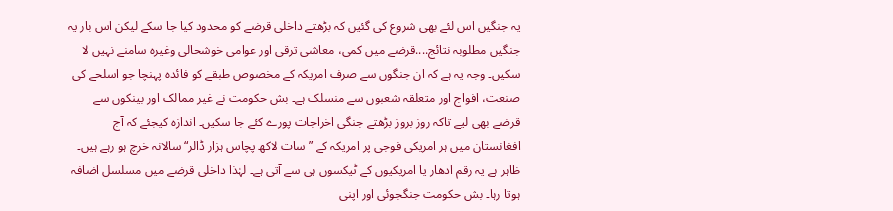یہ جنگیں اس لئے بھی شروع کی گئیں کہ بڑھتے داخلی قرضے کو محدود کیا جا سکے لیکن اس بار یہ جنگیں مطلوبہ نتائج....قرضے میں کمی، معاشی ترقی اور عوامی خوشحالی وغیرہ سامنے نہیں لا سکیں۔ وجہ یہ ہے کہ ان جنگوں سے صرف امریکہ کے مخصوص طبقے کو فائدہ پہنچا جو اسلحے کی صنعت، افواج اور متعلقہ شعبوں سے منسلک ہے۔ بش حکومت نے غیر ممالک اور بینکوں سے قرضے بھی لیے تاکہ روز بروز بڑھتے جنگی اخراجات پورے کئے جا سکیں۔ اندازہ کیجئے کہ آج افغانستان میں ہر امریکی فوجی پر امریکہ کے ”سات لاکھ پچاس ہزار ڈالر“ سالانہ خرچ ہو رہے ہیں۔ ظاہر ہے یہ رقم ادھار یا امریکیوں کے ٹیکسوں ہی سے آتی ہے۔ لہٰذا داخلی قرضے میں مسلسل اضافہ ہوتا رہا۔ بش حکومت جنگجوئی اور اپنی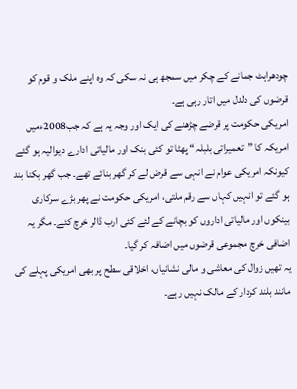چودھراہٹ جمانے کے چکر میں سمجھ ہی نہ سکی کہ وہ اپنے ملک و قوم کو قرضوں کی دلدل میں اتار رہی ہے۔
امریکی حکومت پر قرضے چڑھنے کی ایک اور وجہ یہ ہے کہ جب2008ءمیں امریکہ کا ”تعمیراتی بلبلہ“ پھٹا تو کئی بنک اور مالیاتی ادارے دیوالیہ ہو گئے کیونکہ امریکی عوام نے انہی سے قرض لے کر گھر بنائے تھے۔ جب گھر بکنا بند ہو گئے تو انہیں کہاں سے رقم ملتی، امریکی حکومت نے پھر بڑے سرکاری بینکوں اور مالیاتی اداروں کو بچانے کے لئے کئی ارب ڈالر خرچ کئے۔ مگر یہ اضافی خرچ مجموعی قرضوں میں اضافہ کر گیا۔
یہ تھیں زوال کی معاشی و مالی نشانیاں، اخلاقی سطح پر بھی امریکی پہلے کی مانند بلند کردار کے مالک نہیں رہے۔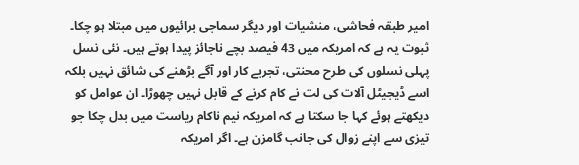امیر طبقہ فحاشی، منشیات اور دیگر سماجی برائیوں میں مبتلا ہو چکا۔ ثبوت یہ ہے کہ امریکہ میں 43 فیصد بچے ناجائز پیدا ہوتے ہیں۔ نئی نسل پہلی نسلوں کی طرح محنتی، تجربے کار اور آگے بڑھنے کی شائق نہیں بلکہ اسے ڈیجیٹل آلات کی لت نے کام کرنے کے قابل نہیں چھوڑا۔ ان عوامل کو دیکھتے ہوئے کہا جا سکتا ہے کہ امریکہ نیم ناکام ریاست میں بدل چکا جو تیزی سے اپنے زوال کی جانب گامزن ہے۔ اگر امریکہ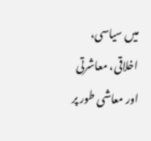میں سیاسی، اخلاقی، معاشرتی اور معاشی طور پر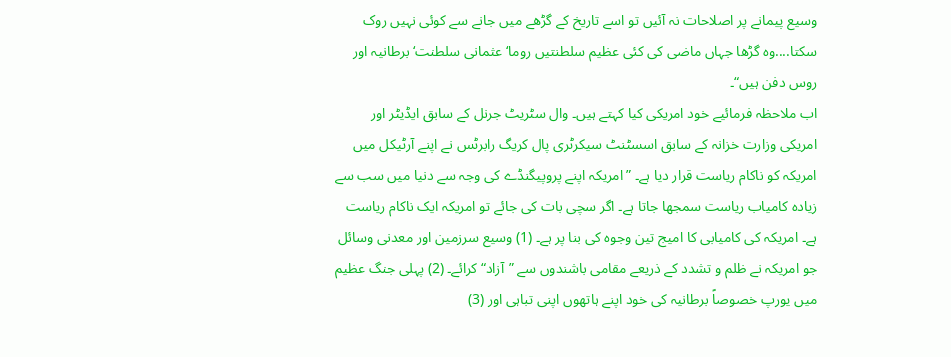وسیع پیمانے پر اصلاحات نہ آئیں تو اسے تاریخ کے گڑھے میں جانے سے کوئی نہیں روک سکتا....وہ گڑھا جہاں ماضی کی کئی عظیم سلطنتیں روما‘ عثمانی سلطنت‘ برطانیہ اور روس دفن ہیں“۔
اب ملاحظہ فرمائیے خود امریکی کیا کہتے ہیں۔ وال سٹریٹ جرنل کے سابق ایڈیٹر اور امریکی وزارت خزانہ کے سابق اسسٹنٹ سیکرٹری پال کریگ رابرٹس نے اپنے آرٹیکل میں امریکہ کو ناکام ریاست قرار دیا ہے۔ ”امریکہ اپنے پروپیگنڈے کی وجہ سے دنیا میں سب سے زیادہ کامیاب ریاست سمجھا جاتا ہے۔ اگر سچی بات کی جائے تو امریکہ ایک ناکام ریاست ہے۔ امریکہ کی کامیابی کا امیج تین وجوہ کی بنا پر ہے۔ (1) وسیع سرزمین اور معدنی وسائل جو امریکہ نے ظلم و تشدد کے ذریعے مقامی باشندوں سے ”آزاد“ کرائے۔ (2) پہلی جنگ عظیم میں یورپ خصوصاً برطانیہ کی خود اپنے ہاتھوں اپنی تباہی اور (3)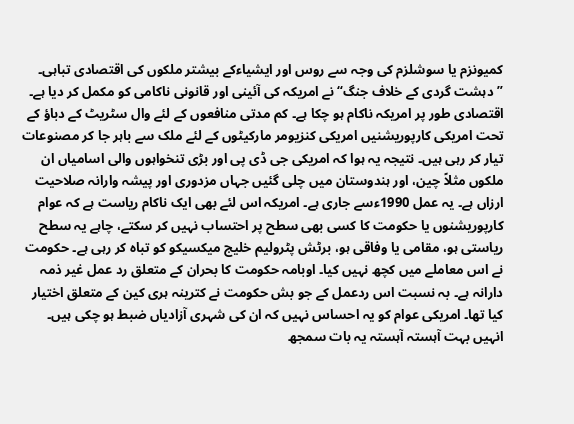کمیونزم یا سوشلزم کی وجہ سے روس اور ایشیاءکے بیشتر ملکوں کی اقتصادی تباہی۔
”دہشت گردی کے خلاف جنگ“ نے امریکہ کی آئینی اور قانونی ناکامی کو مکمل کر دیا ہے۔ اقتصادی طور پر امریکہ ناکام ہو چکا ہے۔ کم مدتی منافعوں کے لئے وال سٹریٹ کے دباؤ کے تحت امریکی کارپوریشنیں امریکی کنزیومر مارکیٹوں کے لئے ملک سے باہر جا کر مصنوعات تیار کر رہی ہیں۔ نتیجہ یہ ہوا کہ امریکی جی ڈی پی اور بڑی تنخواہوں والی اسامیاں ان ملکوں مثلاً چین، اور ہندوستان میں چلی گئیں جہاں مزدوری اور پیشہ وارانہ صلاحیت ارزاں ہے۔ یہ عمل 1990ءسے جاری ہے۔ امریکہ اس لئے بھی ایک ناکام ریاست ہے کہ عوام کارپوریشنوں یا حکومت کا کسی بھی سطح پر احتساب نہیں کر سکتے، چاہے یہ سطح ریاستی ہو، مقامی یا وفاقی ہو، برٹش پٹرولیم خلیج میکسیکو کو تباہ کر رہی ہے۔ حکومت نے اس معاملے میں کچھ نہیں کیا۔ اوبامہ حکومت کا بحران کے متعلق رد عمل غیر ذمہ دارانہ ہے۔ بہ نسبت اس ردعمل کے جو بش حکومت نے کترینہ ہری کین کے متعلق اختیار کیا تھا۔ امریکی عوام کو یہ احساس نہیں کہ ان کی شہری آزادیاں ضبط ہو چکی ہیں۔ انہیں بہت آہستہ آہستہ یہ بات سمجھ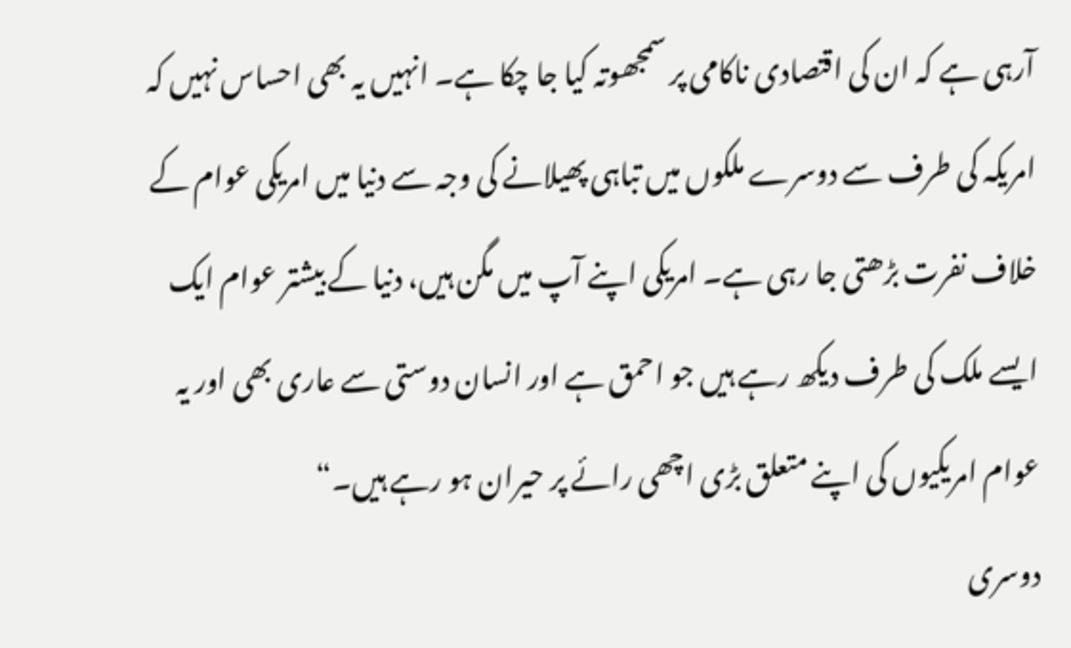آرہی ہے کہ ان کی اقتصادی ناکامی پر سمجھوتہ کیا جا چکا ہے۔ انہیں یہ بھی احساس نہیں کہ امریکہ کی طرف سے دوسرے ملکوں میں تباہی پھیلانے کی وجہ سے دنیا میں امریکی عوام کے خلاف نفرت بڑھتی جا رہی ہے۔ امریکی اپنے آپ میں مگن ہیں، دنیا کے بیشتر عوام ایک ایسے ملک کی طرف دیکھ رہے ہیں جو احمق ہے اور انسان دوستی سے عاری بھی اور یہ عوام امریکیوں کی اپنے متعلق بڑی اچھی رائے پر حیران ہو رہے ہیں۔“
دوسری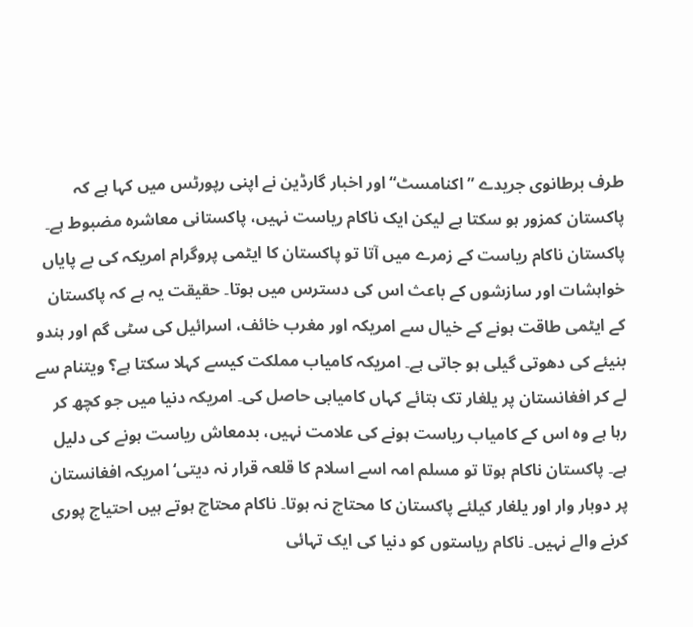طرف برطانوی جریدے ”اکنامسٹ“ اور اخبار گارڈین نے اپنی رپورٹس میں کہا ہے کہ پاکستان کمزور ہو سکتا ہے لیکن ایک ناکام ریاست نہیں، پاکستانی معاشرہ مضبوط ہے۔
پاکستان ناکام ریاست کے زمرے میں آتا تو پاکستان کا ایٹمی پروگرام امریکہ کی بے پایاں خواہشات اور سازشوں کے باعث اس کی دسترس میں ہوتا۔ حقیقت یہ ہے کہ پاکستان کے ایٹمی طاقت ہونے کے خیال سے امریکہ اور مغرب خائف، اسرائیل کی سٹی گم اور ہندو بنیئے کی دھوتی گیلی ہو جاتی ہے۔ امریکہ کامیاب مملکت کیسے کہلا سکتا ہے؟ ویتنام سے لے کر افغانستان پر یلغار تک بتائے کہاں کامیابی حاصل کی۔ امریکہ دنیا میں جو کچھ کر رہا ہے وہ اس کے کامیاب ریاست ہونے کی علامت نہیں، بدمعاش ریاست ہونے کی دلیل ہے۔ پاکستان ناکام ہوتا تو مسلم امہ اسے اسلام کا قلعہ قرار نہ دیتی‘ امریکہ افغانستان پر دوبار وار اور یلغار کیلئے پاکستان کا محتاج نہ ہوتا۔ ناکام محتاج ہوتے ہیں احتیاج پوری کرنے والے نہیں۔ ناکام ریاستوں کو دنیا کی ایک تہائی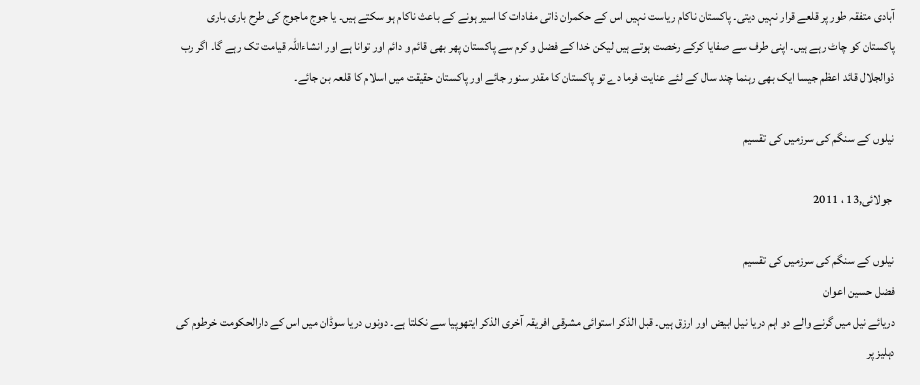آبادی متفقہ طور پر قلعے قرار نہیں دیتی۔ پاکستان ناکام ریاست نہیں اس کے حکمران ذاتی مفادات کا اسیر ہونے کے باعث ناکام ہو سکتے ہیں۔ یا جوج ماجوج کی طرح باری باری پاکستان کو چاٹ رہے ہیں۔ اپنی طرف سے صفایا کرکے رخصت ہوتے ہیں لیکن خدا کے فضل و کرم سے پاکستان پھر بھی قائم و دائم اور توانا ہے اور انشاءاللہ قیامت تک رہے گا۔ اگر رب ذوالجلال قائد اعظم جیسا ایک بھی رہنما چند سال کے لئے عنایت فرما دے تو پاکستان کا مقدر سنور جائے اور پاکستان حقیقت میں اسلام کا قلعہ بن جائے۔

نیلوں کے سنگم کی سرزمیں کی تقسیم

 جولائی,13 ، 2011

نیلوں کے سنگم کی سرزمیں کی تقسیم
فضل حسین اعوان
دریائے نیل میں گرنے والے دو اہم دریا نیل ابیض اور ارزق ہیں۔ قبل الذکر استوائی مشرقی افریقہ آخری الذکر ایتھوپیا سے نکلتا ہے۔ دونوں دریا سوڈان میں اس کے دارالحکومت خرطوم کی دہلیز پر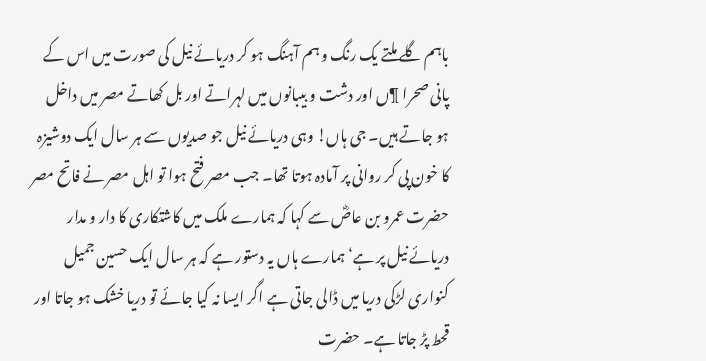باہم گلے ملتے یک رنگ و ہم آہنگ ہو کر دریائے نیل کی صورت میں اس کے پانی صحرا ¶ں اور دشت و بیبانوں میں لہراتے اور بل کھاتے مصر میں داخل ہو جاتے ہیں۔ جی ہاں! وہی دریائے نیل جو صدیوں سے ہر سال ایک دوشیزہ کا خون پی کر روانی پر آمادہ ہوتا تھا۔ جب مصر فتح ہوا تو اہل مصر نے فاتح مصر حضرت عمرو بن عاصؓ سے کہا کہ ہمارے ملک میں کاشتکاری کا دار و مدار دریائے نیل پر ہے‘ ہمارے ہاں یہ دستور ہے کہ ہر سال ایک حسین جمیل کنواری لڑکی دریا میں ڈالی جاتی ہے اگر ایسا نہ کیا جائے تو دریا خشک ہو جاتا اور قحط پڑ جاتا ہے۔ حضرت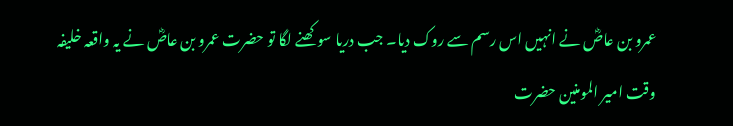عمرو بن عاصؓ نے انہیں اس رسم سے روک دیا۔ جب دریا سوکھنے لگا تو حضرت عمرو بن عاصؓ نے یہ واقعہ خلیفہ وقت امیر المومنین حضرت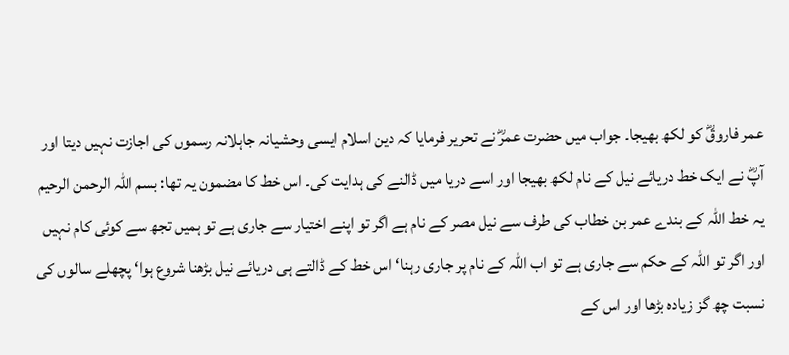عمر فاروقؓ کو لکھ بھیجا۔ جواب میں حضرت عمرؓ نے تحریر فرمایا کہ دین اسلام ایسی وحشیانہ جاہلانہ رسموں کی اجازت نہیں دیتا اور آپؓ نے ایک خط دریائے نیل کے نام لکھ بھیجا اور اسے دریا میں ڈالنے کی ہدایت کی۔ اس خط کا مضمون یہ تھا: بسم اللہ الرحمن الرحیم یہ خط اللہ کے بندے عمر بن خطاب کی طرف سے نیل مصر کے نام ہے اگر تو اپنے اختیار سے جاری ہے تو ہمیں تجھ سے کوئی کام نہیں اور اگر تو اللہ کے حکم سے جاری ہے تو اب اللہ کے نام پر جاری رہنا‘ اس خط کے ڈالتے ہی دریائے نیل بڑھنا شروع ہوا‘ پچھلے سالوں کی نسبت چھ گز زیادہ بڑھا اور اس کے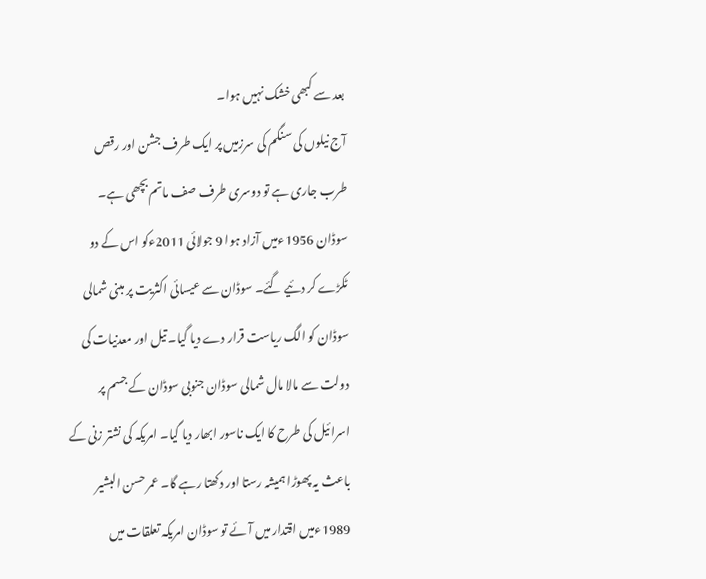بعد سے کبھی خشک نہیں ہوا۔
آج نیلوں کی سنگم کی سرزمیں پر ایک طرف جشن اور رقص طرب جاری ہے تو دوسری طرف صف ماتم بچھی ہے۔ سوڈان 1956ءمیں آزاد ہوا 9 جولائی 2011ءکو اس کے دو ٹکڑے کر دئیے گئے۔ سوڈان سے عیسائی اکثریت پر مبنی شمالی سوڈان کو الگ ریاست قرار دے دیا گیا۔ تیل اور معدنیات کی دولت سے مالا مال شمالی سوڈان جنوبی سوڈان کے جسم پر اسرائیل کی طرح کا ایک ناسور ابھار دیا گیا۔ امریکہ کی نشتر زنی کے باعث یہ پھوڑا ہمیشہ رستا اور دکھتا رہے گا۔ عمر حسن البشیر 1989ءمیں اقتدار میں آئے تو سوڈان امریکہ تعلقات میں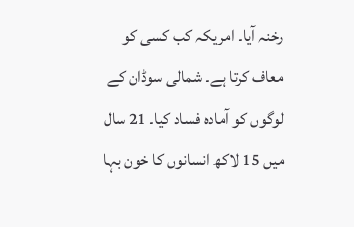رخنہ آیا۔ امریکہ کب کسی کو معاف کرتا ہے۔ شمالی سوڈان کے لوگوں کو آمادہ فساد کیا۔ 21 سال میں 15 لاکھ انسانوں کا خون بہا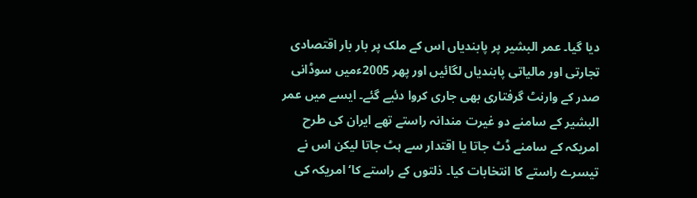دیا گیا۔ عمر البشیر پر پابندیاں اس کے ملک پر بار بار اقتصادی تجارتی اور مالیاتی پابندیاں لگائیں اور پھر 2005ءمیں سوڈانی صدر کے وارنٹ گرفتاری بھی جاری کروا دئیے گئے۔ ایسے میں عمر البشیر کے سامنے دو غیرت مندانہ راستے تھے ایران کی طرح امریکہ کے سامنے ڈٹ جاتا یا اقتدار سے ہٹ جاتا لیکن اس نے تیسرے راستے کا انتخابات کیا۔ ذلتوں کے راستے کا‘ امریکہ کی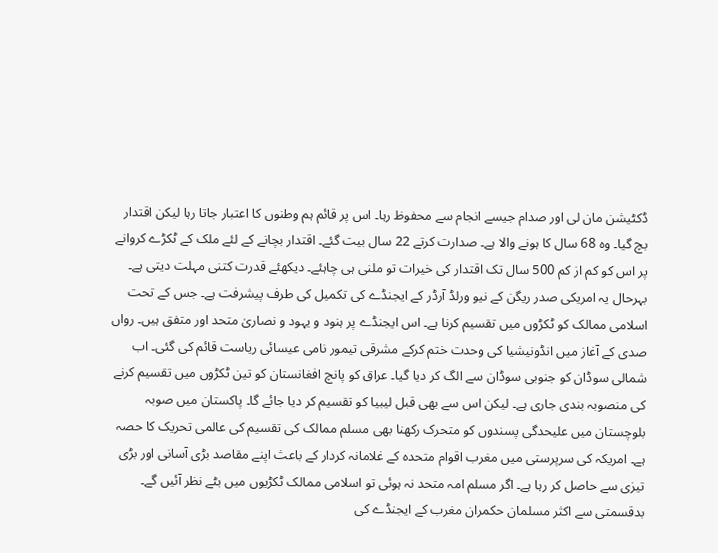ڈکٹیشن مان لی اور صدام جیسے انجام سے محفوظ رہا۔ اس پر قائم ہم وطنوں کا اعتبار جاتا رہا لیکن اقتدار بچ گیا۔ وہ 68 سال کا ہونے والا ہے۔ صدارت کرتے 22 سال بیت گئے۔ اقتدار بچانے کے لئے ملک کے ٹکڑے کروانے پر اس کو کم از کم 500 سال تک اقتدار کی خیرات تو ملنی ہی چاہئے۔ دیکھئے قدرت کتنی مہلت دیتی ہے۔ بہرحال یہ امریکی صدر ریگن کے نیو ورلڈ آرڈر کے ایجنڈے کی تکمیل کی طرف پیشرفت ہے۔ جس کے تحت اسلامی ممالک کو ٹکڑوں میں تقسیم کرنا ہے۔ اس ایجنڈے پر ہنود و یہود و نصاریٰ متحد اور متفق ہیں۔ رواں صدی کے آغاز میں انڈونیشیا کی وحدت ختم کرکے مشرقی تیمور نامی عیسائی ریاست قائم کی گئی۔ اب شمالی سوڈان کو جنوبی سوڈان سے الگ کر دیا گیا۔ عراق کو پانچ افغانستان کو تین ٹکڑوں میں تقسیم کرنے کی منصوبہ بندی جاری ہے۔ لیکن اس سے بھی قبل لیبیا کو تقسیم کر دیا جائے گا۔ پاکستان میں صوبہ بلوچستان میں علیحدگی پسندوں کو متحرک رکھنا بھی مسلم ممالک کی تقسیم کی عالمی تحریک کا حصہ ہے۔ امریکہ کی سرپرستی میں مغرب اقوام متحدہ کے غلامانہ کردار کے باعث اپنے مقاصد بڑی آسانی اور بڑی تیزی سے حاصل کر رہا ہے۔ اگر مسلم امہ متحد نہ ہوئی تو اسلامی ممالک ٹکڑیوں میں بٹے نظر آئیں گے۔ بدقسمتی سے اکثر مسلمان حکمران مغرب کے ایجنڈے کی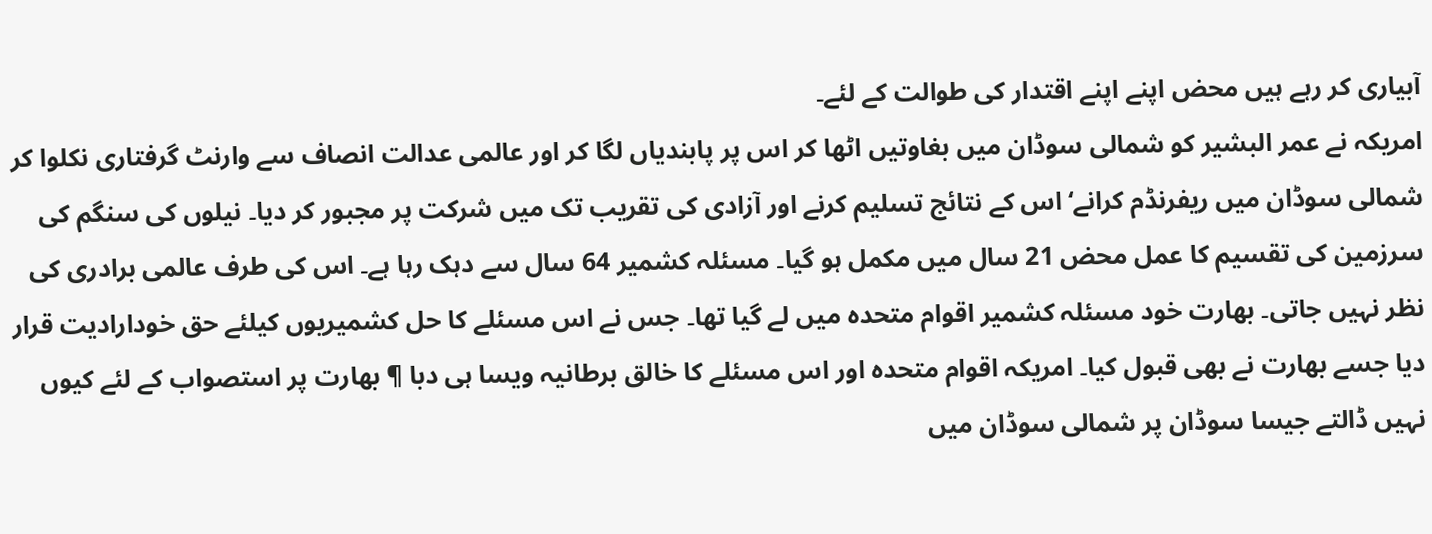آبیاری کر رہے ہیں محض اپنے اپنے اقتدار کی طوالت کے لئے۔
امریکہ نے عمر البشیر کو شمالی سوڈان میں بغاوتیں اٹھا کر اس پر پابندیاں لگا کر اور عالمی عدالت انصاف سے وارنٹ گرفتاری نکلوا کر شمالی سوڈان میں ریفرنڈم کرانے‘ اس کے نتائج تسلیم کرنے اور آزادی کی تقریب تک میں شرکت پر مجبور کر دیا۔ نیلوں کی سنگم کی سرزمین کی تقسیم کا عمل محض 21 سال میں مکمل ہو گیا۔ مسئلہ کشمیر 64 سال سے دہک رہا ہے۔ اس کی طرف عالمی برادری کی نظر نہیں جاتی۔ بھارت خود مسئلہ کشمیر اقوام متحدہ میں لے گیا تھا۔ جس نے اس مسئلے کا حل کشمیریوں کیلئے حق خودارادیت قرار دیا جسے بھارت نے بھی قبول کیا۔ امریکہ اقوام متحدہ اور اس مسئلے کا خالق برطانیہ ویسا ہی دبا ¶ بھارت پر استصواب کے لئے کیوں نہیں ڈالتے جیسا سوڈان پر شمالی سوڈان میں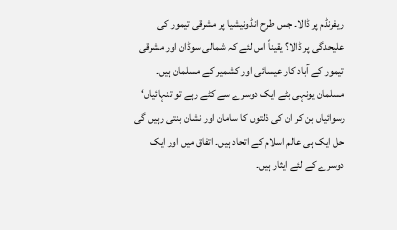ریفرنڈم پر ڈالا۔ جس طرح انڈونیشیا پر مشرقی تیمور کی علیحدگی پر ڈالا؟ یقیناً اس لئے کہ شمالی سوڈان اور مشرقی تیمور کے آباد کار عیسائی اور کشمیر کے مسلمان ہیں۔ مسلمان یونہی بٹے ایک دوسرے سے کٹے رہے تو تنہائیاں‘ رسوائیاں بن کر ان کی ذلتوں کا سامان اور نشان بنتی رہیں گی حل ایک ہی عالم اسلام کے اتحاد ہیں۔ اتفاق میں اور ایک دوسرے کے لئے ایثار ہیں۔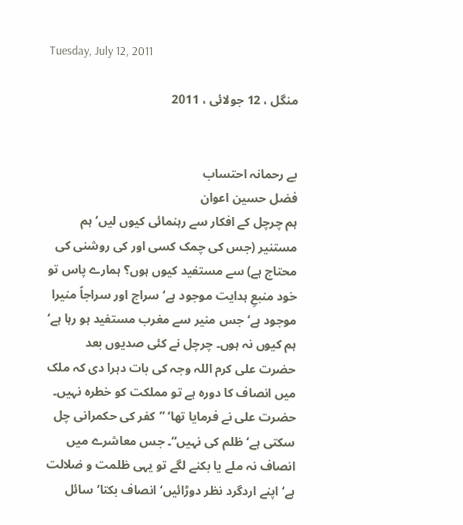Tuesday, July 12, 2011

منگل ، 12 جولائی ، 2011


بے رحمانہ احتساب
فضل حسین اعوان
ہم چرچل کے افکار سے رہنمائی کیوں لیں‘ ہم مستنیر (جس کی چمک کسی اور کی روشنی کی محتاج ہے) سے مستفید کیوں ہوں؟ ہمارے پاس تو خود منبعِ ہدایت موجود ہے‘ سراج اور سراجاً منیرا موجود ہے‘ جس منیر سے مغرب مستفید ہو رہا ہے‘ ہم کیوں نہ ہوں۔ چرچل نے کئی صدیوں بعد حضرت علی کرم اللہ وجہ کی بات دہرا دی کہ ملک میں انصاف کا دورہ ہے تو مملکت کو خطرہ نہیں۔ حضرت علی نے فرمایا تھا‘ ”کفر کی حکمرانی چل سکتی ہے‘ ظلم کی نہیں“۔ جس معاشرے میں انصاف نہ ملے یا بکنے لگے تو یہی ظلمت و ضلالت ہے‘ اپنے اردگرد نظر دوڑائیں‘ انصاف بکتا‘ سائل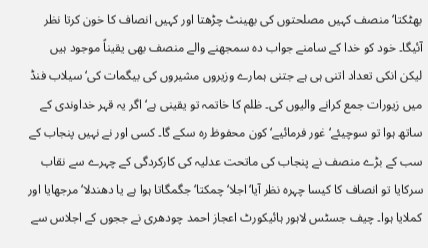بھٹکتا‘ منصف کہیں مصلحتوں کی بھینٹ چڑھتا اور کہیں انصاف کا خون کرتا نظر آئیگا۔ خود کو خدا کے سامنے جواب دہ سمجھنے والے منصف بھی یقیناً موجود ہیں لیکن انکی تعداد اتنی ہی ہے جتنی ہمارے وزیروں مشیروں کی بیگمات کی‘ سیلاب فنڈ میں زیورات جمع کرانے والیوں کی۔ ظلم کا خاتمہ تو یقینی ہے‘ اگر یہ قہر خداوندی کے ساتھ ہوا تو سوچیئے‘ غور فرمائیے‘ کون محفوظ رہ سکے گا۔ کسی اور نے نہیں پنجاب کے سب کے بڑے منصف نے پنجاب کی ماتحت عدلیہ کی کارکردگی کے چہرے سے نقاب سرکایا تو انصاف کا کیسا چہرہ نظر آیا‘اجلا‘ چمکتا‘ جگمگاتا ہوا ہے یا دھندلا‘ مرجھایا اور کملایا ہوا۔ چیف جسٹس لاہور ہائیکورٹ اعجاز احمد چودھری نے ججوں کے اجلاس سے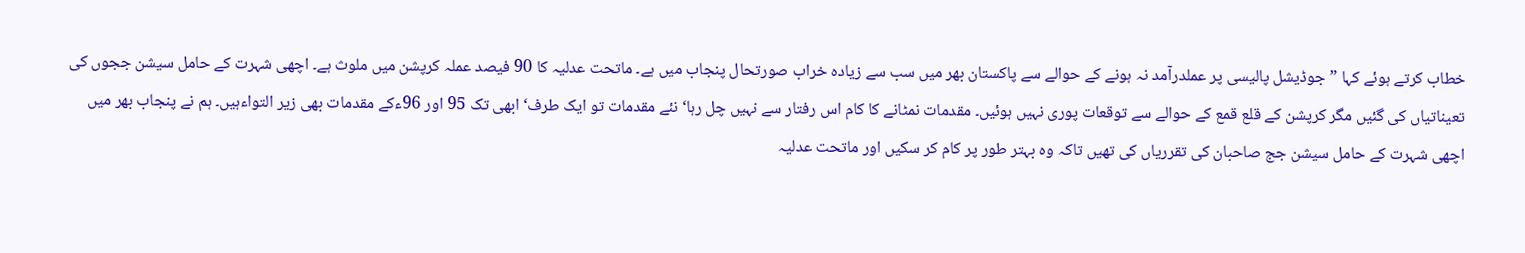خطاب کرتے ہوئے کہا ”جوڈیشل پالیسی پر عملدرآمد نہ ہونے کے حوالے سے پاکستان بھر میں سب سے زیادہ خراب صورتحال پنجاب میں ہے۔ ماتحت عدلیہ کا 90 فیصد عملہ کرپشن میں ملوث ہے۔ اچھی شہرت کے حامل سیشن ججوں کی تعیناتیاں کی گئیں مگر کرپشن کے قلع قمع کے حوالے سے توقعات پوری نہیں ہوئیں۔ مقدمات نمٹانے کا کام اس رفتار سے نہیں چل رہا‘ نئے مقدمات تو ایک طرف‘ ابھی تک 95 اور 96ءکے مقدمات بھی زیر التواءہیں۔ ہم نے پنجاب بھر میں اچھی شہرت کے حامل سیشن جج صاحبان کی تقرریاں کی تھیں تاکہ وہ بہتر طور پر کام کر سکیں اور ماتحت عدلیہ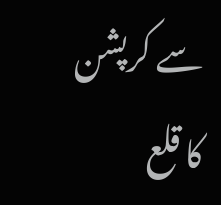سے کرپشن کا قلع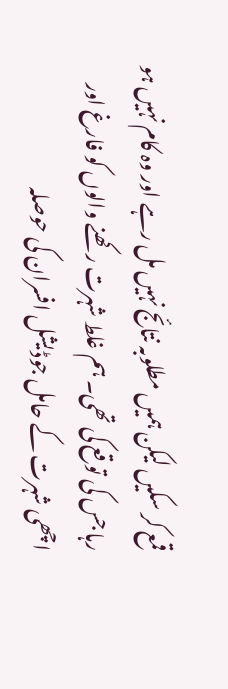قمع کر سکیں لیکن ہمیں مطلوبہ نتائج نہیں مل رہے اور وہ کام نہیں ہو رہا جس کی توقع کی تھی۔ ہم غلط شہرت رکھنے والوں کو فارغ اور اچھی شہرت کے حامل جوڈیشل افسران کی حوصلہ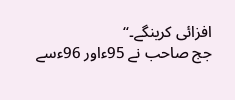افزائی کرینگے۔“
جج صاحب نے 95ءاور 96ءسے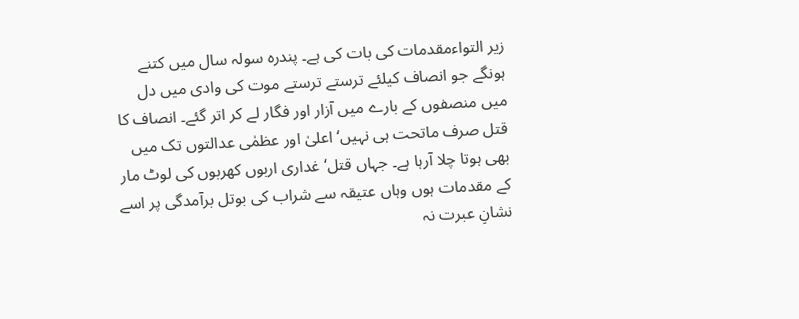زیر التواءمقدمات کی بات کی ہے۔ پندرہ سولہ سال میں کتنے ہونگے جو انصاف کیلئے ترستے ترستے موت کی وادی میں دل میں منصفوں کے بارے میں آزار اور فگار لے کر اتر گئے۔ انصاف کا قتل صرف ماتحت ہی نہیں‘ اعلیٰ اور عظمٰی عدالتوں تک میں بھی ہوتا چلا آرہا ہے۔ جہاں قتل‘ غداری اربوں کھربوں کی لوٹ مار کے مقدمات ہوں وہاں عتیقہ سے شراب کی بوتل برآمدگی پر اسے نشانِ عبرت نہ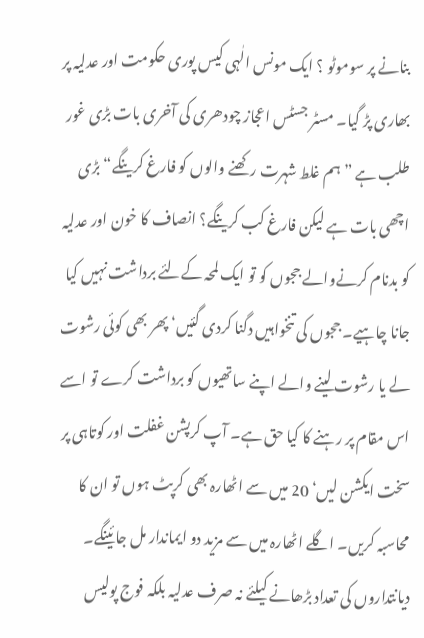بنانے پر سوموٹو ؟ ایک مونس الٰہی کیس پوری حکومت اور عدلیہ پر بھاری پڑ گیا۔ مسٹر جسٹس اعجاز چودھری کی آخری بات بڑی غور طلب ہے ”ہم غلط شہرت رکھنے والوں کو فارغ کرینگے“ بڑی اچھی بات ہے لیکن فارغ کب کرینگے؟ انصاف کا خون اور عدلیہ کو بدنام کرنےوالے ججوں کو تو ایک لمحہ کےلئے برداشت نہیں کیا جانا چاہیے۔ ججوں کی تنخواہیں دگنا کردی گئیں‘ پھر بھی کوئی رشوت لے یا رشوت لینے والے اپنے ساتھیوں کو برداشت کرے تو اسے اس مقام پر رہنے کا کیا حق ہے۔ آپ کرپشن غفلت اور کوتاہی پر سخت ایکشن لیں‘ 20 میں سے اٹھارہ بھی کرپٹ ہوں تو ان کا محاسبہ کریں۔ اگلے اٹھارہ میں سے مزید دو ایماندار مل جائینگے۔ دیانتداروں کی تعداد بڑھانے کیلئے نہ صرف عدلیہ بلکہ فوج پولیس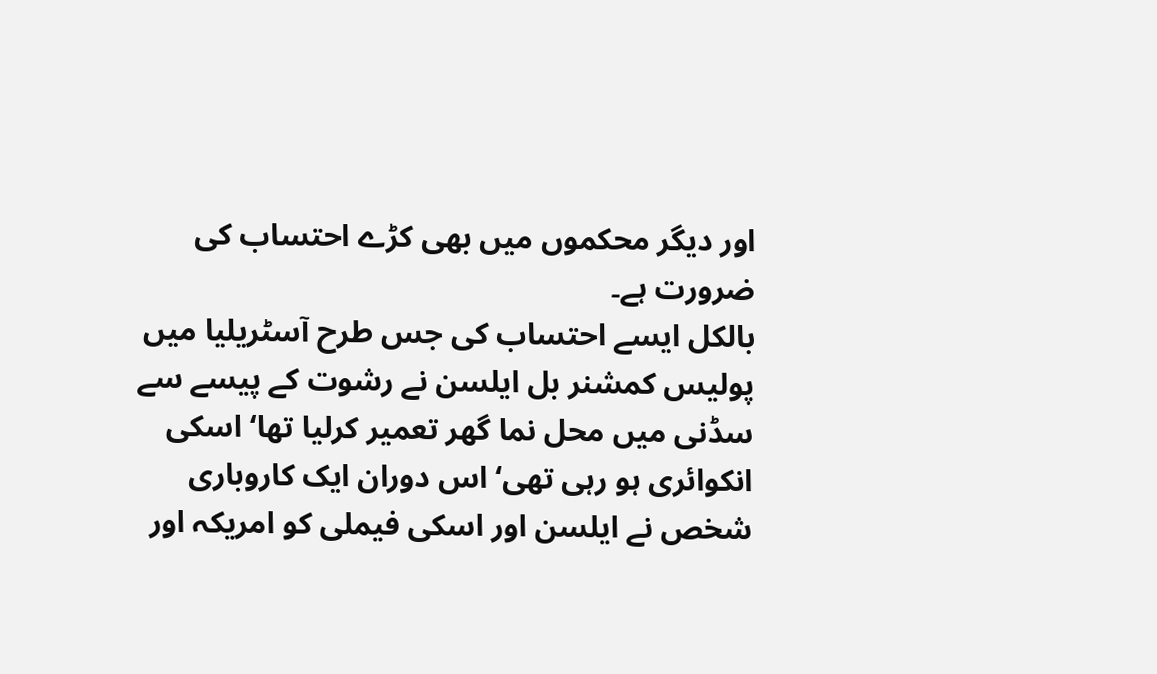اور دیگر محکموں میں بھی کڑے احتساب کی ضرورت ہے۔
بالکل ایسے احتساب کی جس طرح آسٹریلیا میں پولیس کمشنر بل ایلسن نے رشوت کے پیسے سے سڈنی میں محل نما گھر تعمیر کرلیا تھا‘ اسکی انکوائری ہو رہی تھی‘ اس دوران ایک کاروباری شخص نے ایلسن اور اسکی فیملی کو امریکہ اور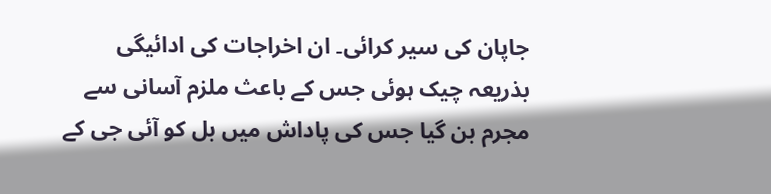جاپان کی سیر کرائی۔ ان اخراجات کی ادائیگی بذریعہ چیک ہوئی جس کے باعث ملزم آسانی سے مجرم بن گیا جس کی پاداش میں بل کو آئی جی کے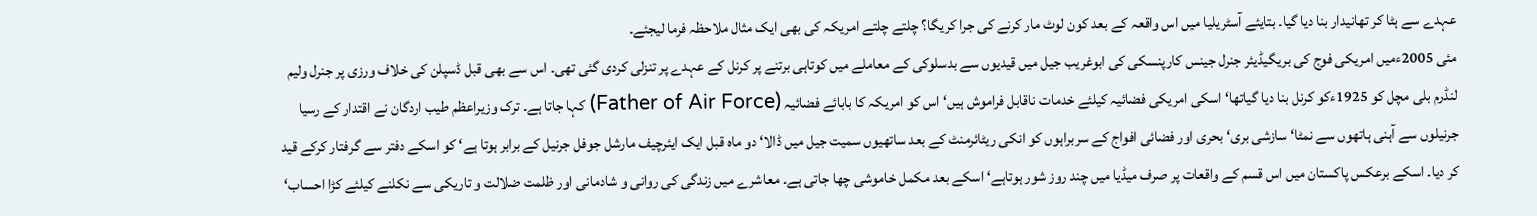عہدے سے ہٹا کر تھانیدار بنا دیا گیا۔ بتایئے آسٹریلیا میں اس واقعہ کے بعد کون لوٹ مار کرنے کی جرا کریگا؟ چلتے چلتے امریکہ کی بھی ایک مثال ملاحظہ فرما لیجئے۔
مئی 2005ءمیں امریکی فوج کی بریگیڈیئر جنرل جینس کارپنسکی کی ابوغریب جیل میں قیدیوں سے بدسلوکی کے معاملے میں کوتاہی برتنے پر کرنل کے عہدے پر تنزلی کردی گئی تھی۔ اس سے بھی قبل ڈسپلن کی خلاف ورزی پر جنرل ولیم لنڈرم بلی مچل کو 1925ءکو کرنل بنا دیا گیاتھا‘ اسکی امریکی فضائیہ کیلئے خدمات ناقابل فراموش ہیں‘ اس کو امریکہ کا بابائے فضائیہ (Father of Air Force) کہا جاتا ہے۔ ترک وزیراعظم طیب اردگان نے اقتدار کے رسیا جرنیلوں سے آہنی ہاتھوں سے نمٹا‘ سازشی بری‘ بحری اور فضائی افواج کے سربراہوں کو انکی ریٹائرمنٹ کے بعد ساتھیوں سمیت جیل میں ڈالا‘ دو ماہ قبل ایک ایئرچیف مارشل جوفل جرنیل کے برابر ہوتا ہے‘ کو اسکے دفتر سے گرفتار کرکے قید کر دیا۔ اسکے برعکس پاکستان میں اس قسم کے واقعات پر صرف میڈیا میں چند روز شور ہوتاہے‘ اسکے بعد مکمل خاموشی چھا جاتی ہے۔ معاشرے میں زندگی کی روانی و شادمانی اور ظلمت ضلالت و تاریکی سے نکلنے کیلئے کڑا احساب‘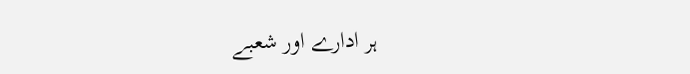ہر ادارے اور شعبے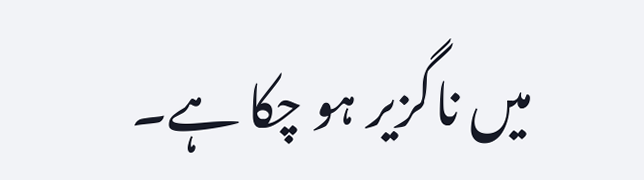میں ناگزیر ہو چکا ہے۔